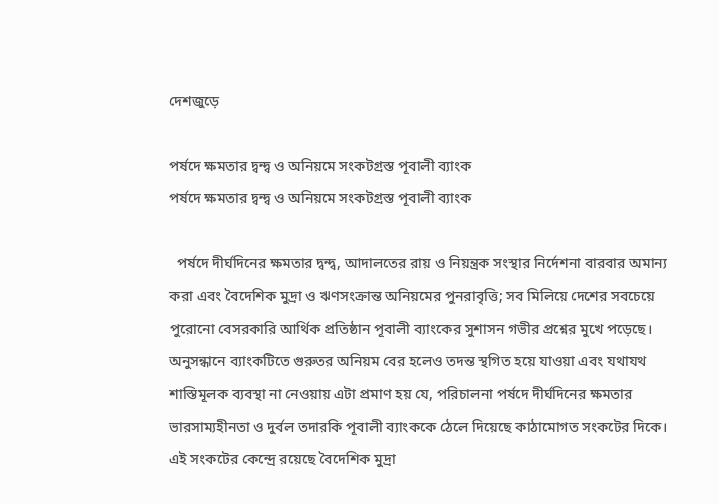দেশজুড়ে

পর্ষদে ক্ষমতার দ্বন্দ্ব ও অনিয়মে সংকটগ্রস্ত পূবালী ব্যাংক
পর্ষদে ক্ষমতার দ্বন্দ্ব ও অনিয়মে সংকটগ্রস্ত পূবালী ব্যাংক

  পর্ষদে দীর্ঘদিনের ক্ষমতার দ্বন্দ্ব, আদালতের রায় ও নিয়ন্ত্রক সংস্থার নির্দেশনা বারবার অমান্য করা এবং বৈদেশিক মুদ্রা ও ঋণসংক্রান্ত অনিয়মের পুনরাবৃত্তি; সব মিলিয়ে দেশের সবচেয়ে পুরোনো বেসরকারি আর্থিক প্রতিষ্ঠান পূবালী ব্যাংকের সুশাসন গভীর প্রশ্নের মুখে পড়েছে। অনুসন্ধানে ব্যাংকটিতে গুরুতর অনিয়ম বের হলেও তদন্ত স্থগিত হয়ে যাওয়া এবং যথাযথ শাস্তিমূলক ব্যবস্থা না নেওয়ায় এটা প্রমাণ হয় যে, পরিচালনা পর্ষদে দীর্ঘদিনের ক্ষমতার ভারসাম্যহীনতা ও দুর্বল তদারকি পূবালী ব্যাংককে ঠেলে দিয়েছে কাঠামোগত সংকটের দিকে। এই সংকটের কেন্দ্রে রয়েছে বৈদেশিক মুদ্রা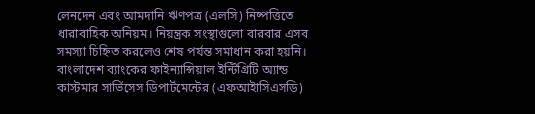লেনদেন এবং আমদানি ঋণপত্র (এলসি) নিষ্পত্তিতে ধারাবাহিক অনিয়ম। নিয়ন্ত্রক সংস্থাগুলো বারবার এসব সমস্যা চিহ্নিত করলেও শেষ পর্যন্ত সমাধান করা হয়নি। বাংলাদেশ ব্যাংকের ফাইন্যান্সিয়াল ইন্টিগ্রিটি অ্যান্ড কাস্টমার সার্ভিসেস ডিপার্টমেন্টের (এফআইাসিএসডি)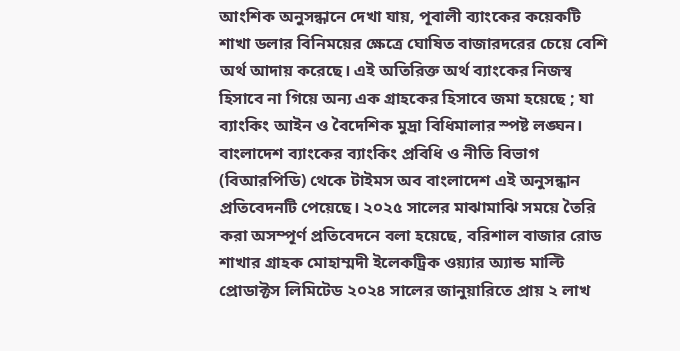আংশিক অনুসন্ধানে দেখা যায়, পূবালী ব্যাংকের কয়েকটি শাখা ডলার বিনিময়ের ক্ষেত্রে ঘোষিত বাজারদরের চেয়ে বেশি অর্থ আদায় করেছে। এই অতিরিক্ত অর্থ ব্যাংকের নিজস্ব হিসাবে না গিয়ে অন্য এক গ্রাহকের হিসাবে জমা হয়েছে ; যা ব্যাংকিং আইন ও বৈদেশিক মুদ্রা বিধিমালার স্পষ্ট লঙ্ঘন। বাংলাদেশ ব্যাংকের ব্যাংকিং প্রবিধি ও নীতি বিভাগ (বিআরপিডি) থেকে টাইমস অব বাংলাদেশ এই অনুসন্ধান প্রতিবেদনটি পেয়েছে। ২০২৫ সালের মাঝামাঝি সময়ে তৈরি করা অসম্পূর্ণ প্রতিবেদনে বলা হয়েছে, বরিশাল বাজার রোড শাখার গ্রাহক মোহাম্মদী ইলেকট্রিক ওয়্যার অ্যান্ড মাল্টি প্রোডাক্টস লিমিটেড ২০২৪ সালের জানুয়ারিতে প্রায় ২ লাখ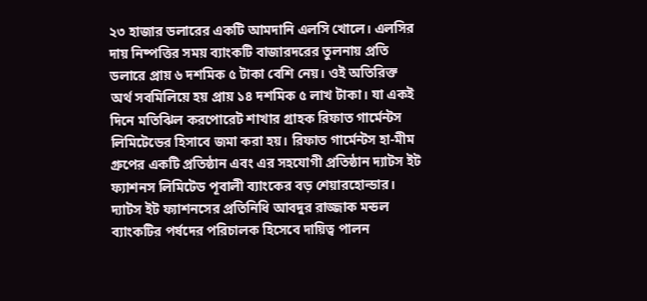২৩ হাজার ডলারের একটি আমদানি এলসি খোলে। এলসির দায় নিষ্পত্তির সময় ব্যাংকটি বাজারদরের তুলনায় প্রতি ডলারে প্রায় ৬ দশমিক ৫ টাকা বেশি নেয়। ওই অতিরিক্ত অর্থ সবমিলিয়ে হয় প্রায় ১৪ দশমিক ৫ লাখ টাকা। যা একই দিনে মতিঝিল করপোরেট শাখার গ্রাহক রিফাত গার্মেন্টস লিমিটেডের হিসাবে জমা করা হয়। রিফাত গার্মেন্টস হা-মীম গ্রুপের একটি প্রতিষ্ঠান এবং এর সহযোগী প্রতিষ্ঠান দ্যাটস ইট ফ্যাশনস লিমিটেড পূবালী ব্যাংকের বড় শেয়ারহোল্ডার। দ্যাটস ইট ফ্যাশনসের প্রতিনিধি আবদুর রাজ্জাক মন্ডল ব্যাংকটির পর্ষদের পরিচালক হিসেবে দায়িত্ব পালন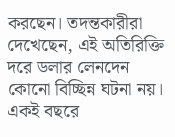করছেন। তদন্তকারীরা দেখেছেন, এই অতিরিক্তি দরে ডলার লেনদেন কোনো বিচ্ছিন্ন ঘটনা নয়। একই বছরে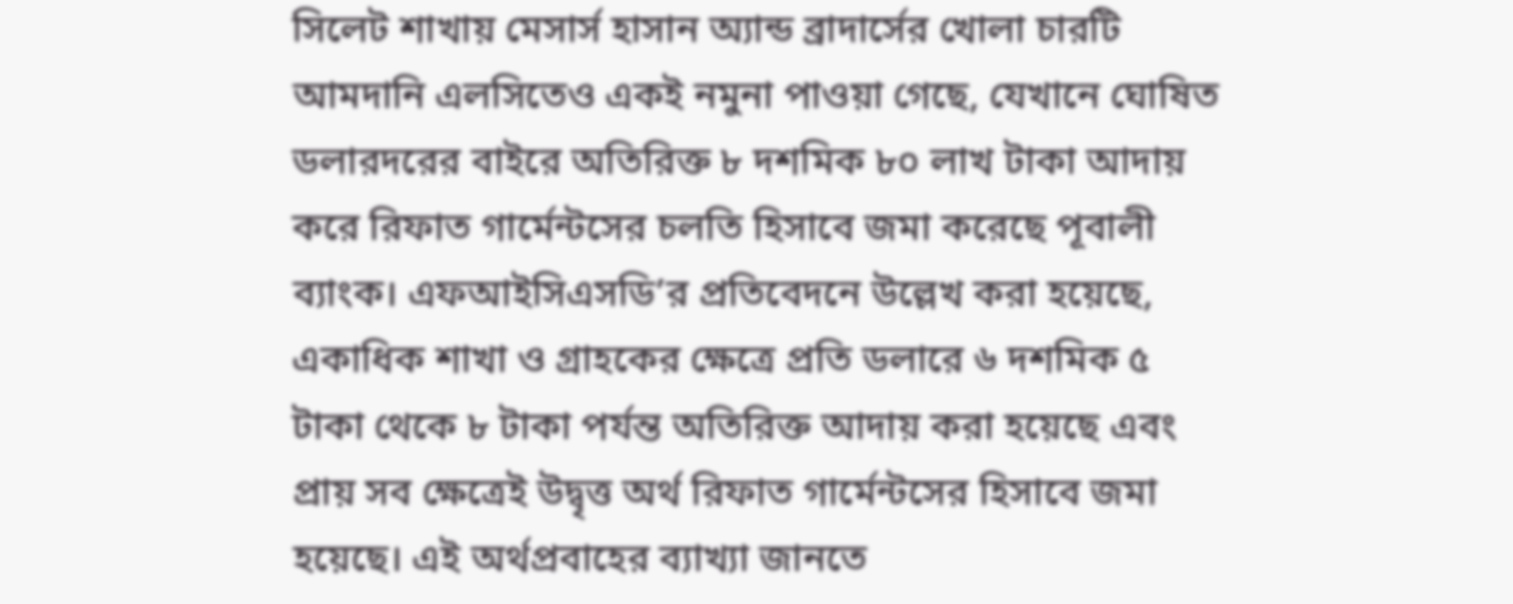সিলেট শাখায় মেসার্স হাসান অ্যান্ড ব্রাদার্সের খোলা চারটি আমদানি এলসিতেও একই নমুনা পাওয়া গেছে, যেখানে ঘোষিত ডলারদরের বাইরে অতিরিক্ত ৮ দশমিক ৮০ লাখ টাকা আদায় করে রিফাত গার্মেন্টসের চলতি হিসাবে জমা করেছে পূবালী ব্যাংক। এফআইসিএসডি’র প্রতিবেদনে উল্লেখ করা হয়েছে, একাধিক শাখা ও গ্রাহকের ক্ষেত্রে প্রতি ডলারে ৬ দশমিক ৫ টাকা থেকে ৮ টাকা পর্যন্ত অতিরিক্ত আদায় করা হয়েছে এবং প্রায় সব ক্ষেত্রেই উদ্বৃত্ত অর্থ রিফাত গার্মেন্টসের হিসাবে জমা হয়েছে। এই অর্থপ্রবাহের ব্যাখ্যা জানতে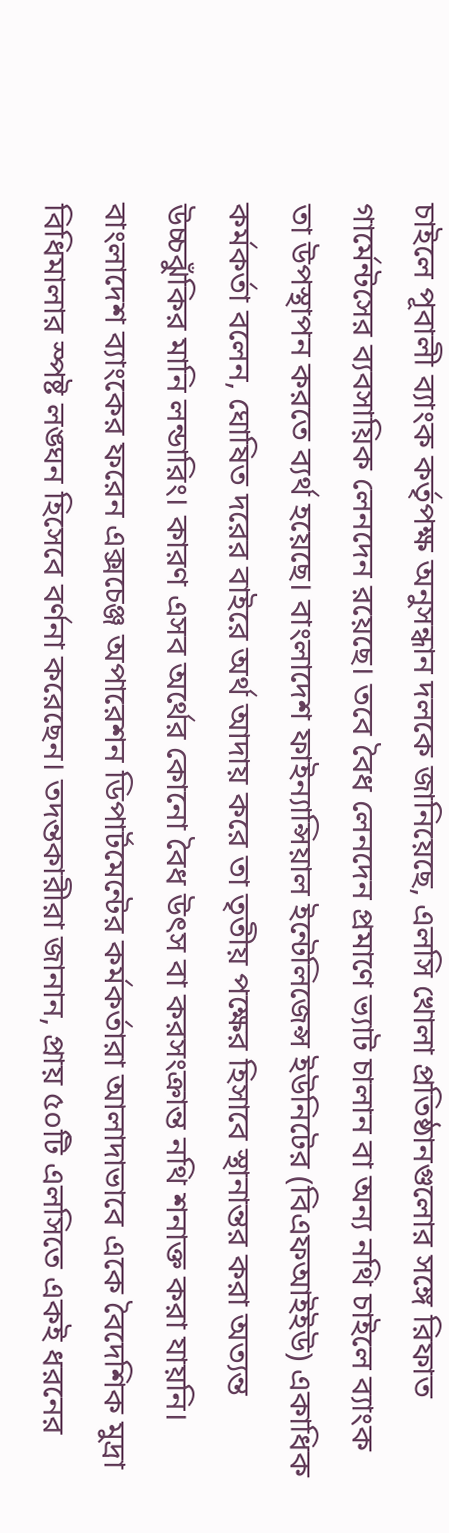চাইলে পূবালী ব্যাংক কর্তৃপক্ষ অনুসন্ধান দলকে জানিয়েছে, এলসি খোলা প্রতিষ্ঠানগুলোর সঙ্গে রিফাত গার্মেন্টসের ব্যবসায়িক লেনদেন রয়েছে। তবে বৈধ লেনদেন প্রমাণে ভ্যাট চালান বা অন্য নথি চাইলে ব্যাংক তা উপস্থাপন করতে ব্যর্থ হয়েছে। বাংলাদেশ ফাইন্যান্সিয়াল ইন্টেলিজেন্স ইউনিটের (বিএফআইইউ) একাধিক কর্মকর্তা বলেন, ঘোষিত দরের বাইরে অর্থ আদায় করে তা তৃতীয় পক্ষের হিসাবে স্থানান্তর করা অত্যন্ত উচ্চঝুঁকির মানি লন্ডারিং। কারণ এসব অর্থের কোনো বৈধ উৎস বা করসংক্রান্ত নথি শনাক্ত করা যায়নি। বাংলাদেশ ব্যাংকের ফরেন এক্সচেঞ্জ অপারেশন ডিপার্টমেন্টের কর্মকর্তারা আলাদাভাবে একে বৈদেশিক মুদ্রা বিধিমালার স্পষ্ট লঙ্ঘন হিসেবে বর্ণনা করেছেন। তদন্তকারীরা জানান, প্রায় ৫০টি এলসিতে একই ধরনের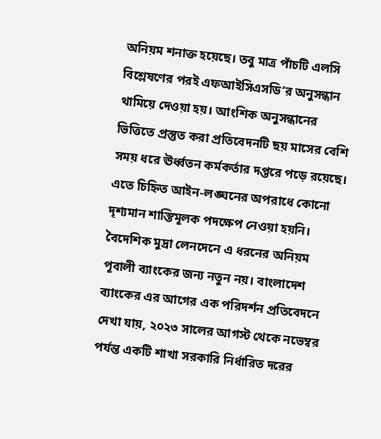অনিয়ম শনাক্ত হয়েছে। তবু মাত্র পাঁচটি এলসি বিশ্লেষণের পরই এফআইসিএসডি’র অনুসন্ধান থামিয়ে দেওয়া হয়। আংশিক অনুসন্ধানের ভিত্তিতে প্রস্তুত করা প্রতিবেদনটি ছয় মাসের বেশি সময় ধরে ঊর্ধ্বতন কর্মকর্তার দপ্তরে পড়ে রয়েছে। এতে চিহ্নিত আইন-লঙ্ঘনের অপরাধে কোনো দৃশ্যমান শাস্তিমূলক পদক্ষেপ নেওয়া হয়নি। বৈদেশিক মুদ্রা লেনদেনে এ ধরনের অনিয়ম পূবালী ব্যাংকের জন্য নতুন নয়। বাংলাদেশ ব্যাংকের এর আগের এক পরিদর্শন প্রতিবেদনে দেখা যায়, ২০২৩ সালের আগস্ট থেকে নভেম্বর পর্যন্ত একটি শাখা সরকারি নির্ধারিত দরের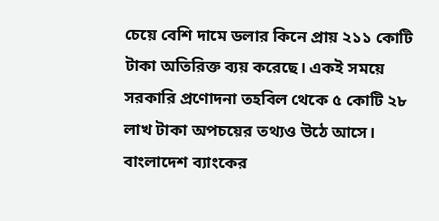চেয়ে বেশি দামে ডলার কিনে প্রায় ২১১ কোটি টাকা অতিরিক্ত ব্যয় করেছে। একই সময়ে সরকারি প্রণোদনা তহবিল থেকে ৫ কোটি ২৮ লাখ টাকা অপচয়ের তথ্যও উঠে আসে। বাংলাদেশ ব্যাংকের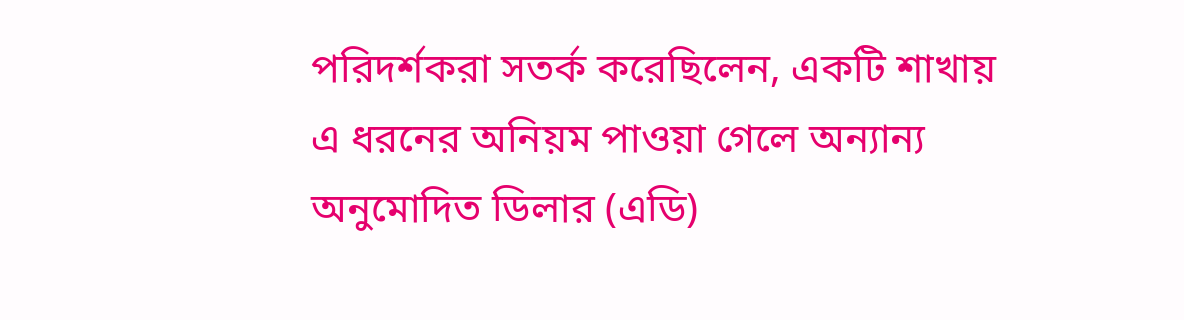পরিদর্শকরা সতর্ক করেছিলেন, একটি শাখায় এ ধরনের অনিয়ম পাওয়া গেলে অন্যান্য অনুমোদিত ডিলার (এডি)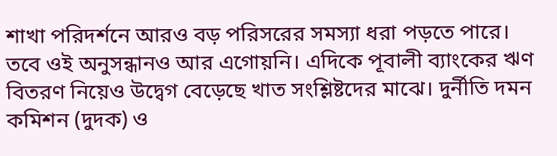শাখা পরিদর্শনে আরও বড় পরিসরের সমস্যা ধরা পড়তে পারে। তবে ওই অনুসন্ধানও আর এগোয়নি। এদিকে পূবালী ব্যাংকের ঋণ বিতরণ নিয়েও উদ্বেগ বেড়েছে খাত সংশ্লিষ্টদের মাঝে। দুর্নীতি দমন কমিশন (দুদক) ও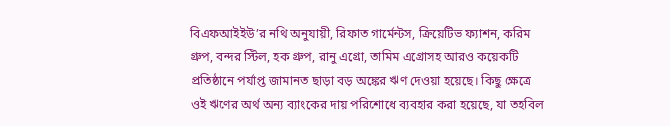বিএফআইইউ’র নথি অনুযায়ী, রিফাত গার্মেন্টস, ক্রিয়েটিভ ফ্যাশন, করিম গ্রুপ, বন্দর স্টিল, হক গ্রুপ, রানু এগ্রো, তামিম এগ্রোসহ আরও কয়েকটি প্রতিষ্ঠানে পর্যাপ্ত জামানত ছাড়া বড় অঙ্কের ঋণ দেওয়া হয়েছে। কিছু ক্ষেত্রে ওই ঋণের অর্থ অন্য ব্যাংকের দায় পরিশোধে ব্যবহার করা হয়েছে, যা তহবিল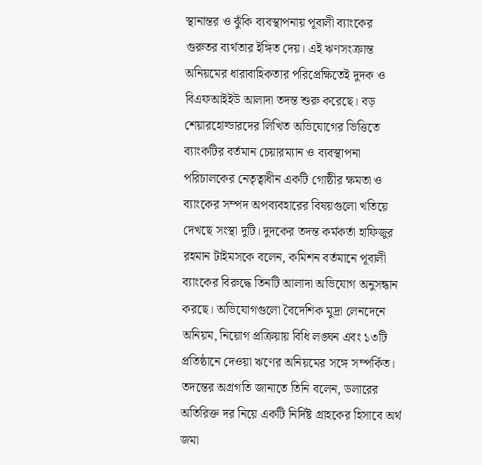স্থানান্তর ও ঝুঁকি ব্যবস্থাপনায় পূবালী ব্যাংকের গুরুতর ব্যর্থতার ইঙ্গিত দেয়। এই ঋণসংক্রান্ত অনিয়মের ধারাবাহিকতার পরিপ্রেক্ষিতেই দুদক ও বিএফআইইউ আলাদা তদন্ত শুরু করেছে। বড় শেয়ারহোল্ডারদের লিখিত অভিযোগের ভিত্তিতে ব্যাংকটির বর্তমান চেয়ারম্যান ও ব্যবস্থাপনা পরিচালকের নেতৃত্বাধীন একটি গোষ্ঠীর ক্ষমতা ও ব্যাংকের সম্পদ অপব্যবহারের বিষয়গুলো খতিয়ে দেখছে সংস্থা দুটি। দুদকের তদন্ত কর্মকর্তা হাফিজুর রহমান টাইমসকে বলেন, কমিশন বর্তমানে পূবালী ব্যাংকের বিরুদ্ধে তিনটি আলাদা অভিযোগ অনুসন্ধান করছে। অভিযোগগুলো বৈদেশিক মুদ্রা লেনদেনে অনিয়ম, নিয়োগ প্রক্রিয়ায় বিধি লঙ্ঘন এবং ১৩টি প্রতিষ্ঠানে দেওয়া ঋণের অনিয়মের সঙ্গে সম্পর্কিত। তদন্তের অগ্রগতি জানাতে তিনি বলেন, ডলারের অতিরিক্ত দর নিয়ে একটি নির্দিষ্ট গ্রাহকের হিসাবে অর্থ জমা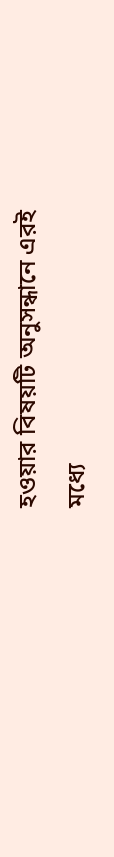হওয়ার বিষয়টি অনুসন্ধানে এরই মধ্যে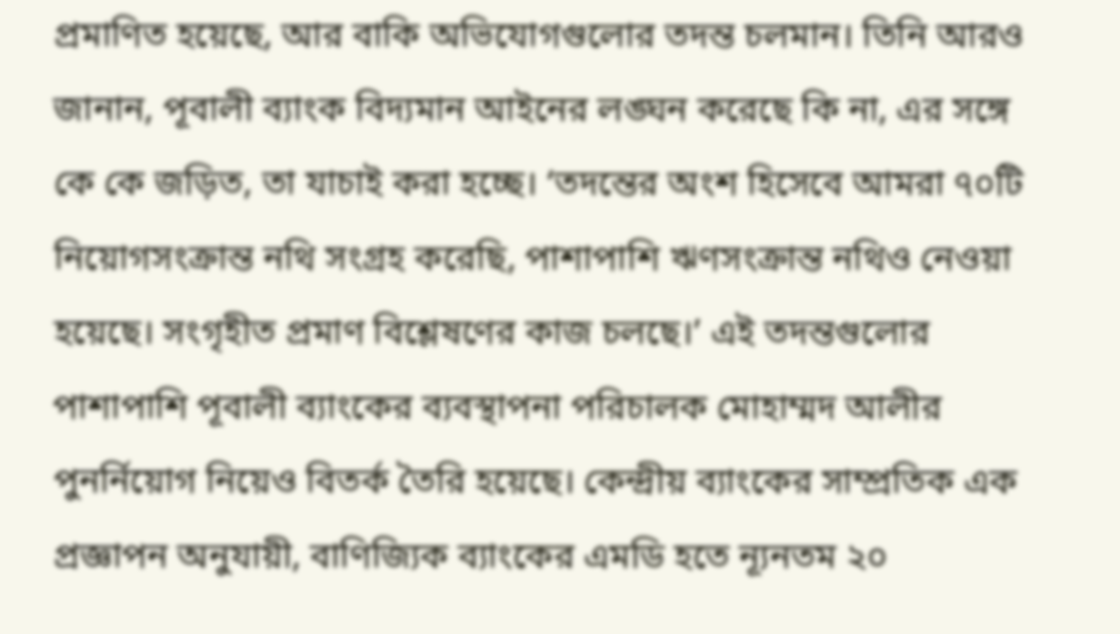প্রমাণিত হয়েছে, আর বাকি অভিযোগগুলোর তদন্ত চলমান। তিনি আরও জানান, পূবালী ব্যাংক বিদ্যমান আইনের লঙ্ঘন করেছে কি না, এর সঙ্গে কে কে জড়িত, তা যাচাই করা হচ্ছে। ‘তদন্তের অংশ হিসেবে আমরা ৭০টি নিয়োগসংক্রান্ত নথি সংগ্রহ করেছি, পাশাপাশি ঋণসংক্রান্ত নথিও নেওয়া হয়েছে। সংগৃহীত প্রমাণ বিশ্লেষণের কাজ চলছে।’ এই তদন্তগুলোর পাশাপাশি পূবালী ব্যাংকের ব্যবস্থাপনা পরিচালক মোহাম্মদ আলীর পুনর্নিয়োগ নিয়েও বিতর্ক তৈরি হয়েছে। কেন্দ্রীয় ব্যাংকের সাম্প্রতিক এক প্রজ্ঞাপন অনুযায়ী, বাণিজ্যিক ব্যাংকের এমডি হতে ন্যূনতম ২০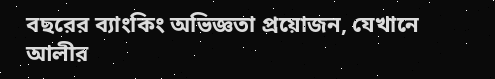বছরের ব্যাংকিং অভিজ্ঞতা প্রয়োজন, যেখানে আলীর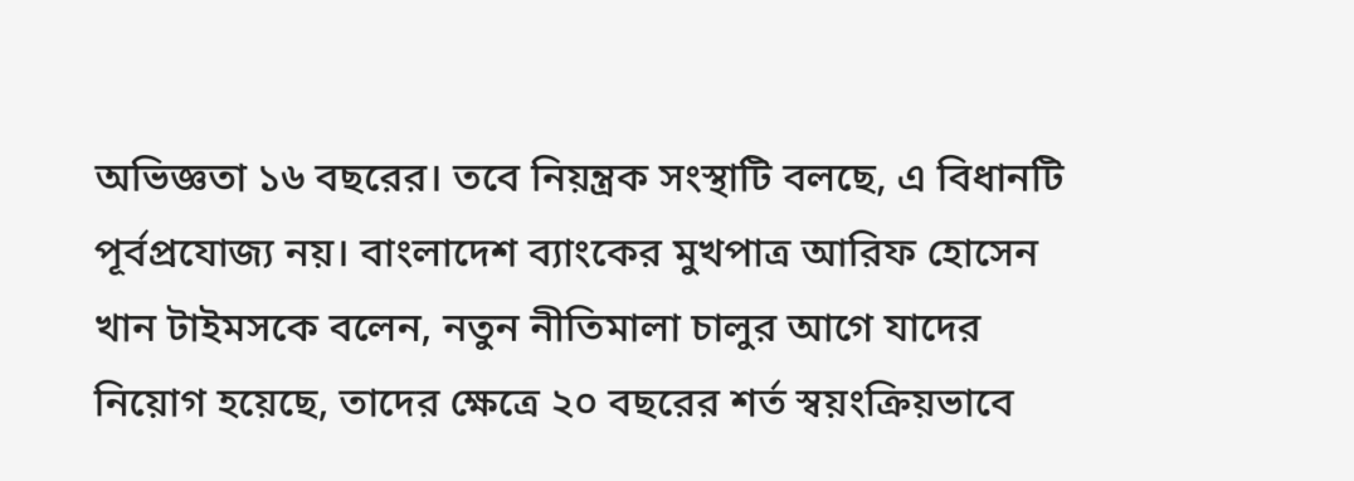অভিজ্ঞতা ১৬ বছরের। তবে নিয়ন্ত্রক সংস্থাটি বলছে, এ বিধানটি পূর্বপ্রযোজ্য নয়। বাংলাদেশ ব্যাংকের মুখপাত্র আরিফ হোসেন খান টাইমসকে বলেন, নতুন নীতিমালা চালুর আগে যাদের নিয়োগ হয়েছে, তাদের ক্ষেত্রে ২০ বছরের শর্ত স্বয়ংক্রিয়ভাবে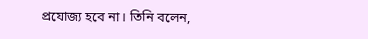প্রযোজ্য হবে না। তিনি বলেন,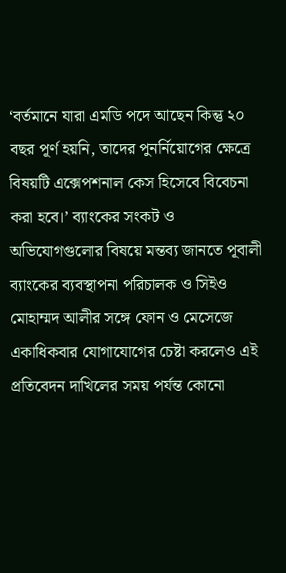‘বর্তমানে যারা এমডি পদে আছেন কিন্তু ২০ বছর পূর্ণ হয়নি, তাদের পুনর্নিয়োগের ক্ষেত্রে বিষয়টি এক্সেপশনাল কেস হিসেবে বিবেচনা করা হবে।’ ব্যাংকের সংকট ও অভিযোগগুলোর বিষয়ে মন্তব্য জানতে পূবালী ব্যাংকের ব্যবস্থাপনা পরিচালক ও সিইও মোহাম্মদ আলীর সঙ্গে ফোন ও মেসেজে একাধিকবার যোগাযোগের চেষ্টা করলেও এই প্রতিবেদন দাখিলের সময় পর্যন্ত কোনো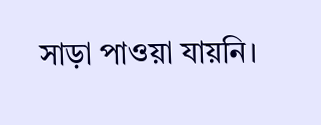সাড়া পাওয়া যায়নি।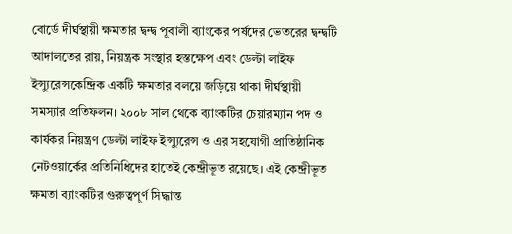বোর্ডে দীর্ঘস্থায়ী ক্ষমতার দ্বন্দ্ব পূবালী ব্যাংকের পর্ষদের ভেতরের দ্বন্দ্বটি আদালতের রায়, নিয়ন্ত্রক সংস্থার হস্তক্ষেপ এবং ডেল্টা লাইফ ইন্স্যুরেন্সকেন্দ্রিক একটি ক্ষমতার বলয়ে জড়িয়ে থাকা দীর্ঘস্থায়ী সমস্যার প্রতিফলন। ২০০৮ সাল থেকে ব্যাংকটির চেয়ারম্যান পদ ও কার্যকর নিয়ন্ত্রণ ডেল্টা লাইফ ইন্স্যুরেন্স ও এর সহযোগী প্রাতিষ্ঠানিক নেটওয়ার্কের প্রতিনিধিদের হাতেই কেন্দ্রীভূত রয়েছে। এই কেন্দ্রীভূত ক্ষমতা ব্যাংকটির গুরুত্বপূর্ণ সিদ্ধান্ত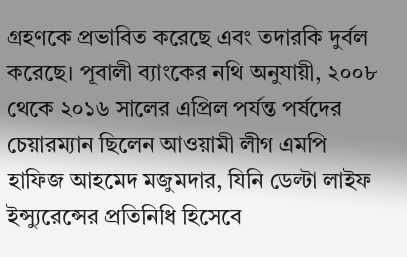গ্রহণকে প্রভাবিত করেছে এবং তদারকি দুর্বল করেছে। পূবালী ব্যাংকের নথি অনুযায়ী, ২০০৮ থেকে ২০১৬ সালের এপ্রিল পর্যন্ত পর্ষদের চেয়ারম্যান ছিলেন আওয়ামী লীগ এমপি হাফিজ আহমেদ মজুমদার, যিনি ডেল্টা লাইফ ইন্স্যুরেন্সের প্রতিনিধি হিসেবে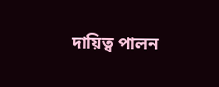দায়িত্ব পালন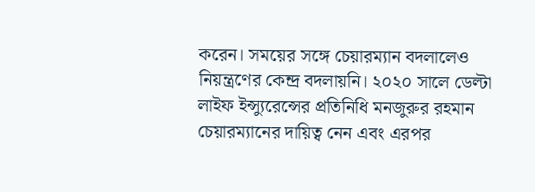করেন। সময়ের সঙ্গে চেয়ারম্যান বদলালেও নিয়ন্ত্রণের কেন্দ্র বদলায়নি। ২০২০ সালে ডেল্টা লাইফ ইন্স্যুরেন্সের প্রতিনিধি মনজুরুর রহমান চেয়ারম্যানের দায়িত্ব নেন এবং এরপর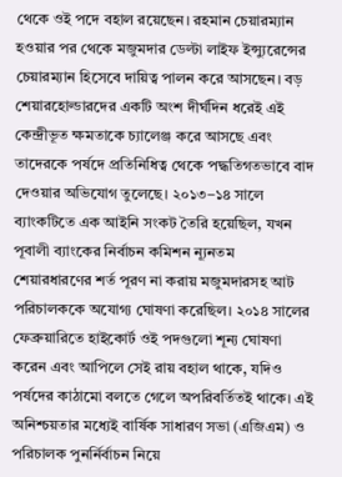থেকে ওই পদে বহাল রয়েছেন। রহমান চেয়ারম্যান হওয়ার পর থেকে মজুমদার ডেল্টা লাইফ ইন্স্যুরেন্সের চেয়ারম্যান হিসেবে দায়িত্ব পালন করে আসছেন। বড় শেয়ারহোল্ডারদের একটি অংশ দীর্ঘদিন ধরেই এই কেন্দ্রীভূত ক্ষমতাকে চ্যালেঞ্জ করে আসছে এবং তাদেরকে পর্ষদে প্রতিনিধিত্ব থেকে পদ্ধতিগতভাবে বাদ দেওয়ার অভিযোগ তুলেছে। ২০১৩–১৪ সালে ব্যাংকটিতে এক আইনি সংকট তৈরি হয়েছিল, যখন পূবালী ব্যাংকের নির্বাচন কমিশন ন্যূনতম শেয়ারধারণের শর্ত পূরণ না করায় মজুমদারসহ আট পরিচালককে অযোগ্য ঘোষণা করেছিল। ২০১৪ সালের ফেব্রুয়ারিতে হাইকোর্ট ওই পদগুলো শূন্য ঘোষণা করেন এবং আপিলে সেই রায় বহাল থাকে, যদিও পর্ষদের কাঠামো বলতে গেলে অপরিবর্তিতই থাকে। এই অনিশ্চয়তার মধ্যেই বার্ষিক সাধারণ সভা (এজিএম) ও পরিচালক পুনর্নির্বাচন নিয়ে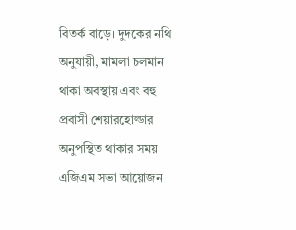বিতর্ক বাড়ে। দুদকের নথি অনুযায়ী, মামলা চলমান থাকা অবস্থায় এবং বহু প্রবাসী শেয়ারহোল্ডার অনুপস্থিত থাকার সময় এজিএম সভা আয়োজন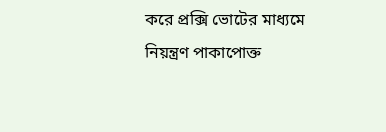করে প্রক্সি ভোটের মাধ্যমে নিয়ন্ত্রণ পাকাপোক্ত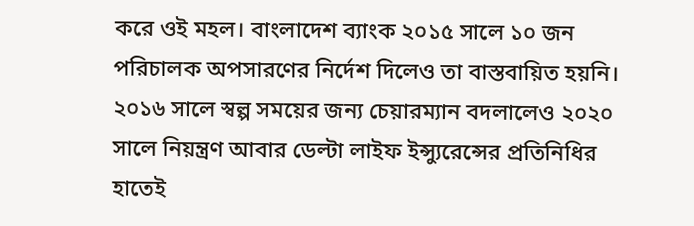করে ওই মহল। বাংলাদেশ ব্যাংক ২০১৫ সালে ১০ জন পরিচালক অপসারণের নির্দেশ দিলেও তা বাস্তবায়িত হয়নি। ২০১৬ সালে স্বল্প সময়ের জন্য চেয়ারম্যান বদলালেও ২০২০ সালে নিয়ন্ত্রণ আবার ডেল্টা লাইফ ইন্স্যুরেন্সের প্রতিনিধির হাতেই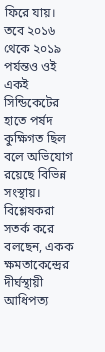ফিরে যায়। তবে ২০১৬ থেকে ২০১৯ পর্যন্তও ওই একই সিন্ডিকেটের হাতে পর্ষদ কুক্ষিগত ছিল বলে অভিযোগ রয়েছে বিভিন্ন সংস্থায়। বিশ্লেষকরা সতর্ক করে বলছেন, একক ক্ষমতাকেন্দ্রের দীর্ঘস্থায়ী আধিপত্য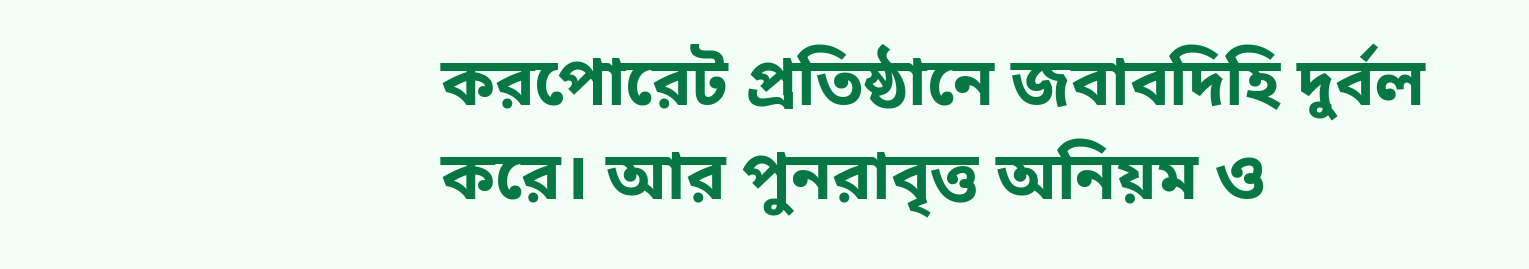করপোরেট প্রতিষ্ঠানে জবাবদিহি দুর্বল করে। আর পুনরাবৃত্ত অনিয়ম ও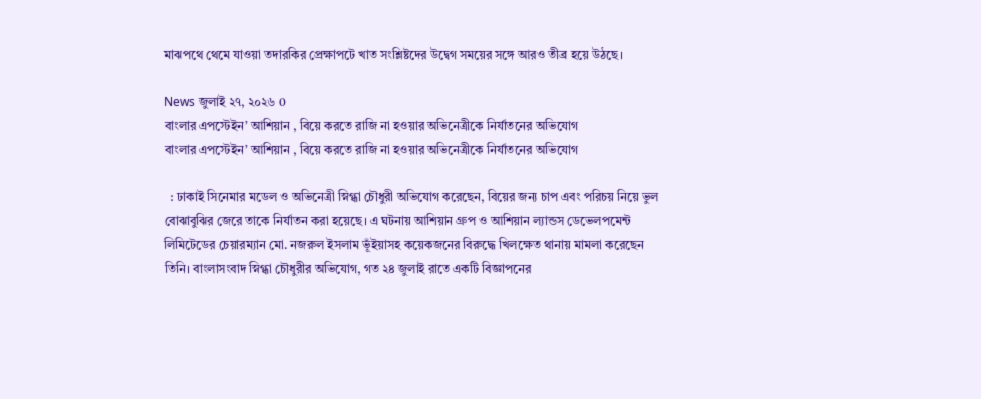মাঝপথে থেমে যাওয়া তদারকির প্রেক্ষাপটে খাত সংশ্লিষ্টদের উদ্বেগ সময়ের সঙ্গে আরও তীব্র হয়ে উঠছে।

News জুলাই ২৭, ২০২৬ 0
বাংলার এপস্টেইন’ আশিয়ান , বিয়ে করতে রাজি না হওয়ার অভিনেত্রীকে নির্যাতনের অভিযোগ
বাংলার এপস্টেইন’ আশিয়ান , বিয়ে করতে রাজি না হওয়ার অভিনেত্রীকে নির্যাতনের অভিযোগ

  : ঢাকাই সিনেমার মডেল ও অভিনেত্রী স্নিগ্ধা চৌধুরী অভিযোগ করেছেন, বিয়ের জন্য চাপ এবং পরিচয় নিয়ে ভুল বোঝাবুঝির জেরে তাকে নির্যাতন করা হয়েছে। এ ঘটনায় আশিয়ান গ্রুপ ও আশিয়ান ল্যান্ডস ডেভেলপমেন্ট লিমিটেডের চেয়ারম্যান মো. নজরুল ইসলাম ভূঁইয়াসহ কয়েকজনের বিরুদ্ধে খিলক্ষেত থানায় মামলা করেছেন তিনি। বাংলাসংবাদ স্নিগ্ধা চৌধুরীর অভিযোগ, গত ২৪ জুলাই রাতে একটি বিজ্ঞাপনের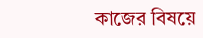কাজের বিষয়ে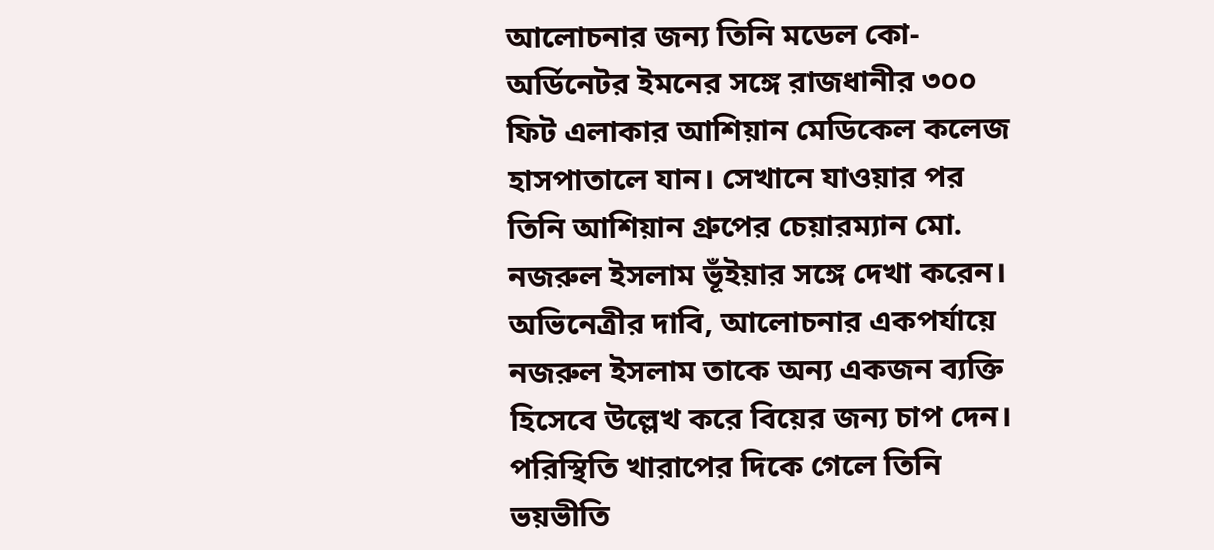আলোচনার জন্য তিনি মডেল কো-অর্ডিনেটর ইমনের সঙ্গে রাজধানীর ৩০০ ফিট এলাকার আশিয়ান মেডিকেল কলেজ হাসপাতালে যান। সেখানে যাওয়ার পর তিনি আশিয়ান গ্রুপের চেয়ারম্যান মো. নজরুল ইসলাম ভূঁইয়ার সঙ্গে দেখা করেন। অভিনেত্রীর দাবি, আলোচনার একপর্যায়ে নজরুল ইসলাম তাকে অন্য একজন ব্যক্তি হিসেবে উল্লেখ করে বিয়ের জন্য চাপ দেন। পরিস্থিতি খারাপের দিকে গেলে তিনি ভয়ভীতি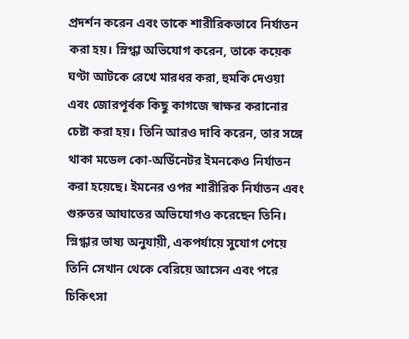প্রদর্শন করেন এবং তাকে শারীরিকভাবে নির্যাতন করা হয়। স্নিগ্ধা অভিযোগ করেন, তাকে কয়েক ঘণ্টা আটকে রেখে মারধর করা, হুমকি দেওয়া এবং জোরপূর্বক কিছু কাগজে স্বাক্ষর করানোর চেষ্টা করা হয়। তিনি আরও দাবি করেন, তার সঙ্গে থাকা মডেল কো-অর্ডিনেটর ইমনকেও নির্যাতন করা হয়েছে। ইমনের ওপর শারীরিক নির্যাতন এবং গুরুতর আঘাতের অভিযোগও করেছেন তিনি। স্নিগ্ধার ভাষ্য অনুযায়ী, একপর্যায়ে সুযোগ পেয়ে তিনি সেখান থেকে বেরিয়ে আসেন এবং পরে চিকিৎসা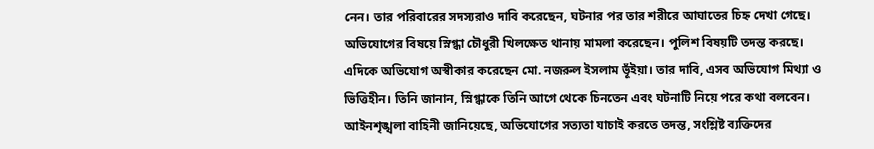নেন। তার পরিবারের সদস্যরাও দাবি করেছেন, ঘটনার পর তার শরীরে আঘাতের চিহ্ন দেখা গেছে। অভিযোগের বিষয়ে স্নিগ্ধা চৌধুরী খিলক্ষেত থানায় মামলা করেছেন। পুলিশ বিষয়টি তদন্ত করছে। এদিকে অভিযোগ অস্বীকার করেছেন মো. নজরুল ইসলাম ভূঁইয়া। তার দাবি, এসব অভিযোগ মিথ্যা ও ভিত্তিহীন। তিনি জানান, স্নিগ্ধাকে তিনি আগে থেকে চিনতেন এবং ঘটনাটি নিয়ে পরে কথা বলবেন। আইনশৃঙ্খলা বাহিনী জানিয়েছে, অভিযোগের সত্যতা যাচাই করতে তদন্ত, সংশ্লিষ্ট ব্যক্তিদের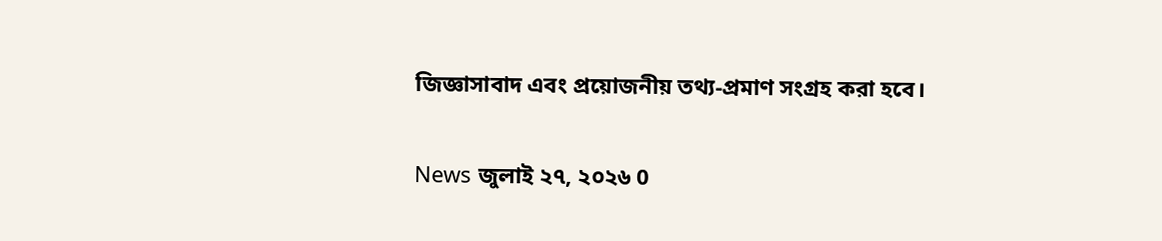জিজ্ঞাসাবাদ এবং প্রয়োজনীয় তথ্য-প্রমাণ সংগ্রহ করা হবে।

News জুলাই ২৭, ২০২৬ 0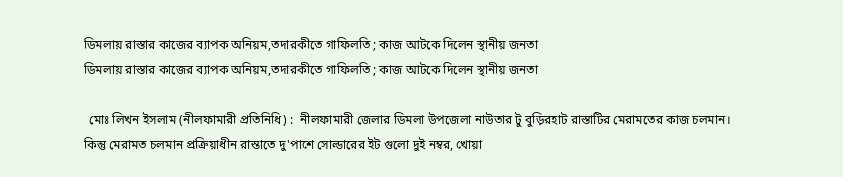ডিমলায় রাস্তার কাজের ব্যাপক অনিয়ম,তদারকীতে গাফিলতি ; কাজ আটকে দিলেন স্থানীয় জনতা
ডিমলায় রাস্তার কাজের ব্যাপক অনিয়ম,তদারকীতে গাফিলতি ; কাজ আটকে দিলেন স্থানীয় জনতা

  মোঃ লিখন ইসলাম (নীলফামারী প্রতিনিধি) :  নীলফামারী জেলার ডিমলা উপজেলা নাউতার টু বুড়িরহাট রাস্তাটির মেরামতের কাজ চলমান।    কিন্তু মেরামত চলমান প্রক্রিয়াধীন রাস্তাতে দু'পাশে সোল্ডারের ইট গুলো দুই নম্বর, খোয়া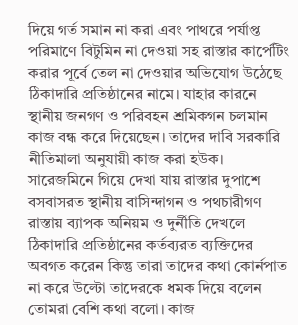দিয়ে গর্ত সমান না করা এবং পাথরে পর্যাপ্ত পরিমাণে বিটুমিন না দেওয়া সহ রাস্তার কার্পেটিং করার পূর্বে তেল না দেওয়ার অভিযোগ উঠেছে ঠিকাদারি প্রতিষ্ঠানের নামে। যাহার কারনে স্থানীয় জনগণ ও পরিবহন শ্রমিকগন চলমান কাজ বন্ধ করে দিয়েছেন। তাদের দাবি সরকারি নীতিমালা অনুযায়ী কাজ করা হউক।  সারেজমিনে গিয়ে দেখা যায় রাস্তার দুপাশে বসবাসরত স্থানীয় বাসিন্দাগন ও পথচারীগণ রাস্তায় ব্যাপক অনিয়ম ও দুর্নীতি দেখলে ঠিকাদারি প্রতিষ্ঠানের কর্তব্যরত ব্যক্তিদের অবগত করেন কিন্তু তারা তাদের কথা কোর্নপাত না করে উল্টো তাদেরকে ধমক দিয়ে বলেন তোমরা বেশি কথা বলো। কাজ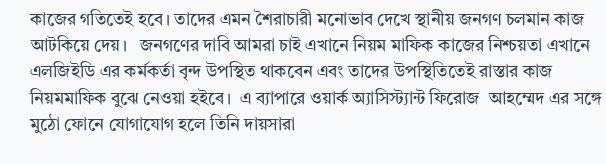কাজের গতিতেই হবে। তাদের এমন শৈরাচারী মনোভাব দেখে স্থানীয় জনগণ চলমান কাজ আটকিয়ে দেয়।   জনগণের দাবি আমরা চাই এখানে নিয়ম মাফিক কাজের নিশ্চয়তা এখানে এলজিইডি এর কর্মকর্তা বৃন্দ উপস্থিত থাকবেন এবং তাদের উপস্থিতিতেই রাস্তার কাজ নিয়মমাফিক বুঝে নেওয়া হইবে।  এ ব্যাপারে ওয়ার্ক অ্যাসিস্ট্যান্ট ফিরোজ  আহম্মেদ এর সঙ্গে মুঠো ফোনে যোগাযোগ হলে তিনি দায়সারা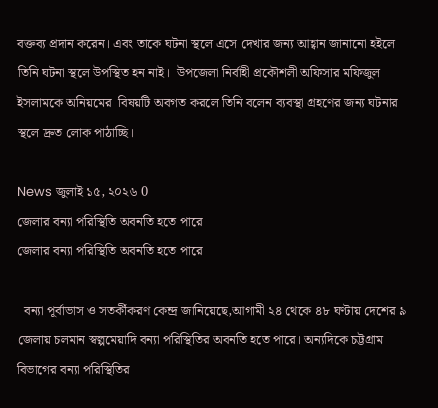বক্তব্য প্রদান করেন। এবং তাকে ঘটনা স্থলে এসে দেখার জন্য আহ্বান জানানো হইলে তিনি ঘটনা স্থলে উপস্থিত হন নাই।  উপজেলা নির্বাহী প্রকৌশলী অফিসার মফিজুল ইসলামকে অনিয়মের  বিষয়টি অবগত করলে তিনি বলেন ব্যবস্থা গ্রহণের জন্য ঘটনার স্থলে দ্রুত লোক পাঠাচ্ছি।

News জুলাই ১৫, ২০২৬ 0
জেলার বন্যা পরিস্থিতি অবনতি হতে পারে
জেলার বন্যা পরিস্থিতি অবনতি হতে পারে

  বন্যা পূর্বাভাস ও সতর্কীকরণ কেন্দ্র জানিয়েছে,আগামী ২৪ থেকে ৪৮ ঘণ্টায় দেশের ৯ জেলায় চলমান স্বল্পমেয়াদি বন্যা পরিস্থিতির অবনতি হতে পারে। অন্যদিকে চট্টগ্রাম বিভাগের বন্যা পরিস্থিতির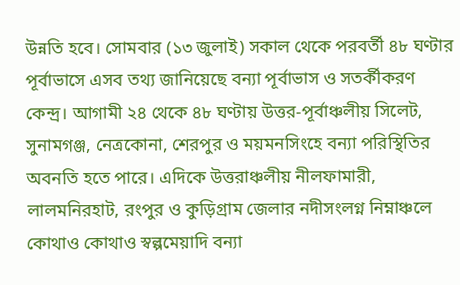উন্নতি হবে। সোমবার (১৩ জুলাই) সকাল থেকে পরবর্তী ৪৮ ঘণ্টার পূর্বাভাসে এসব তথ্য জানিয়েছে বন্যা পূর্বাভাস ও সতর্কীকরণ কেন্দ্র। আগামী ২৪ থেকে ৪৮ ঘণ্টায় উত্তর-পূর্বাঞ্চলীয় সিলেট, সুনামগঞ্জ, নেত্রকোনা, শেরপুর ও ময়মনসিংহে বন্যা পরিস্থিতির অবনতি হতে পারে। এদিকে উত্তরাঞ্চলীয় নীলফামারী, লালমনিরহাট, রংপুর ও কুড়িগ্রাম জেলার নদীসংলগ্ন নিম্নাঞ্চলে কোথাও কোথাও স্বল্পমেয়াদি বন্যা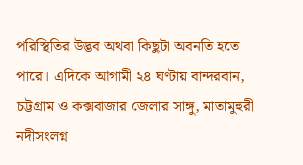পরিস্থিতির উদ্ভব অথবা কিছুটা অবনতি হতে পারে। এদিকে আগামী ২৪ ঘণ্টায় বান্দরবান, চট্টগ্রাম ও কক্সবাজার জেলার সাঙ্গু, মাতামুহুরী নদীসংলগ্ন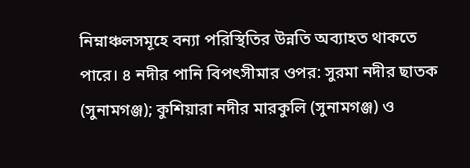নিম্নাঞ্চলসমূহে বন্যা পরিস্থিতির উন্নতি অব্যাহত থাকতে পারে। ৪ নদীর পানি বিপৎসীমার ওপর: সুরমা নদীর ছাতক (সুনামগঞ্জ); কুশিয়ারা নদীর মারকুলি (সুনামগঞ্জ) ও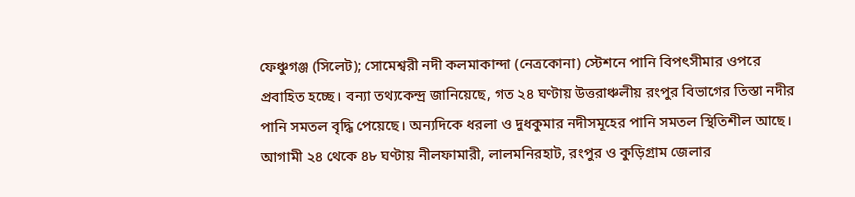ফেঞ্চুগঞ্জ (সিলেট); সোমেশ্বরী নদী কলমাকান্দা (নেত্রকোনা) স্টেশনে পানি বিপৎসীমার ওপরে প্রবাহিত হচ্ছে। বন্যা তথ্যকেন্দ্র জানিয়েছে, গত ২৪ ঘণ্টায় উত্তরাঞ্চলীয় রংপুর বিভাগের তিস্তা নদীর পানি সমতল বৃদ্ধি পেয়েছে। অন্যদিকে ধরলা ও দুধকুমার নদীসমূহের পানি সমতল স্থিতিশীল আছে।  আগামী ২৪ থেকে ৪৮ ঘণ্টায় নীলফামারী, লালমনিরহাট, রংপুর ও কুড়িগ্রাম জেলার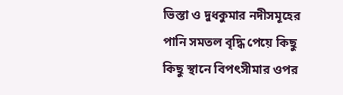ভিস্তা ও দুধকুমার নদীসমূহের পানি সমতল বৃদ্ধি পেয়ে কিছু কিছু স্থানে বিপৎসীমার ওপর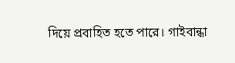দিয়ে প্রবাহিত হতে পারে। গাইবান্ধা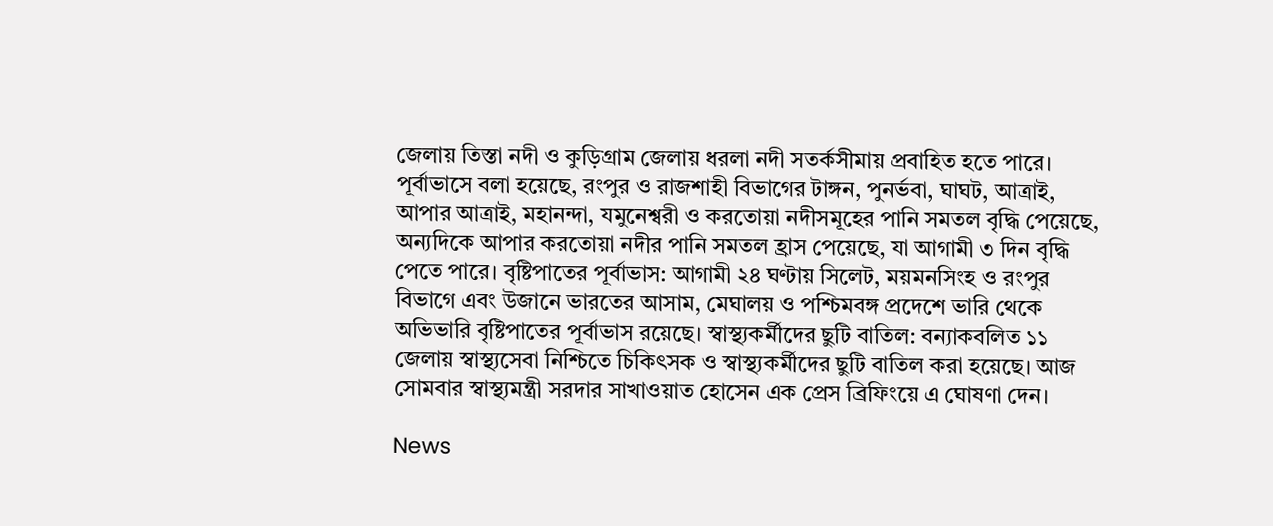জেলায় তিস্তা নদী ও কুড়িগ্রাম জেলায় ধরলা নদী সতর্কসীমায় প্রবাহিত হতে পারে। পূর্বাভাসে বলা হয়েছে, রংপুর ও রাজশাহী বিভাগের টাঙ্গন, পুনর্ভবা, ঘাঘট, আত্রাই, আপার আত্রাই, মহানন্দা, যমুনেশ্বরী ও করতোয়া নদীসমূহের পানি সমতল বৃদ্ধি পেয়েছে, অন্যদিকে আপার করতোয়া নদীর পানি সমতল হ্রাস পেয়েছে, যা আগামী ৩ দিন বৃদ্ধি পেতে পারে। বৃষ্টিপাতের পূর্বাভাস: আগামী ২৪ ঘণ্টায় সিলেট, ময়মনসিংহ ও রংপুর বিভাগে এবং উজানে ভারতের আসাম, মেঘালয় ও পশ্চিমবঙ্গ প্রদেশে ভারি থেকে অভিভারি বৃষ্টিপাতের পূর্বাভাস রয়েছে। স্বাস্থ্যকর্মীদের ছুটি বাতিল: বন্যাকবলিত ১১ জেলায় স্বাস্থ্যসেবা নিশ্চিতে চিকিৎসক ও স্বাস্থ্যকর্মীদের ছুটি বাতিল করা হয়েছে। আজ সোমবার স্বাস্থ্যমন্ত্রী সরদার সাখাওয়াত হোসেন এক প্রেস ব্রিফিংয়ে এ ঘোষণা দেন।

News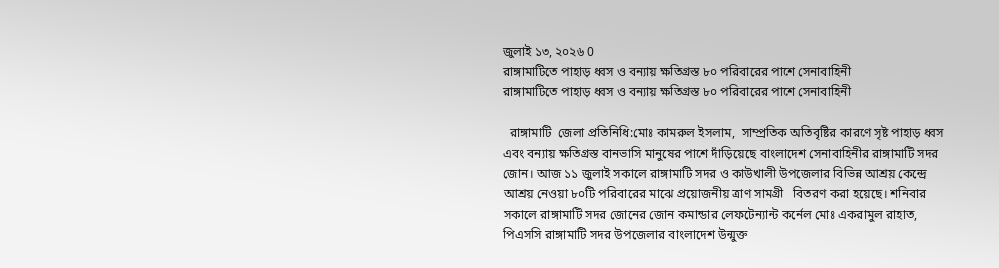জুলাই ১৩, ২০২৬ 0
রাঙ্গামাটিতে পাহাড় ধ্বস ও বন্যায় ক্ষতিগ্রস্ত ৮০ পরিবারের পাশে সেনাবাহিনী
রাঙ্গামাটিতে পাহাড় ধ্বস ও বন্যায় ক্ষতিগ্রস্ত ৮০ পরিবারের পাশে সেনাবাহিনী

  রাঙ্গামাটি  জেলা প্রতিনিধি:মোঃ কামরুল ইসলাম,  সাম্প্রতিক অতিবৃষ্টির কারণে সৃষ্ট পাহাড় ধ্বস এবং বন্যায় ক্ষতিগ্রস্ত বানভাসি মানুষের পাশে দাঁড়িয়েছে বাংলাদেশ সেনাবাহিনীর রাঙ্গামাটি সদর জোন। আজ ১১ জুলাই সকালে রাঙ্গামাটি সদর ও কাউখালী উপজেলার বিভিন্ন আশ্রয় কেন্দ্রে আশ্রয় নেওয়া ৮০টি পরিবারের মাঝে প্রয়োজনীয় ত্রাণ সামগ্রী   বিতরণ করা হয়েছে। শনিবার সকালে রাঙ্গামাটি সদর জোনের জোন কমান্ডার লেফটেন্যান্ট কর্নেল মোঃ একরামুল রাহাত, পিএসসি রাঙ্গামাটি সদর উপজেলার বাংলাদেশ উন্মুক্ত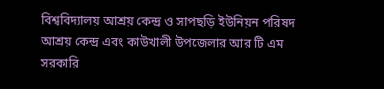বিশ্ববিদ্যালয় আশ্রয় কেন্দ্র ও সাপছড়ি ইউনিয়ন পরিষদ আশ্রয় কেন্দ্র এবং কাউখালী উপজেলার আর টি এম সরকারি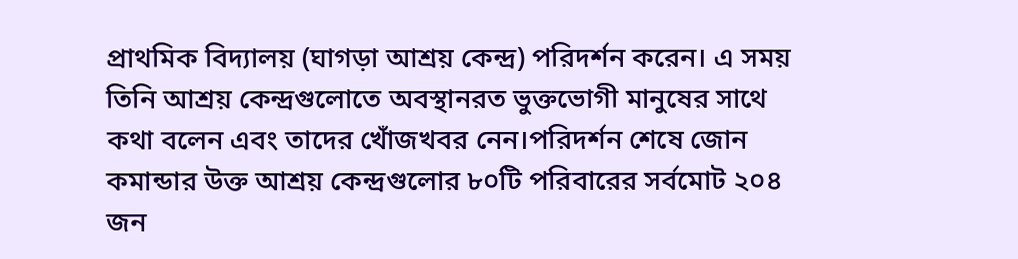প্রাথমিক বিদ্যালয় (ঘাগড়া আশ্রয় কেন্দ্র) পরিদর্শন করেন। এ সময় তিনি আশ্রয় কেন্দ্রগুলোতে অবস্থানরত ভুক্তভোগী মানুষের সাথে কথা বলেন এবং তাদের খোঁজখবর নেন।পরিদর্শন শেষে জোন কমান্ডার উক্ত আশ্রয় কেন্দ্রগুলোর ৮০টি পরিবারের সর্বমোট ২০৪ জন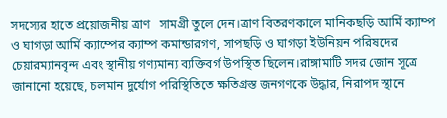সদস্যের হাতে প্রয়োজনীয় ত্রাণ   সামগ্রী তুলে দেন।ত্রাণ বিতরণকালে মানিকছড়ি আর্মি ক্যাম্প ও ঘাগড়া আর্মি ক্যাম্পের ক্যাম্প কমান্ডারগণ, সাপছড়ি ও ঘাগড়া ইউনিয়ন পরিষদের চেয়ারম্যানবৃন্দ এবং স্থানীয় গণ্যমান্য ব্যক্তিবর্গ উপস্থিত ছিলেন।রাঙ্গামাটি সদর জোন সূত্রে জানানো হয়েছে, চলমান দুর্যোগ পরিস্থিতিতে ক্ষতিগ্রস্ত জনগণকে উদ্ধার, নিরাপদ স্থানে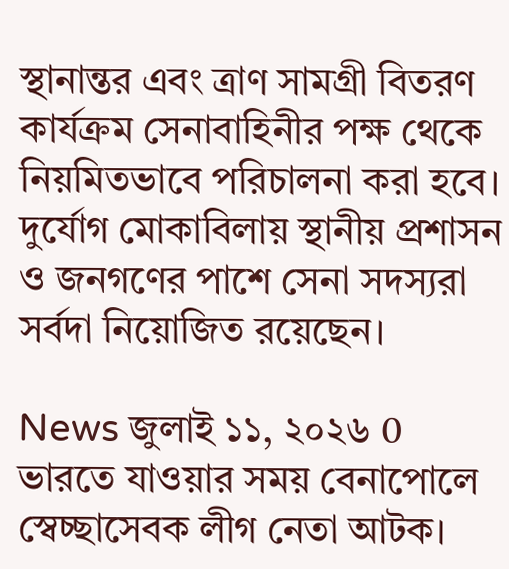স্থানান্তর এবং ত্রাণ সামগ্রী বিতরণ কার্যক্রম সেনাবাহিনীর পক্ষ থেকে নিয়মিতভাবে পরিচালনা করা হবে। দুর্যোগ মোকাবিলায় স্থানীয় প্রশাসন ও জনগণের পাশে সেনা সদস্যরা সর্বদা নিয়োজিত রয়েছেন।

News জুলাই ১১, ২০২৬ 0
ভারতে যাওয়ার সময় বেনাপোলে স্বেচ্ছাসেবক লীগ নেতা আটক।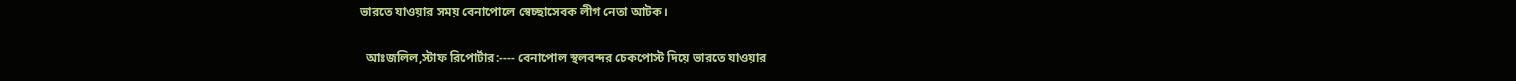ভারতে যাওয়ার সময় বেনাপোলে স্বেচ্ছাসেবক লীগ নেতা আটক।

  আঃজলিল,স্টাফ রিপোর্টার:---- বেনাপোল স্থলবন্দর চেকপোস্ট দিয়ে ভারতে যাওয়ার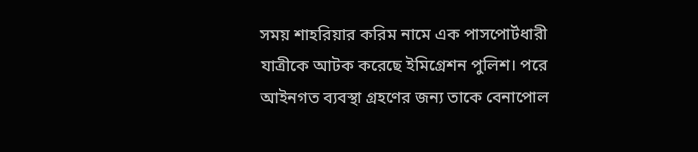সময় শাহরিয়ার করিম নামে এক পাসপোর্টধারী যাত্রীকে আটক করেছে ইমিগ্রেশন পুলিশ। পরে আইনগত ব্যবস্থা গ্রহণের জন্য তাকে বেনাপোল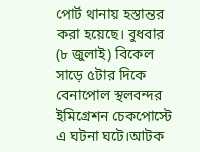পোর্ট থানায় হস্তান্তর করা হয়েছে। বুধবার (৮ জুলাই) বিকেল সাড়ে ৫টার দিকে বেনাপোল স্থলবন্দর ইমিগ্রেশন চেকপোস্টে এ ঘটনা ঘটে।আটক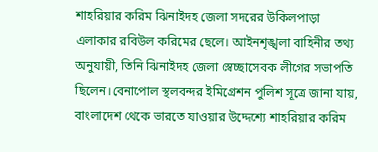শাহরিয়ার করিম ঝিনাইদহ জেলা সদরের উকিলপাড়া এলাকার রবিউল করিমের ছেলে। আইনশৃঙ্খলা বাহিনীর তথ্য অনুযায়ী, তিনি ঝিনাইদহ জেলা স্বেচ্ছাসেবক লীগের সভাপতি ছিলেন।বেনাপোল স্থলবন্দর ইমিগ্রেশন পুলিশ সূত্রে জানা যায়, বাংলাদেশ থেকে ভারতে যাওয়ার উদ্দেশ্যে শাহরিয়ার করিম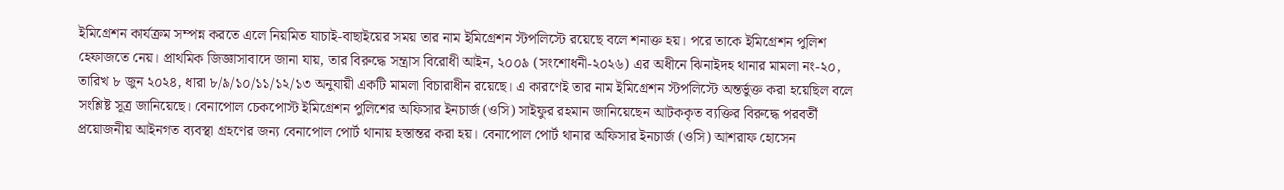ইমিগ্রেশন কার্যক্রম সম্পন্ন করতে এলে নিয়মিত যাচাই-বাছাইয়ের সময় তার নাম ইমিগ্রেশন স্টপলিস্টে রয়েছে বলে শনাক্ত হয়। পরে তাকে ইমিগ্রেশন পুলিশ হেফাজতে নেয়। প্রাথমিক জিজ্ঞাসাবাদে জানা যায়, তার বিরুদ্ধে সন্ত্রাস বিরোধী আইন, ২০০৯ (সংশোধনী-২০২৬) এর অধীনে ঝিনাইদহ থানার মামলা নং-২০, তারিখ ৮ জুন ২০২৪, ধারা ৮/৯/১০/১১/১২/১৩ অনুযায়ী একটি মামলা বিচারাধীন রয়েছে। এ কারণেই তার নাম ইমিগ্রেশন স্টপলিস্টে অন্তর্ভুক্ত করা হয়েছিল বলে সংশ্লিষ্ট সূত্র জানিয়েছে। বেনাপোল চেকপোস্ট ইমিগ্রেশন পুলিশের অফিসার ইনচার্জ (ওসি) সাইফুর রহমান জানিয়েছেন আটককৃত ব্যক্তির বিরুদ্ধে পরবর্তী প্রয়োজনীয় আইনগত ব্যবস্থা গ্রহণের জন্য বেনাপোল পোর্ট থানায় হস্তান্তর করা হয়। বেনাপোল পোর্ট থানার অফিসার ইনচার্জ (ওসি) আশরাফ হোসেন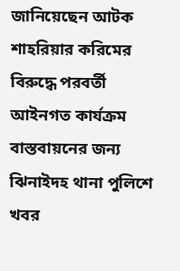জানিয়েছেন আটক শাহরিয়ার করিমের বিরুদ্ধে পরবর্তী আইনগত কার্যক্রম বাস্তবায়নের জন্য ঝিনাইদহ থানা পুলিশে খবর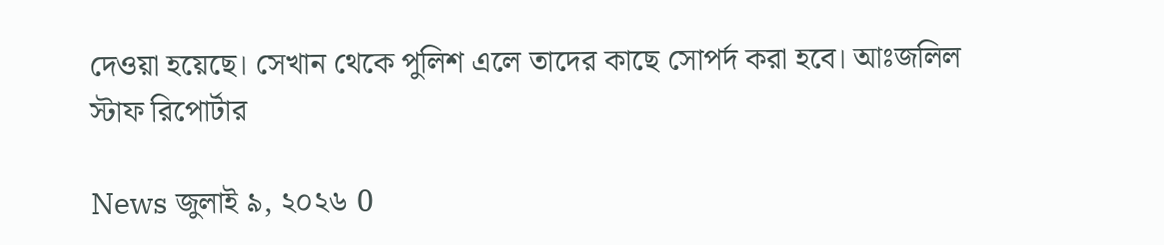দেওয়া হয়েছে। সেখান থেকে পুলিশ এলে তাদের কাছে সোপর্দ করা হবে। আঃজলিল  স্টাফ রিপোর্টার

News জুলাই ৯, ২০২৬ 0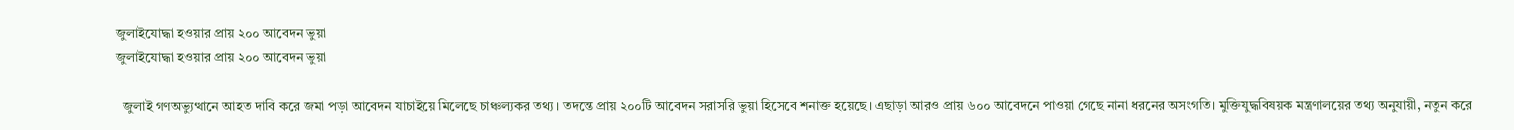জুলাইযোদ্ধা হওয়ার প্রায় ২০০ আবেদন ভুয়া
জুলাইযোদ্ধা হওয়ার প্রায় ২০০ আবেদন ভুয়া

  জুলাই গণঅভ্যুত্থানে আহত দাবি করে জমা পড়া আবেদন যাচাইয়ে মিলেছে চাঞ্চল্যকর তথ্য। তদন্তে প্রায় ২০০টি আবেদন সরাসরি ভুয়া হিসেবে শনাক্ত হয়েছে। এছাড়া আরও প্রায় ৬০০ আবেদনে পাওয়া গেছে নানা ধরনের অসংগতি। মুক্তিযুদ্ধবিষয়ক মন্ত্রণালয়ের তথ্য অনুযায়ী, নতুন করে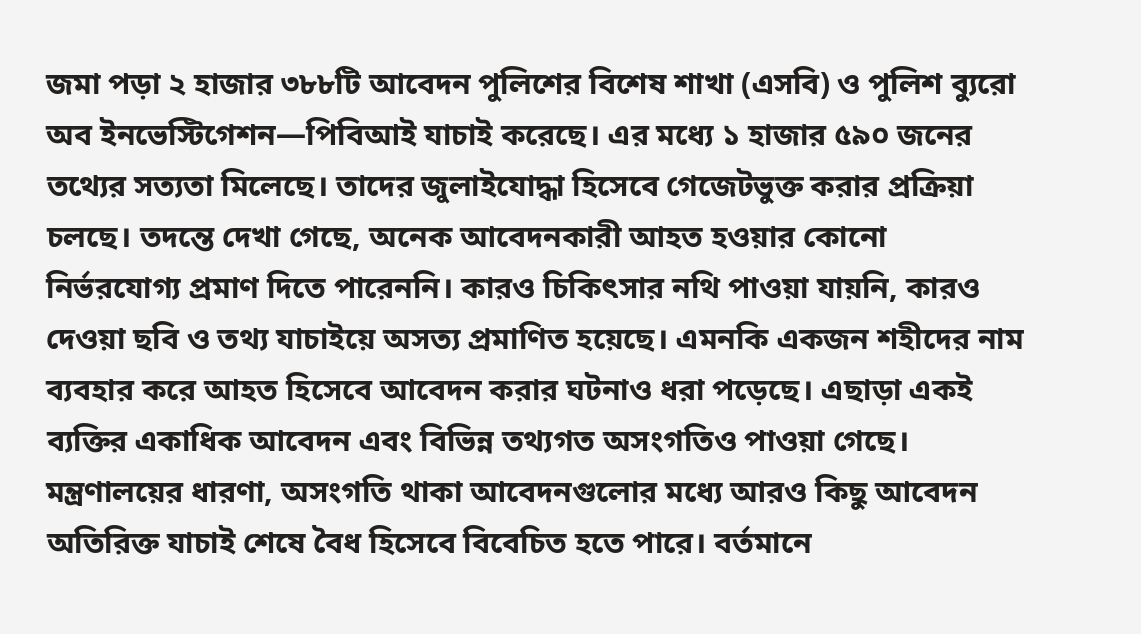জমা পড়া ২ হাজার ৩৮৮টি আবেদন পুলিশের বিশেষ শাখা (এসবি) ও পুলিশ ব্যুরো অব ইনভেস্টিগেশন—পিবিআই যাচাই করেছে। এর মধ্যে ১ হাজার ৫৯০ জনের তথ্যের সত্যতা মিলেছে। তাদের জুলাইযোদ্ধা হিসেবে গেজেটভুক্ত করার প্রক্রিয়া চলছে। তদন্তে দেখা গেছে, অনেক আবেদনকারী আহত হওয়ার কোনো নির্ভরযোগ্য প্রমাণ দিতে পারেননি। কারও চিকিৎসার নথি পাওয়া যায়নি, কারও দেওয়া ছবি ও তথ্য যাচাইয়ে অসত্য প্রমাণিত হয়েছে। এমনকি একজন শহীদের নাম ব্যবহার করে আহত হিসেবে আবেদন করার ঘটনাও ধরা পড়েছে। এছাড়া একই ব্যক্তির একাধিক আবেদন এবং বিভিন্ন তথ্যগত অসংগতিও পাওয়া গেছে। মন্ত্রণালয়ের ধারণা, অসংগতি থাকা আবেদনগুলোর মধ্যে আরও কিছু আবেদন অতিরিক্ত যাচাই শেষে বৈধ হিসেবে বিবেচিত হতে পারে। বর্তমানে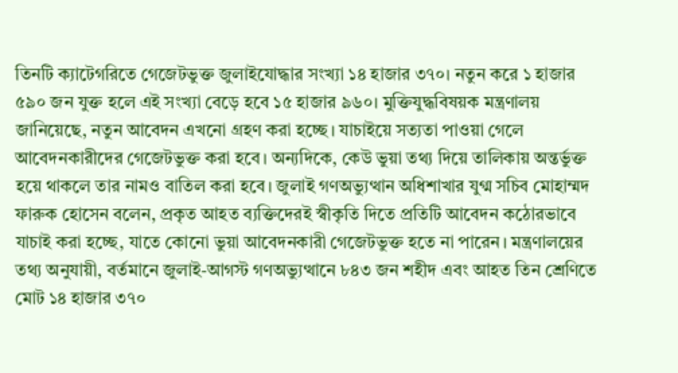তিনটি ক্যাটেগরিতে গেজেটভুক্ত জুলাইযোদ্ধার সংখ্যা ১৪ হাজার ৩৭০। নতুন করে ১ হাজার ৫৯০ জন যুক্ত হলে এই সংখ্যা বেড়ে হবে ১৫ হাজার ৯৬০। মুক্তিযুদ্ধবিষয়ক মন্ত্রণালয় জানিয়েছে, নতুন আবেদন এখনো গ্রহণ করা হচ্ছে। যাচাইয়ে সত্যতা পাওয়া গেলে আবেদনকারীদের গেজেটভুক্ত করা হবে। অন্যদিকে, কেউ ভুয়া তথ্য দিয়ে তালিকায় অন্তর্ভুক্ত হয়ে থাকলে তার নামও বাতিল করা হবে। জুলাই গণঅভ্যুত্থান অধিশাখার যুগ্ম সচিব মোহাম্মদ ফারুক হোসেন বলেন, প্রকৃত আহত ব্যক্তিদেরই স্বীকৃতি দিতে প্রতিটি আবেদন কঠোরভাবে যাচাই করা হচ্ছে, যাতে কোনো ভুয়া আবেদনকারী গেজেটভুক্ত হতে না পারেন। মন্ত্রণালয়ের তথ্য অনুযায়ী, বর্তমানে জুলাই-আগস্ট গণঅভ্যুত্থানে ৮৪৩ জন শহীদ এবং আহত তিন শ্রেণিতে মোট ১৪ হাজার ৩৭০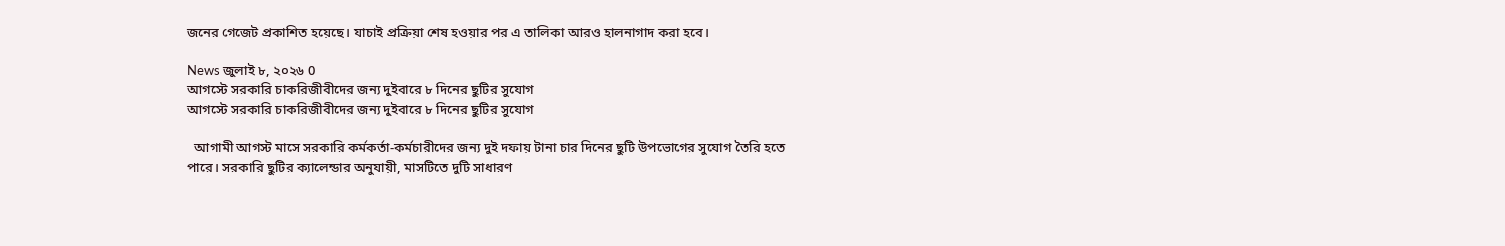জনের গেজেট প্রকাশিত হয়েছে। যাচাই প্রক্রিয়া শেষ হওয়ার পর এ তালিকা আরও হালনাগাদ করা হবে।

News জুলাই ৮, ২০২৬ 0
আগস্টে সরকারি চাকরিজীবীদের জন্য দুইবারে ৮ দিনের ছুটির সুযোগ
আগস্টে সরকারি চাকরিজীবীদের জন্য দুইবারে ৮ দিনের ছুটির সুযোগ

  আগামী আগস্ট মাসে সরকারি কর্মকর্তা-কর্মচারীদের জন্য দুই দফায় টানা চার দিনের ছুটি উপভোগের সুযোগ তৈরি হতে পারে। সরকারি ছুটির ক্যালেন্ডার অনুযায়ী, মাসটিতে দুটি সাধারণ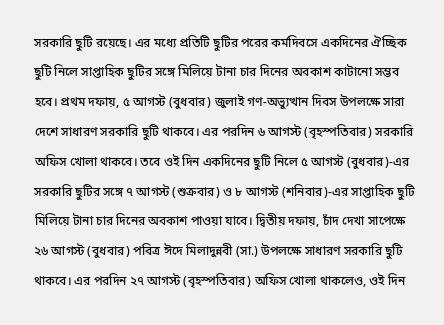সরকারি ছুটি রয়েছে। এর মধ্যে প্রতিটি ছুটির পরের কর্মদিবসে একদিনের ঐচ্ছিক ছুটি নিলে সাপ্তাহিক ছুটির সঙ্গে মিলিয়ে টানা চার দিনের অবকাশ কাটানো সম্ভব হবে। প্রথম দফায়, ৫ আগস্ট (বুধবার) জুলাই গণ-অভ্যুত্থান দিবস উপলক্ষে সারা দেশে সাধারণ সরকারি ছুটি থাকবে। এর পরদিন ৬ আগস্ট (বৃহস্পতিবার) সরকারি অফিস খোলা থাকবে। তবে ওই দিন একদিনের ছুটি নিলে ৫ আগস্ট (বুধবার)-এর সরকারি ছুটির সঙ্গে ৭ আগস্ট (শুক্রবার) ও ৮ আগস্ট (শনিবার)-এর সাপ্তাহিক ছুটি মিলিয়ে টানা চার দিনের অবকাশ পাওয়া যাবে। দ্বিতীয় দফায়, চাঁদ দেখা সাপেক্ষে ২৬ আগস্ট (বুধবার) পবিত্র ঈদে মিলাদুন্নবী (সা.) উপলক্ষে সাধারণ সরকারি ছুটি থাকবে। এর পরদিন ২৭ আগস্ট (বৃহস্পতিবার) অফিস খোলা থাকলেও, ওই দিন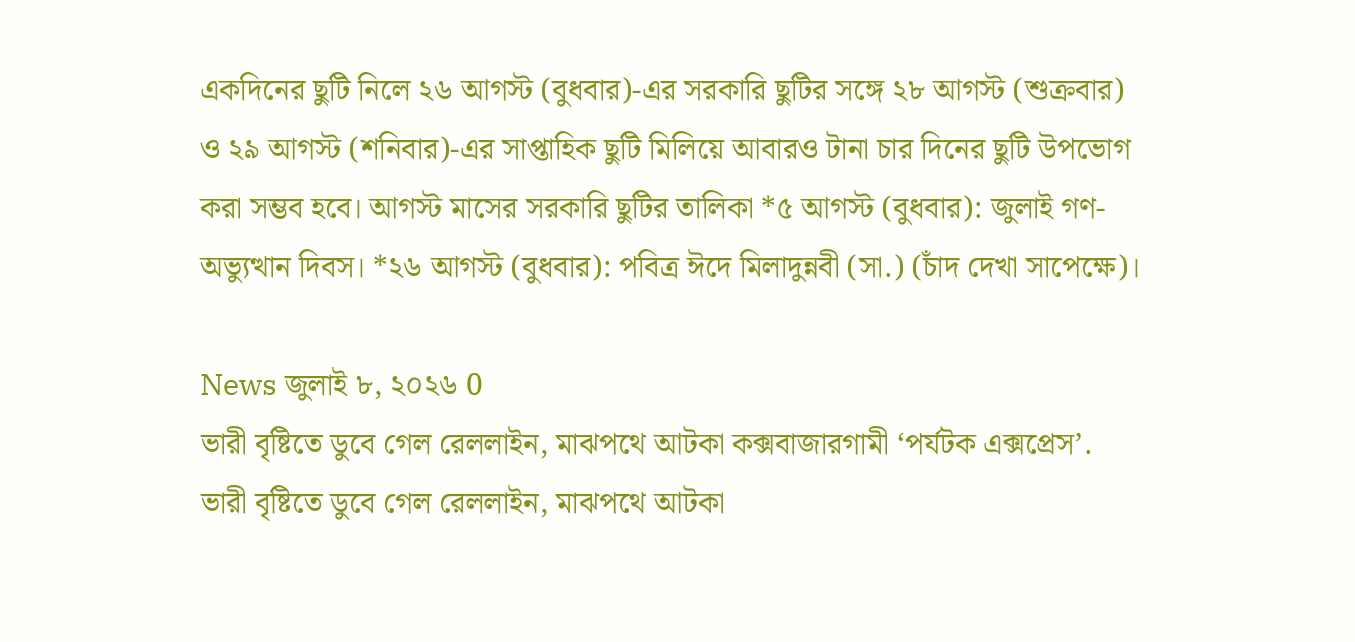একদিনের ছুটি নিলে ২৬ আগস্ট (বুধবার)-এর সরকারি ছুটির সঙ্গে ২৮ আগস্ট (শুক্রবার) ও ২৯ আগস্ট (শনিবার)-এর সাপ্তাহিক ছুটি মিলিয়ে আবারও টানা চার দিনের ছুটি উপভোগ করা সম্ভব হবে। আগস্ট মাসের সরকারি ছুটির তালিকা *৫ আগস্ট (বুধবার): জুলাই গণ-অভ্যুত্থান দিবস। *২৬ আগস্ট (বুধবার): পবিত্র ঈদে মিলাদুন্নবী (সা.) (চাঁদ দেখা সাপেক্ষে)।

News জুলাই ৮, ২০২৬ 0
ভারী বৃষ্টিতে ডুবে গেল রেললাইন, মাঝপথে আটকা কক্সবাজারগামী ‘পর্যটক এক্সপ্রেস’.
ভারী বৃষ্টিতে ডুবে গেল রেললাইন, মাঝপথে আটকা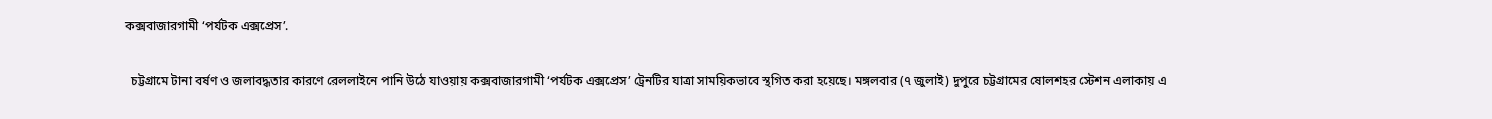কক্সবাজারগামী ‘পর্যটক এক্সপ্রেস’.

  চট্টগ্রামে টানা বর্ষণ ও জলাবদ্ধতার কারণে রেললাইনে পানি উঠে যাওয়ায় কক্সবাজারগামী ‘পর্যটক এক্সপ্রেস’ ট্রেনটির যাত্রা সাময়িকভাবে স্থগিত করা হয়েছে। মঙ্গলবার (৭ জুলাই) দুপুরে চট্টগ্রামের ষোলশহর স্টেশন এলাকায় এ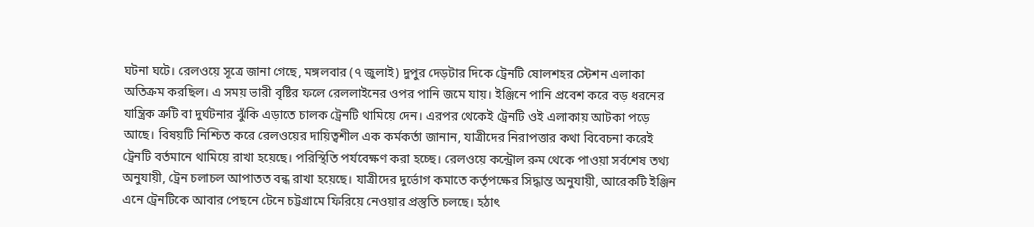ঘটনা ঘটে। রেলওয়ে সূত্রে জানা গেছে, মঙ্গলবার (৭ জুলাই) দুপুর দেড়টার দিকে ট্রেনটি ষোলশহর স্টেশন এলাকা অতিক্রম করছিল। এ সময় ভারী বৃষ্টির ফলে রেললাইনের ওপর পানি জমে যায়। ইঞ্জিনে পানি প্রবেশ করে বড় ধরনের যান্ত্রিক ত্রুটি বা দুর্ঘটনার ঝুঁকি এড়াতে চালক ট্রেনটি থামিয়ে দেন। এরপর থেকেই ট্রেনটি ওই এলাকায় আটকা পড়ে আছে। বিষয়টি নিশ্চিত করে রেলওয়ের দায়িত্বশীল এক কর্মকর্তা জানান, যাত্রীদের নিরাপত্তার কথা বিবেচনা করেই ট্রেনটি বর্তমানে থামিয়ে রাখা হয়েছে। পরিস্থিতি পর্যবেক্ষণ করা হচ্ছে। রেলওয়ে কন্ট্রোল রুম থেকে পাওয়া সর্বশেষ তথ্য অনুযায়ী, ট্রেন চলাচল আপাতত বন্ধ রাখা হয়েছে। যাত্রীদের দুর্ভোগ কমাতে কর্তৃপক্ষের সিদ্ধান্ত অনুযায়ী, আরেকটি ইঞ্জিন এনে ট্রেনটিকে আবার পেছনে টেনে চট্টগ্রামে ফিরিয়ে নেওয়ার প্রস্তুতি চলছে। হঠাৎ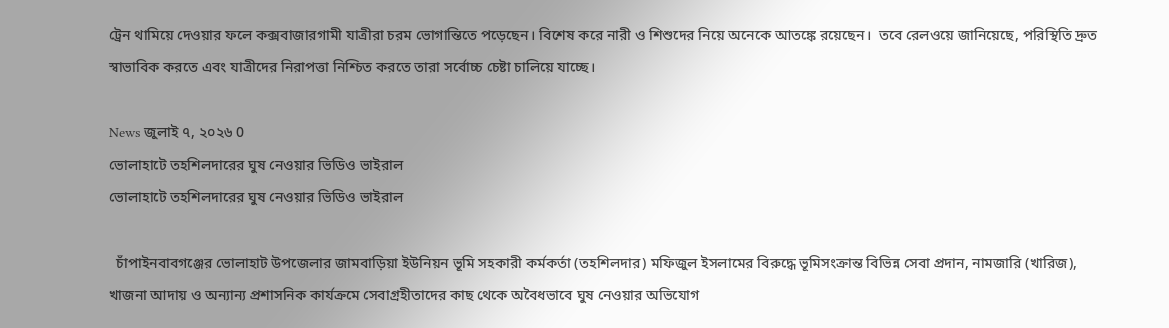ট্রেন থামিয়ে দেওয়ার ফলে কক্সবাজারগামী যাত্রীরা চরম ভোগান্তিতে পড়েছেন। বিশেষ করে নারী ও শিশুদের নিয়ে অনেকে আতঙ্কে রয়েছেন।  তবে রেলওয়ে জানিয়েছে, পরিস্থিতি দ্রুত স্বাভাবিক করতে এবং যাত্রীদের নিরাপত্তা নিশ্চিত করতে তারা সর্বোচ্চ চেষ্টা চালিয়ে যাচ্ছে।

News জুলাই ৭, ২০২৬ 0
ভোলাহাটে তহশিলদারের ঘুষ নেওয়ার ভিডিও ভাইরাল
ভোলাহাটে তহশিলদারের ঘুষ নেওয়ার ভিডিও ভাইরাল

  চাঁপাইনবাবগঞ্জের ভোলাহাট উপজেলার জামবাড়িয়া ইউনিয়ন ভূমি সহকারী কর্মকর্তা (তহশিলদার) মফিজুল ইসলামের বিরুদ্ধে ভূমিসংক্রান্ত বিভিন্ন সেবা প্রদান, নামজারি (খারিজ), খাজনা আদায় ও অন্যান্য প্রশাসনিক কার্যক্রমে সেবাগ্রহীতাদের কাছ থেকে অবৈধভাবে ঘুষ নেওয়ার অভিযোগ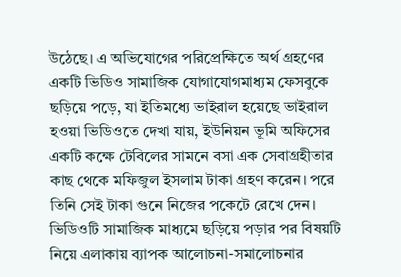উঠেছে। এ অভিযোগের পরিপ্রেক্ষিতে অর্থ গ্রহণের একটি ভিডিও সামাজিক যোগাযোগমাধ্যম ফেসবুকে ছড়িয়ে পড়ে, যা ইতিমধ্যে ভাইরাল হয়েছে ভাইরাল হওয়া ভিডিওতে দেখা যায়, ইউনিয়ন ভূমি অফিসের একটি কক্ষে টেবিলের সামনে বসা এক সেবাগ্রহীতার কাছ থেকে মফিজুল ইসলাম টাকা গ্রহণ করেন। পরে তিনি সেই টাকা গুনে নিজের পকেটে রেখে দেন। ভিডিওটি সামাজিক মাধ্যমে ছড়িয়ে পড়ার পর বিষয়টি নিয়ে এলাকায় ব্যাপক আলোচনা-সমালোচনার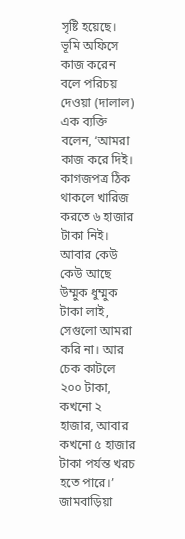সৃষ্টি হয়েছে। ভূমি অফিসে কাজ করেন বলে পরিচয় দেওয়া (দালাল) এক ব্যক্তি বলেন, ‘আমরা কাজ করে দিই। কাগজপত্র ঠিক থাকলে খারিজ করতে ৬ হাজার টাকা নিই। আবার কেউ কেউ আছে উম্মুক ধুম্মুক টাকা লাই, সেগুলো আমরা করি না। আর চেক কাটলে ২০০ টাকা, কখনো ২ হাজার, আবার কখনো ৫ হাজার টাকা পর্যন্ত খরচ হতে পারে।’ জামবাড়িয়া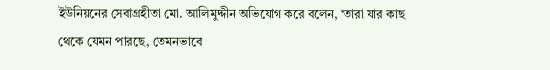ইউনিয়নের সেবাগ্রহীতা মো. আলিমুদ্দীন অভিযোগ করে বলেন, ‘তারা যার কাছ থেকে যেমন পারছে, তেমনভাবে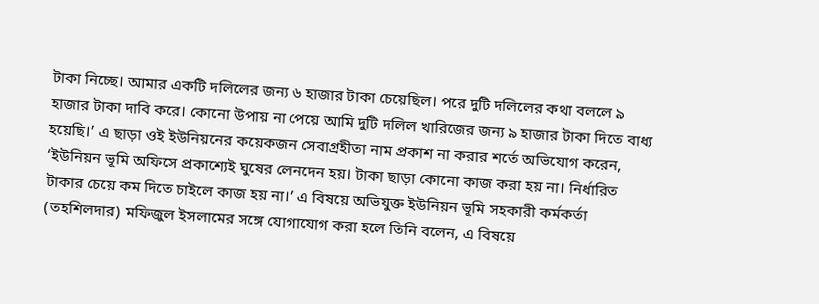টাকা নিচ্ছে। আমার একটি দলিলের জন্য ৬ হাজার টাকা চেয়েছিল। পরে দুটি দলিলের কথা বললে ৯ হাজার টাকা দাবি করে। কোনো উপায় না পেয়ে আমি দুটি দলিল খারিজের জন্য ৯ হাজার টাকা দিতে বাধ্য হয়েছি।’ এ ছাড়া ওই ইউনিয়নের কয়েকজন সেবাগ্রহীতা নাম প্রকাশ না করার শর্তে অভিযোগ করেন, ‘ইউনিয়ন ভূমি অফিসে প্রকাশ্যেই ঘুষের লেনদেন হয়। টাকা ছাড়া কোনো কাজ করা হয় না। নির্ধারিত টাকার চেয়ে কম দিতে চাইলে কাজ হয় না।’ এ বিষয়ে অভিযুক্ত ইউনিয়ন ভূমি সহকারী কর্মকর্তা (তহশিলদার) মফিজুল ইসলামের সঙ্গে যোগাযোগ করা হলে তিনি বলেন, এ বিষয়ে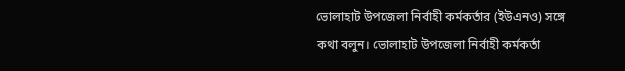ভোলাহাট উপজেলা নির্বাহী কর্মকর্তার (ইউএনও) সঙ্গে কথা বলুন। ভোলাহাট উপজেলা নির্বাহী কর্মকর্তা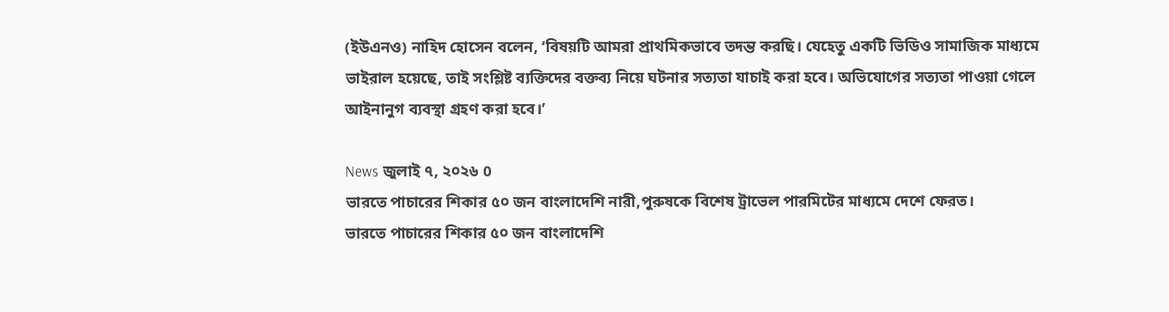(ইউএনও) নাহিদ হোসেন বলেন, ‘বিষয়টি আমরা প্রাথমিকভাবে তদন্ত করছি। যেহেতু একটি ভিডিও সামাজিক মাধ্যমে ভাইরাল হয়েছে, তাই সংশ্লিষ্ট ব্যক্তিদের বক্তব্য নিয়ে ঘটনার সত্যতা যাচাই করা হবে। অভিযোগের সত্যতা পাওয়া গেলে আইনানুগ ব্যবস্থা গ্রহণ করা হবে।’

News জুলাই ৭, ২০২৬ 0
ভারতে পাচারের শিকার ৫০ জন বাংলাদেশি নারী,পুরুষকে বিশেষ ট্রাভেল পারমিটের মাধ্যমে দেশে ফেরত।
ভারতে পাচারের শিকার ৫০ জন বাংলাদেশি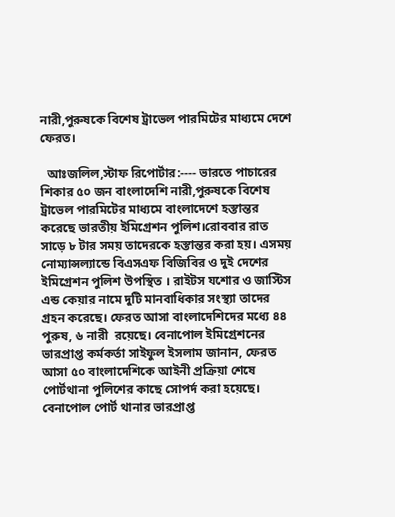নারী,পুরুষকে বিশেষ ট্রাভেল পারমিটের মাধ্যমে দেশে ফেরত।

  আঃজলিল,স্টাফ রিপোর্টার:---- ভারতে পাচারের শিকার ৫০ জন বাংলাদেশি নারী,পুরুষকে বিশেষ ট্রাভেল পারমিটের মাধ্যমে বাংলাদেশে হস্তান্তর করেছে ভারতীয় ইমিগ্রেশন পুলিশ।রোববার রাত সাড়ে ৮ টার সময় তাদেরকে হস্তান্তর করা হয়। এসময় নোম্যান্সল্যান্ডে বিএসএফ বিজিবির ও দুই দেশের ইমিগ্রেশন পুলিশ উপস্থিত । রাইটস যশোর ও জাস্টিস এন্ড কেয়ার নামে দুটি মানবাধিকার সংস্থ্যা তাদের গ্রহন করেছে। ফেরত আসা বাংলাদেশিদের মধ্যে ৪৪ পুরুষ, ৬ নারী  রয়েছে। বেনাপোল ইমিগ্রেশনের ভারপ্রাপ্ত কর্মকর্তা সাইফুল ইসলাম জানান, ফেরত আসা ৫০ বাংলাদেশিকে আইনী প্রক্রিয়া শেষে পোর্টথানা পুলিশের কাছে সোপর্দ করা হয়েছে। বেনাপোল পোর্ট থানার ভারপ্রাপ্ত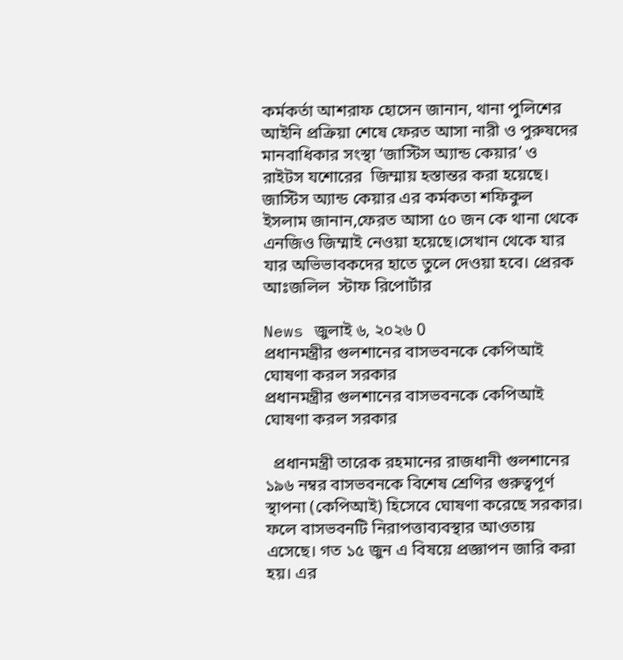কর্মকর্তা আশরাফ হোসেন জানান, থানা পুলিশের আইনি প্রক্রিয়া শেষে ফেরত আসা নারী ও পুরুষদের মানবাধিকার সংস্থা ‘জাস্টিস অ্যান্ড কেয়ার’ ও রাইটস যশোরের  জিম্মায় হস্তান্তর করা হয়েছে। জাস্টিস অ্যান্ড কেয়ার এর কর্মকতা শফিকুল ইসলাম জানান,ফেরত আসা ৫০ জন কে থানা থেকে এনজিও জিম্মাই নেওয়া হয়েছে।সেখান থেকে যার যার অভিভাবকদের হাতে তুলে দেওয়া হবে। প্রেরক আঃজলিল  স্টাফ রিপোর্টার

News জুলাই ৬, ২০২৬ 0
প্রধানমন্ত্রীর গুলশানের বাসভবনকে কেপিআই ঘোষণা করল সরকার
প্রধানমন্ত্রীর গুলশানের বাসভবনকে কেপিআই ঘোষণা করল সরকার

  প্রধানমন্ত্রী তারেক রহমানের রাজধানী গুলশানের ১৯৬ নম্বর বাসভবনকে বিশেষ শ্রেণির গুরুত্বপূর্ণ স্থাপনা (কেপিআই) হিসেবে ঘোষণা করেছে সরকার। ফলে বাসভবনটি নিরাপত্তাব্যবস্থার আওতায় এসেছে। গত ১৫ জুন এ বিষয়ে প্রজ্ঞাপন জারি করা হয়। এর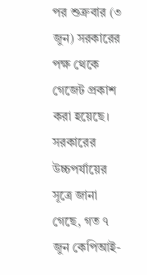পর শুক্রবার (৩ জুন) সরকারের পক্ষ থেকে গেজেট প্রকাশ করা হয়েছে। সরকারের উচ্চপর্যায়ের সূত্রে জানা গেছে, গত ৭ জুন কেপিআই-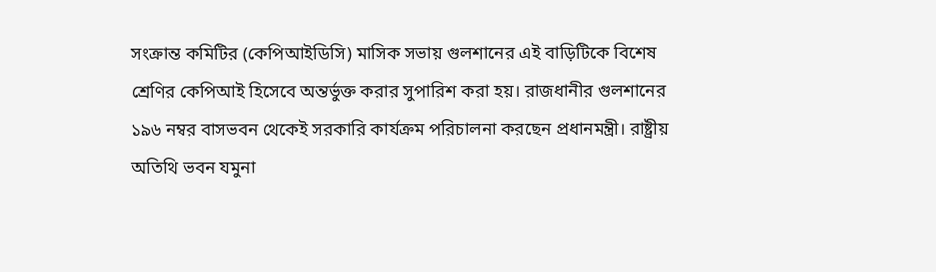সংক্রান্ত কমিটির (কেপিআইডিসি) মাসিক সভায় গুলশানের এই বাড়িটিকে বিশেষ শ্রেণির কেপিআই হিসেবে অন্তর্ভুক্ত করার সুপারিশ করা হয়। রাজধানীর গুলশানের ১৯৬ নম্বর বাসভবন থেকেই সরকারি কার্যক্রম পরিচালনা করছেন প্রধানমন্ত্রী। রাষ্ট্রীয় অতিথি ভবন যমুনা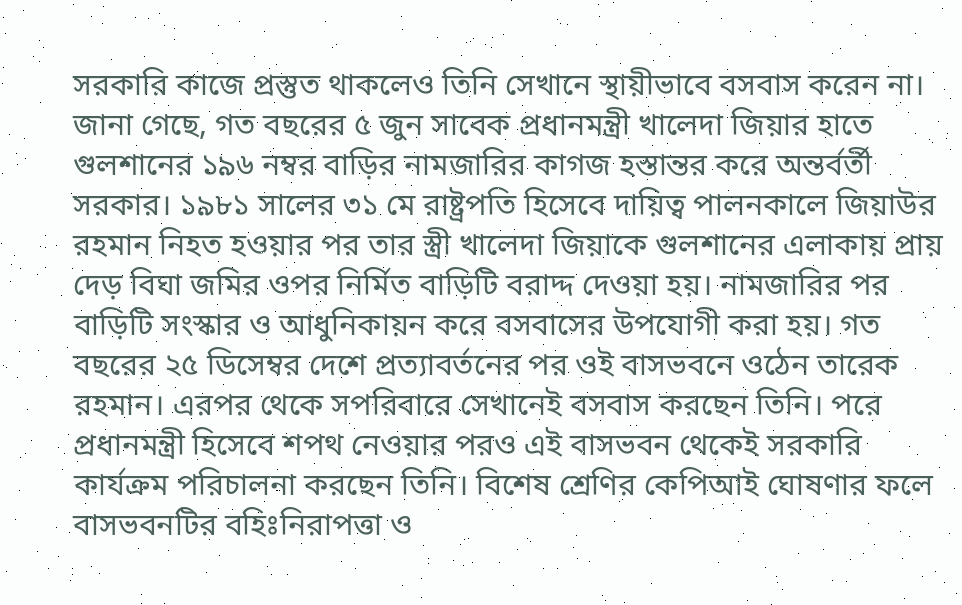সরকারি কাজে প্রস্তুত থাকলেও তিনি সেখানে স্থায়ীভাবে বসবাস করেন না। জানা গেছে, গত বছরের ৫ জুন সাবেক প্রধানমন্ত্রী খালেদা জিয়ার হাতে গুলশানের ১৯৬ নম্বর বাড়ির নামজারির কাগজ হস্তান্তর করে অন্তর্বর্তী সরকার। ১৯৮১ সালের ৩১ মে রাষ্ট্রপতি হিসেবে দায়িত্ব পালনকালে জিয়াউর রহমান নিহত হওয়ার পর তার স্ত্রী খালেদা জিয়াকে গুলশানের এলাকায় প্রায় দেড় বিঘা জমির ওপর নির্মিত বাড়িটি বরাদ্দ দেওয়া হয়। নামজারির পর বাড়িটি সংস্কার ও আধুনিকায়ন করে বসবাসের উপযোগী করা হয়। গত বছরের ২৫ ডিসেম্বর দেশে প্রত্যাবর্তনের পর ওই বাসভবনে ওঠেন তারেক রহমান। এরপর থেকে সপরিবারে সেখানেই বসবাস করছেন তিনি। পরে প্রধানমন্ত্রী হিসেবে শপথ নেওয়ার পরও এই বাসভবন থেকেই সরকারি কার্যক্রম পরিচালনা করছেন তিনি। বিশেষ শ্রেণির কেপিআই ঘোষণার ফলে বাসভবনটির বহিঃনিরাপত্তা ও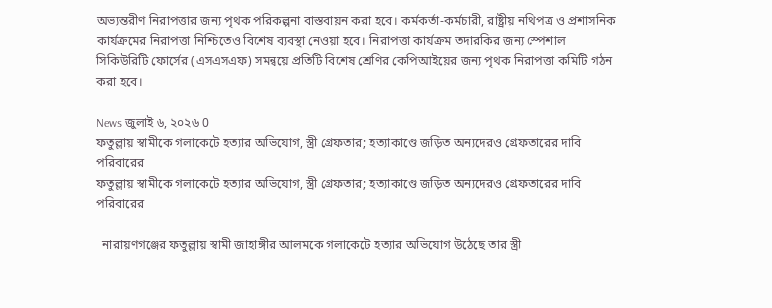অভ্যন্তরীণ নিরাপত্তার জন্য পৃথক পরিকল্পনা বাস্তবায়ন করা হবে। কর্মকর্তা-কর্মচারী, রাষ্ট্রীয় নথিপত্র ও প্রশাসনিক কার্যক্রমের নিরাপত্তা নিশ্চিতেও বিশেষ ব্যবস্থা নেওয়া হবে। নিরাপত্তা কার্যক্রম তদারকির জন্য স্পেশাল সিকিউরিটি ফোর্সের (এসএসএফ) সমন্বয়ে প্রতিটি বিশেষ শ্রেণির কেপিআইয়ের জন্য পৃথক নিরাপত্তা কমিটি গঠন করা হবে।

News জুলাই ৬, ২০২৬ 0
ফতুল্লায় স্বামীকে গলাকেটে হত্যার অভিযোগ, স্ত্রী গ্রেফতার; হত্যাকাণ্ডে জড়িত অন্যদেরও গ্রেফতারের দাবি পরিবারের
ফতুল্লায় স্বামীকে গলাকেটে হত্যার অভিযোগ, স্ত্রী গ্রেফতার; হত্যাকাণ্ডে জড়িত অন্যদেরও গ্রেফতারের দাবি পরিবারের

  নারায়ণগঞ্জের ফতুল্লায় স্বামী জাহাঙ্গীর আলমকে গলাকেটে হত্যার অভিযোগ উঠেছে তার স্ত্রী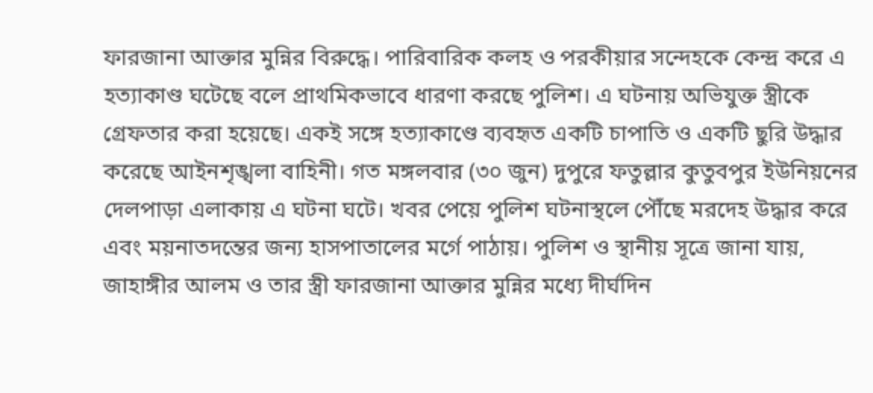ফারজানা আক্তার মুন্নির বিরুদ্ধে। পারিবারিক কলহ ও পরকীয়ার সন্দেহকে কেন্দ্র করে এ হত্যাকাণ্ড ঘটেছে বলে প্রাথমিকভাবে ধারণা করছে পুলিশ। এ ঘটনায় অভিযুক্ত স্ত্রীকে গ্রেফতার করা হয়েছে। একই সঙ্গে হত্যাকাণ্ডে ব্যবহৃত একটি চাপাতি ও একটি ছুরি উদ্ধার করেছে আইনশৃঙ্খলা বাহিনী। গত মঙ্গলবার (৩০ জুন) দুপুরে ফতুল্লার কুতুবপুর ইউনিয়নের দেলপাড়া এলাকায় এ ঘটনা ঘটে। খবর পেয়ে পুলিশ ঘটনাস্থলে পৌঁছে মরদেহ উদ্ধার করে এবং ময়নাতদন্তের জন্য হাসপাতালের মর্গে পাঠায়। পুলিশ ও স্থানীয় সূত্রে জানা যায়, জাহাঙ্গীর আলম ও তার স্ত্রী ফারজানা আক্তার মুন্নির মধ্যে দীর্ঘদিন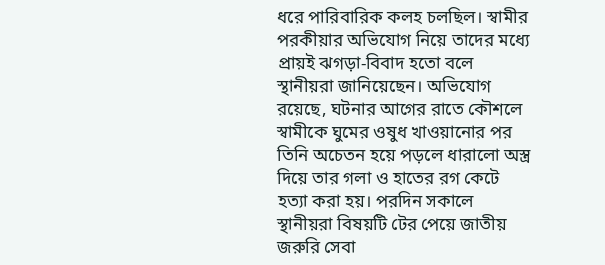ধরে পারিবারিক কলহ চলছিল। স্বামীর পরকীয়ার অভিযোগ নিয়ে তাদের মধ্যে প্রায়ই ঝগড়া-বিবাদ হতো বলে স্থানীয়রা জানিয়েছেন। অভিযোগ রয়েছে, ঘটনার আগের রাতে কৌশলে স্বামীকে ঘুমের ওষুধ খাওয়ানোর পর তিনি অচেতন হয়ে পড়লে ধারালো অস্ত্র দিয়ে তার গলা ও হাতের রগ কেটে হত্যা করা হয়। পরদিন সকালে স্থানীয়রা বিষয়টি টের পেয়ে জাতীয় জরুরি সেবা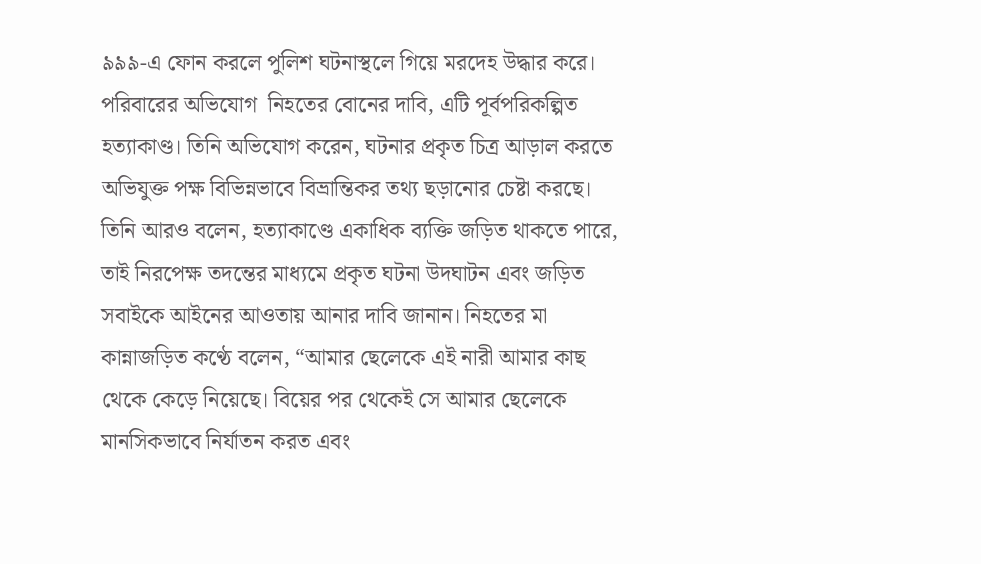৯৯৯-এ ফোন করলে পুলিশ ঘটনাস্থলে গিয়ে মরদেহ উদ্ধার করে। পরিবারের অভিযোগ  নিহতের বোনের দাবি, এটি পূর্বপরিকল্পিত হত্যাকাণ্ড। তিনি অভিযোগ করেন, ঘটনার প্রকৃত চিত্র আড়াল করতে অভিযুক্ত পক্ষ বিভিন্নভাবে বিভ্রান্তিকর তথ্য ছড়ানোর চেষ্টা করছে। তিনি আরও বলেন, হত্যাকাণ্ডে একাধিক ব্যক্তি জড়িত থাকতে পারে, তাই নিরপেক্ষ তদন্তের মাধ্যমে প্রকৃত ঘটনা উদঘাটন এবং জড়িত সবাইকে আইনের আওতায় আনার দাবি জানান। নিহতের মা কান্নাজড়িত কণ্ঠে বলেন, “আমার ছেলেকে এই নারী আমার কাছ থেকে কেড়ে নিয়েছে। বিয়ের পর থেকেই সে আমার ছেলেকে মানসিকভাবে নির্যাতন করত এবং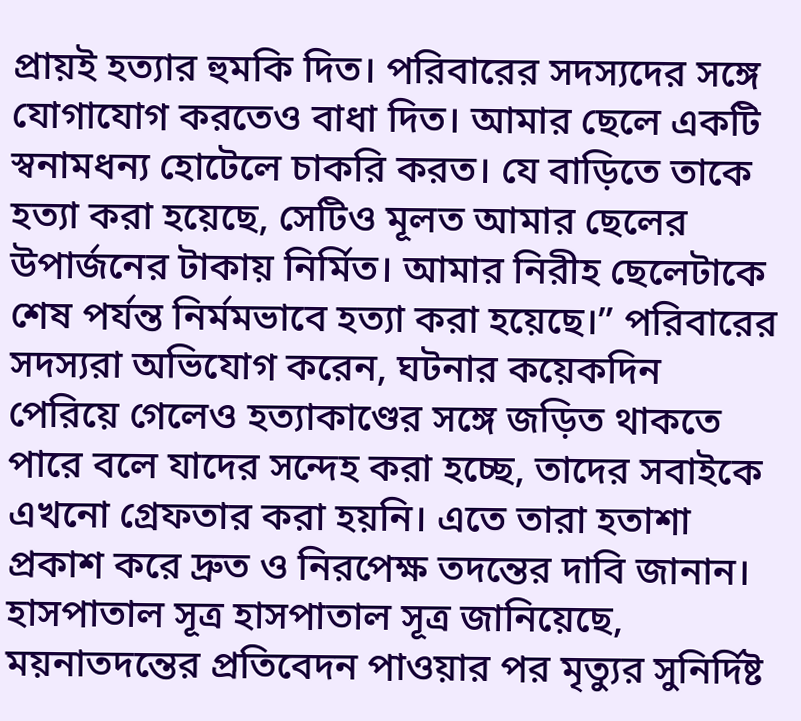প্রায়ই হত্যার হুমকি দিত। পরিবারের সদস্যদের সঙ্গে যোগাযোগ করতেও বাধা দিত। আমার ছেলে একটি স্বনামধন্য হোটেলে চাকরি করত। যে বাড়িতে তাকে হত্যা করা হয়েছে, সেটিও মূলত আমার ছেলের উপার্জনের টাকায় নির্মিত। আমার নিরীহ ছেলেটাকে শেষ পর্যন্ত নির্মমভাবে হত্যা করা হয়েছে।” পরিবারের সদস্যরা অভিযোগ করেন, ঘটনার কয়েকদিন পেরিয়ে গেলেও হত্যাকাণ্ডের সঙ্গে জড়িত থাকতে পারে বলে যাদের সন্দেহ করা হচ্ছে, তাদের সবাইকে এখনো গ্রেফতার করা হয়নি। এতে তারা হতাশা প্রকাশ করে দ্রুত ও নিরপেক্ষ তদন্তের দাবি জানান। হাসপাতাল সূত্র হাসপাতাল সূত্র জানিয়েছে, ময়নাতদন্তের প্রতিবেদন পাওয়ার পর মৃত্যুর সুনির্দিষ্ট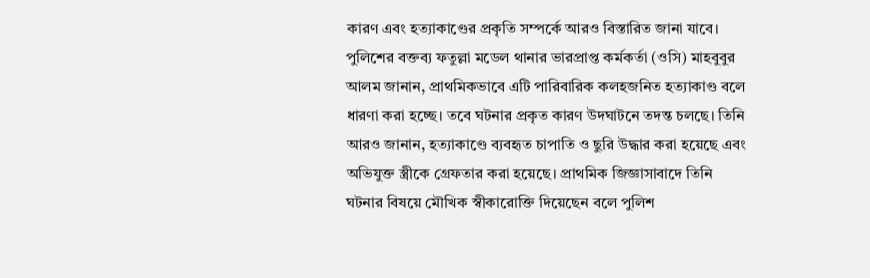কারণ এবং হত্যাকাণ্ডের প্রকৃতি সম্পর্কে আরও বিস্তারিত জানা যাবে। পুলিশের বক্তব্য ফতুল্লা মডেল থানার ভারপ্রাপ্ত কর্মকর্তা (ওসি) মাহবুবুর আলম জানান, প্রাথমিকভাবে এটি পারিবারিক কলহজনিত হত্যাকাণ্ড বলে ধারণা করা হচ্ছে। তবে ঘটনার প্রকৃত কারণ উদঘাটনে তদন্ত চলছে। তিনি আরও জানান, হত্যাকাণ্ডে ব্যবহৃত চাপাতি ও ছুরি উদ্ধার করা হয়েছে এবং অভিযুক্ত স্ত্রীকে গ্রেফতার করা হয়েছে। প্রাথমিক জিজ্ঞাসাবাদে তিনি ঘটনার বিষয়ে মৌখিক স্বীকারোক্তি দিয়েছেন বলে পুলিশ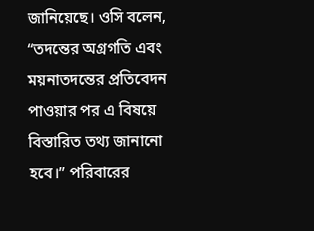জানিয়েছে। ওসি বলেন, “তদন্তের অগ্রগতি এবং ময়নাতদন্তের প্রতিবেদন পাওয়ার পর এ বিষয়ে বিস্তারিত তথ্য জানানো হবে।” পরিবারের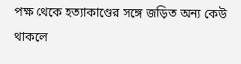পক্ষ থেকে হত্যাকাণ্ডের সঙ্গে জড়িত অন্য কেউ থাকলে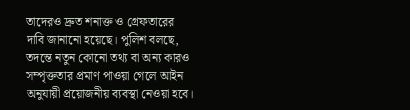তাদেরও দ্রুত শনাক্ত ও গ্রেফতারের দাবি জানানো হয়েছে। পুলিশ বলছে, তদন্তে নতুন কোনো তথ্য বা অন্য কারও সম্পৃক্ততার প্রমাণ পাওয়া গেলে আইন অনুযায়ী প্রয়োজনীয় ব্যবস্থা নেওয়া হবে।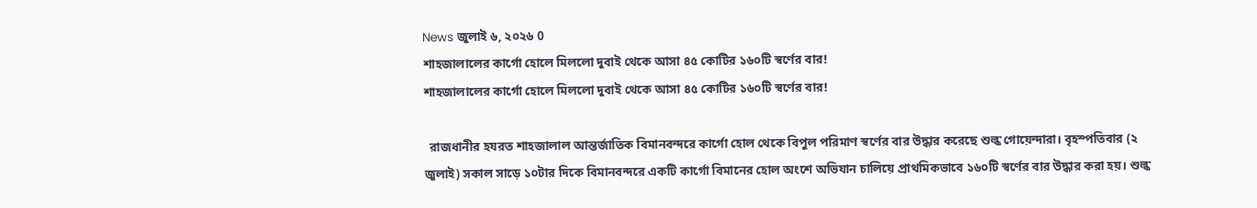News জুলাই ৬, ২০২৬ 0
শাহজালালের কার্গো হোলে মিললো দুবাই থেকে আসা ৪৫ কোটির ১৬০টি স্বর্ণের বার!
শাহজালালের কার্গো হোলে মিললো দুবাই থেকে আসা ৪৫ কোটির ১৬০টি স্বর্ণের বার!

  রাজধানীর হযরত শাহজালাল আন্তর্জাতিক বিমানবন্দরে কার্গো হোল থেকে বিপুল পরিমাণ স্বর্ণের বার উদ্ধার করেছে শুল্ক গোয়েন্দারা। বৃহস্পতিবার (২ জুলাই) সকাল সাড়ে ১০টার দিকে বিমানবন্দরে একটি কার্গো বিমানের হোল অংশে অভিযান চালিয়ে প্রাথমিকভাবে ১৬০টি স্বর্ণের বার উদ্ধার করা হয়। শুল্ক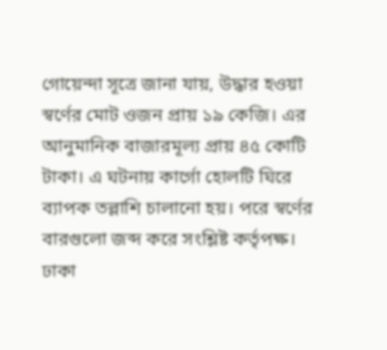গোয়েন্দা সূত্রে জানা যায়, উদ্ধার হওয়া স্বর্ণের মোট ওজন প্রায় ১৯ কেজি। এর আনুমানিক বাজারমূল্য প্রায় ৪৫ কোটি টাকা। এ ঘটনায় কার্গো হোলটি ঘিরে ব্যাপক তল্লাশি চালানো হয়। পরে স্বর্ণের বারগুলো জব্দ করে সংশ্লিষ্ট কর্তৃপক্ষ। ঢাকা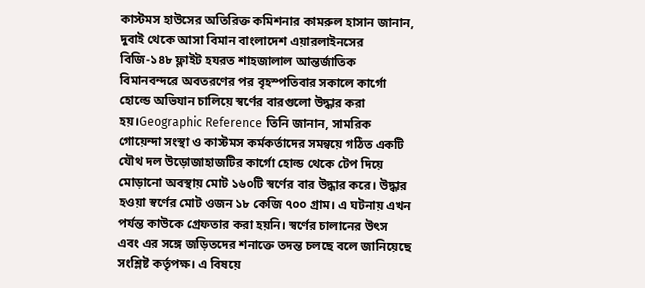কাস্টমস হাউসের অতিরিক্ত কমিশনার কামরুল হাসান জানান, দুবাই থেকে আসা বিমান বাংলাদেশ এয়ারলাইনসের বিজি-১৪৮ ফ্লাইট হযরত শাহজালাল আন্তর্জাতিক বিমানবন্দরে অবতরণের পর বৃহস্পতিবার সকালে কার্গো হোল্ডে অভিযান চালিয়ে স্বর্ণের বারগুলো উদ্ধার করা হয়।Geographic Reference তিনি জানান, সামরিক গোয়েন্দা সংস্থা ও কাস্টমস কর্মকর্তাদের সমন্বয়ে গঠিত একটি যৌথ দল উড়োজাহাজটির কার্গো হোল্ড থেকে টেপ দিয়ে মোড়ানো অবস্থায় মোট ১৬০টি স্বর্ণের বার উদ্ধার করে। উদ্ধার হওয়া স্বর্ণের মোট ওজন ১৮ কেজি ৭০০ গ্রাম। এ ঘটনায় এখন পর্যন্ত কাউকে গ্রেফতার করা হয়নি। স্বর্ণের চালানের উৎস এবং এর সঙ্গে জড়িতদের শনাক্তে তদন্ত চলছে বলে জানিয়েছে সংশ্লিষ্ট কর্তৃপক্ষ। এ বিষয়ে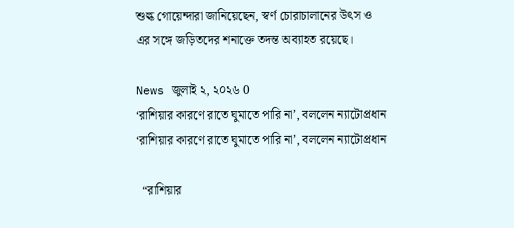শুল্ক গোয়েন্দারা জানিয়েছেন, স্বর্ণ চোরাচালানের উৎস ও এর সঙ্গে জড়িতদের শনাক্তে তদন্ত অব্যাহত রয়েছে।

News জুলাই ২, ২০২৬ 0
‘রাশিয়ার কারণে রাতে ঘুমাতে পারি না’, বললেন ন্যাটোপ্রধান
‘রাশিয়ার কারণে রাতে ঘুমাতে পারি না’, বললেন ন্যাটোপ্রধান

  “রাশিয়ার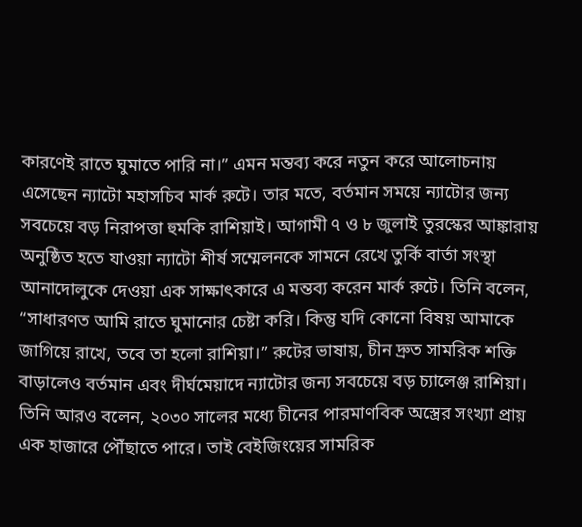কারণেই রাতে ঘুমাতে পারি না।” এমন মন্তব্য করে নতুন করে আলোচনায় এসেছেন ন্যাটো মহাসচিব মার্ক রুটে। তার মতে, বর্তমান সময়ে ন্যাটোর জন্য সবচেয়ে বড় নিরাপত্তা হুমকি রাশিয়াই। আগামী ৭ ও ৮ জুলাই তুরস্কের আঙ্কারায় অনুষ্ঠিত হতে যাওয়া ন্যাটো শীর্ষ সম্মেলনকে সামনে রেখে তুর্কি বার্তা সংস্থা আনাদোলুকে দেওয়া এক সাক্ষাৎকারে এ মন্তব্য করেন মার্ক রুটে। তিনি বলেন, “সাধারণত আমি রাতে ঘুমানোর চেষ্টা করি। কিন্তু যদি কোনো বিষয় আমাকে জাগিয়ে রাখে, তবে তা হলো রাশিয়া।” রুটের ভাষায়, চীন দ্রুত সামরিক শক্তি বাড়ালেও বর্তমান এবং দীর্ঘমেয়াদে ন্যাটোর জন্য সবচেয়ে বড় চ্যালেঞ্জ রাশিয়া। তিনি আরও বলেন, ২০৩০ সালের মধ্যে চীনের পারমাণবিক অস্ত্রের সংখ্যা প্রায় এক হাজারে পৌঁছাতে পারে। তাই বেইজিংয়ের সামরিক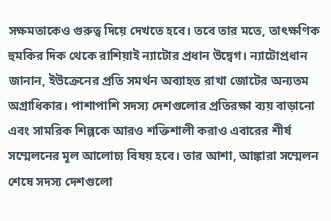সক্ষমতাকেও গুরুত্ব দিয়ে দেখতে হবে। তবে তার মতে, তাৎক্ষণিক হুমকির দিক থেকে রাশিয়াই ন্যাটোর প্রধান উদ্বেগ। ন্যাটোপ্রধান জানান, ইউক্রেনের প্রতি সমর্থন অব্যাহত রাখা জোটের অন্যতম অগ্রাধিকার। পাশাপাশি সদস্য দেশগুলোর প্রতিরক্ষা ব্যয় বাড়ানো এবং সামরিক শিল্পকে আরও শক্তিশালী করাও এবারের শীর্ষ সম্মেলনের মূল আলোচ্য বিষয় হবে। তার আশা, আঙ্কারা সম্মেলন শেষে সদস্য দেশগুলো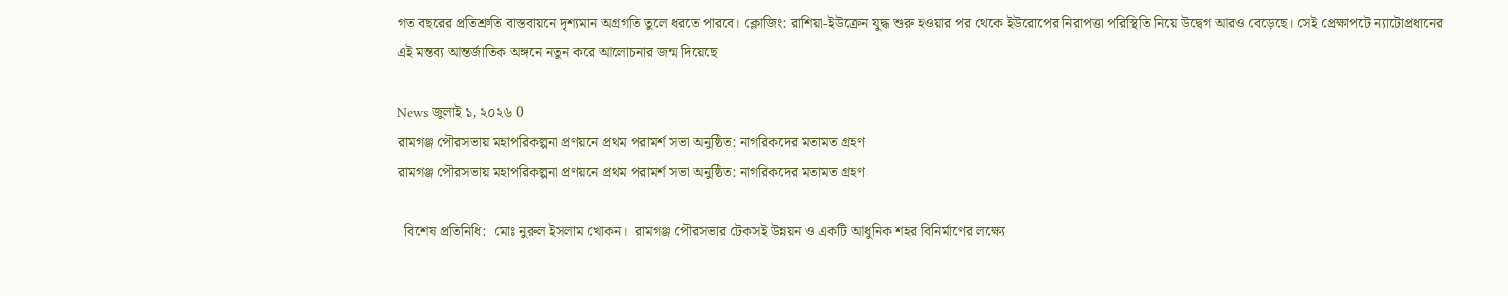গত বছরের প্রতিশ্রুতি বাস্তবায়নে দৃশ্যমান অগ্রগতি তুলে ধরতে পারবে। ক্লোজিং: রাশিয়া-ইউক্রেন যুদ্ধ শুরু হওয়ার পর থেকে ইউরোপের নিরাপত্তা পরিস্থিতি নিয়ে উদ্বেগ আরও বেড়েছে। সেই প্রেক্ষাপটে ন্যাটোপ্রধানের এই মন্তব্য আন্তর্জাতিক অঙ্গনে নতুন করে আলোচনার জন্ম দিয়েছে

News জুলাই ১, ২০২৬ 0
রামগঞ্জ পৌরসভায় মহাপরিকল্পনা প্রণয়নে প্রথম পরামর্শ সভা অনুষ্ঠিত: নাগরিকদের মতামত গ্রহণ
রামগঞ্জ পৌরসভায় মহাপরিকল্পনা প্রণয়নে প্রথম পরামর্শ সভা অনুষ্ঠিত: নাগরিকদের মতামত গ্রহণ

  বিশেষ প্রতিনিধি:  মোঃ নুরুল ইসলাম খোকন।  রামগঞ্জ পৌরসভার টেকসই উন্নয়ন ও একটি আধুনিক শহর বিনির্মাণের লক্ষ্যে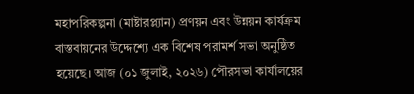মহাপরিকল্পনা (মাষ্টারপ্ল্যান) প্রণয়ন এবং উন্নয়ন কার্যক্রম বাস্তবায়নের উদ্দেশ্যে এক বিশেষ পরামর্শ সভা অনুষ্ঠিত হয়েছে। আজ (০১ জুলাই, ২০২৬) পৌরসভা কার্যালয়ের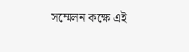সম্মেলন কক্ষে এই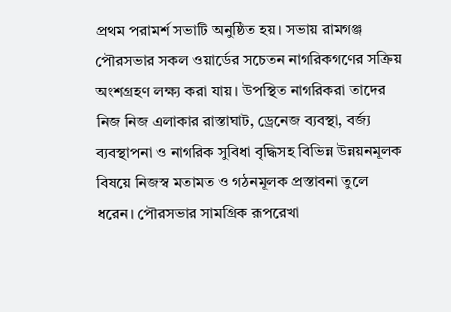প্রথম পরামর্শ সভাটি অনুষ্ঠিত হয়। সভায় রামগঞ্জ পৌরসভার সকল ওয়ার্ডের সচেতন নাগরিকগণের সক্রিয় অংশগ্রহণ লক্ষ্য করা যায়। উপস্থিত নাগরিকরা তাদের নিজ নিজ এলাকার রাস্তাঘাট, ড্রেনেজ ব্যবস্থা, বর্জ্য ব্যবস্থাপনা ও নাগরিক সুবিধা বৃদ্ধিসহ বিভিন্ন উন্নয়নমূলক বিষয়ে নিজস্ব মতামত ও গঠনমূলক প্রস্তাবনা তুলে ধরেন। পৌরসভার সামগ্রিক রূপরেখা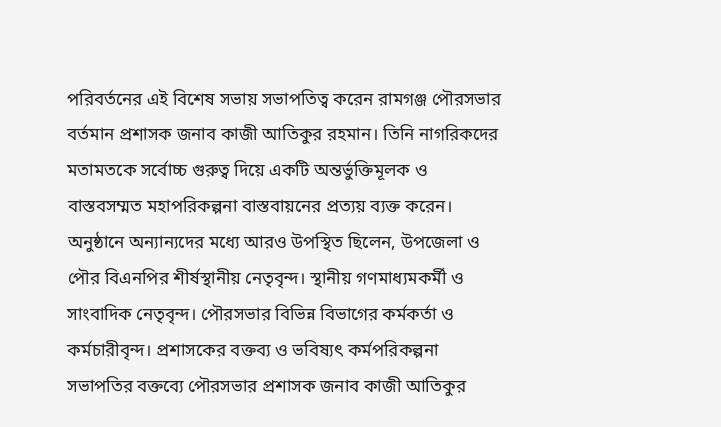পরিবর্তনের এই বিশেষ সভায় সভাপতিত্ব করেন রামগঞ্জ পৌরসভার বর্তমান প্রশাসক জনাব কাজী আতিকুর রহমান। তিনি নাগরিকদের মতামতকে সর্বোচ্চ গুরুত্ব দিয়ে একটি অন্তর্ভুক্তিমূলক ও বাস্তবসম্মত মহাপরিকল্পনা বাস্তবায়নের প্রত্যয় ব্যক্ত করেন। অনুষ্ঠানে অন্যান্যদের মধ্যে আরও উপস্থিত ছিলেন, উপজেলা ও পৌর বিএনপির শীর্ষস্থানীয় নেতৃবৃন্দ। স্থানীয় গণমাধ্যমকর্মী ও সাংবাদিক নেতৃবৃন্দ। পৌরসভার বিভিন্ন বিভাগের কর্মকর্তা ও কর্মচারীবৃন্দ। প্রশাসকের বক্তব্য ও ভবিষ্যৎ কর্মপরিকল্পনা সভাপতির বক্তব্যে পৌরসভার প্রশাসক জনাব কাজী আতিকুর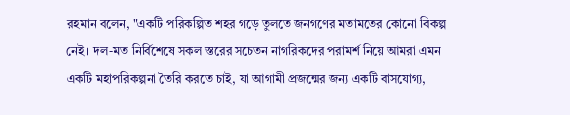রহমান বলেন, "একটি পরিকল্পিত শহর গড়ে তুলতে জনগণের মতামতের কোনো বিকল্প নেই। দল-মত নির্বিশেষে সকল স্তরের সচেতন নাগরিকদের পরামর্শ নিয়ে আমরা এমন একটি মহাপরিকল্পনা তৈরি করতে চাই, যা আগামী প্রজন্মের জন্য একটি বাসযোগ্য,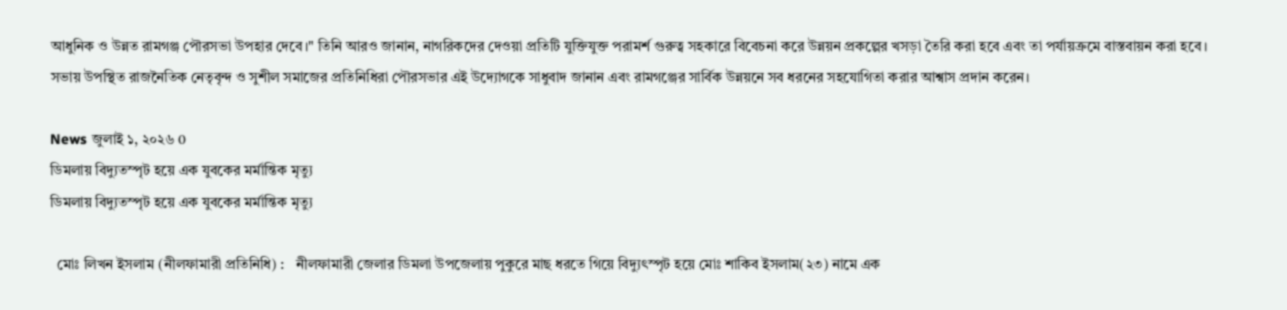আধুনিক ও উন্নত রামগঞ্জ পৌরসভা উপহার দেবে।" তিনি আরও জানান, নাগরিকদের দেওয়া প্রতিটি যুক্তিযুক্ত পরামর্শ গুরুত্ব সহকারে বিবেচনা করে উন্নয়ন প্রকল্পের খসড়া তৈরি করা হবে এবং তা পর্যায়ক্রমে বাস্তবায়ন করা হবে। সভায় উপস্থিত রাজনৈতিক নেতৃবৃন্দ ও সুশীল সমাজের প্রতিনিধিরা পৌরসভার এই উদ্যোগকে সাধুবাদ জানান এবং রামগঞ্জের সার্বিক উন্নয়নে সব ধরনের সহযোগিতা করার আশ্বাস প্রদান করেন।

News জুলাই ১, ২০২৬ 0
ডিমলায় বিদ্যুতস্পৃট হয়ে এক যুবকের মর্মান্তিক মৃত্যু
ডিমলায় বিদ্যুতস্পৃট হয়ে এক যুবকের মর্মান্তিক মৃত্যু

  মোঃ লিখন ইসলাম (নীলফামারী প্রতিনিধি) :   নীলফামারী জেলার ডিমলা উপজেলায় পুকুরে মাছ ধরতে গিয়ে বিদ্যুৎস্পৃট হয়ে মোঃ শাকিব ইসলাম(২৩) নামে এক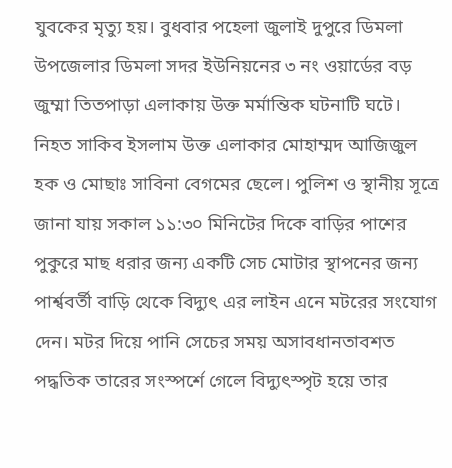যুবকের মৃত্যু হয়। বুধবার পহেলা জুলাই দুপুরে ডিমলা উপজেলার ডিমলা সদর ইউনিয়নের ৩ নং ওয়ার্ডের বড় জুম্মা তিতপাড়া এলাকায় উক্ত মর্মান্তিক ঘটনাটি ঘটে।  নিহত সাকিব ইসলাম উক্ত এলাকার মোহাম্মদ আজিজুল হক ও মোছাঃ সাবিনা বেগমের ছেলে। পুলিশ ও স্থানীয় সূত্রে জানা যায় সকাল ১১:৩০ মিনিটের দিকে বাড়ির পাশের পুকুরে মাছ ধরার জন্য একটি সেচ মোটার স্থাপনের জন্য পার্শ্ববর্তী বাড়ি থেকে বিদ্যুৎ এর লাইন এনে মটরের সংযোগ দেন। মটর দিয়ে পানি সেচের সময় অসাবধানতাবশত পদ্ধতিক তারের সংস্পর্শে গেলে বিদ্যুৎস্পৃট হয়ে তার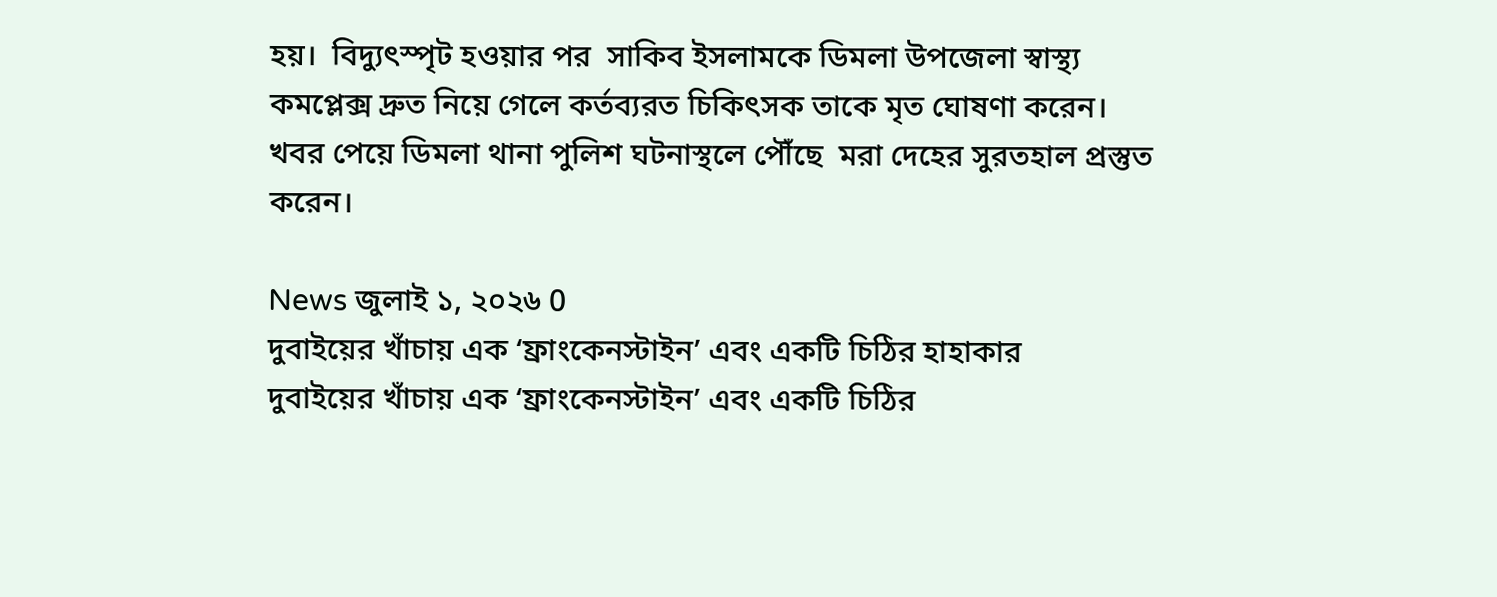হয়।  বিদ্যুৎস্পৃট হওয়ার পর  সাকিব ইসলামকে ডিমলা উপজেলা স্বাস্থ্য কমপ্লেক্স দ্রুত নিয়ে গেলে কর্তব্যরত চিকিৎসক তাকে মৃত ঘোষণা করেন। খবর পেয়ে ডিমলা থানা পুলিশ ঘটনাস্থলে পৌঁছে  মরা দেহের সুরতহাল প্রস্তুত করেন।

News জুলাই ১, ২০২৬ 0
দুবাইয়ের খাঁচায় এক ‘ফ্রাংকেনস্টাইন’ এবং একটি চিঠির হাহাকার
দুবাইয়ের খাঁচায় এক ‘ফ্রাংকেনস্টাইন’ এবং একটি চিঠির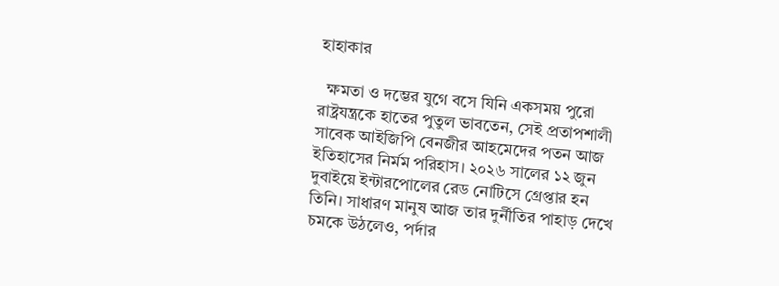হাহাকার

  ক্ষমতা ও দম্ভের যুগে বসে যিনি একসময় পুরো রাষ্ট্রযন্ত্রকে হাতের পুতুল ভাবতেন, সেই প্রতাপশালী সাবেক আইজিপি বেনজীর আহমেদের পতন আজ ইতিহাসের নির্মম পরিহাস। ২০২৬ সালের ১২ জুন দুবাইয়ে ইন্টারপোলের রেড নোটিসে গ্রেপ্তার হন তিনি। সাধারণ মানুষ আজ তার দুর্নীতির পাহাড় দেখে চমকে উঠলেও, পর্দার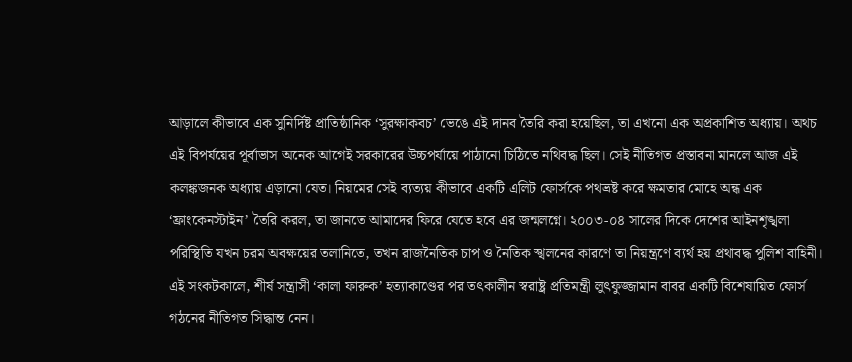আড়ালে কীভাবে এক সুনির্দিষ্ট প্রাতিষ্ঠানিক ‘সুরক্ষাকবচ’ ভেঙে এই দানব তৈরি করা হয়েছিল, তা এখনো এক অপ্রকাশিত অধ্যায়। অথচ এই বিপর্যয়ের পূর্বাভাস অনেক আগেই সরকারের উচ্চপর্যায়ে পাঠানো চিঠিতে নথিবদ্ধ ছিল। সেই নীতিগত প্রস্তাবনা মানলে আজ এই কলঙ্কজনক অধ্যায় এড়ানো যেত। নিয়মের সেই ব্যত্যয় কীভাবে একটি এলিট ফোর্সকে পথভ্রষ্ট করে ক্ষমতার মোহে অন্ধ এক ‘ফ্রাংকেনস্টাইন’ তৈরি করল, তা জানতে আমাদের ফিরে যেতে হবে এর জন্মলগ্নে। ২০০৩-০৪ সালের দিকে দেশের আইনশৃঙ্খলা পরিস্থিতি যখন চরম অবক্ষয়ের তলানিতে, তখন রাজনৈতিক চাপ ও নৈতিক স্খলনের কারণে তা নিয়ন্ত্রণে ব্যর্থ হয় প্রথাবদ্ধ পুলিশ বাহিনী। এই সংকটকালে, শীর্ষ সন্ত্রাসী ‘কালা ফারুক’ হত্যাকাণ্ডের পর তৎকালীন স্বরাষ্ট্র প্রতিমন্ত্রী লুৎফুজ্জামান বাবর একটি বিশেষায়িত ফোর্স গঠনের নীতিগত সিদ্ধান্ত নেন।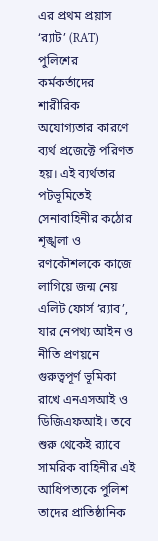এর প্রথম প্রয়াস ‘র‍্যাট’ (RAT) পুলিশের কর্মকর্তাদের শারীরিক অযোগ্যতার কারণে ব্যর্থ প্রজেক্টে পরিণত হয়। এই ব্যর্থতার পটভূমিতেই সেনাবাহিনীর কঠোর শৃঙ্খলা ও রণকৌশলকে কাজে লাগিয়ে জন্ম নেয় এলিট ফোর্স ‘র‍্যাব’, যার নেপথ্য আইন ও নীতি প্রণয়নে গুরুত্বপূর্ণ ভূমিকা রাখে এনএসআই ও ডিজিএফআই। তবে শুরু থেকেই র‍্যাবে সামরিক বাহিনীর এই আধিপত্যকে পুলিশ তাদের প্রাতিষ্ঠানিক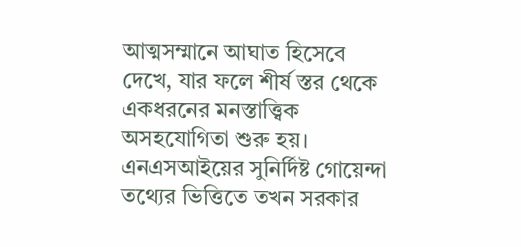আত্মসম্মানে আঘাত হিসেবে দেখে, যার ফলে শীর্ষ স্তর থেকে একধরনের মনস্তাত্ত্বিক অসহযোগিতা শুরু হয়। এনএসআইয়ের সুনির্দিষ্ট গোয়েন্দা তথ্যের ভিত্তিতে তখন সরকার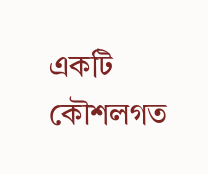একটি কৌশলগত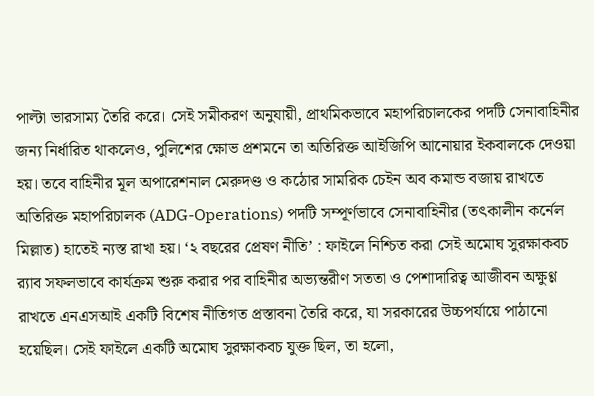পাল্টা ভারসাম্য তৈরি করে। সেই সমীকরণ অনুযায়ী, প্রাথমিকভাবে মহাপরিচালকের পদটি সেনাবাহিনীর জন্য নির্ধারিত থাকলেও, পুলিশের ক্ষোভ প্রশমনে তা অতিরিক্ত আইজিপি আনোয়ার ইকবালকে দেওয়া হয়। তবে বাহিনীর মূল অপারেশনাল মেরুদণ্ড ও কঠোর সামরিক চেইন অব কমান্ড বজায় রাখতে অতিরিক্ত মহাপরিচালক (ADG-Operations) পদটি সম্পূর্ণভাবে সেনাবাহিনীর (তৎকালীন কর্নেল মিল্লাত) হাতেই ন্যস্ত রাখা হয়। ‘২ বছরের প্রেষণ নীতি’ : ফাইলে নিশ্চিত করা সেই অমোঘ সুরক্ষাকবচ র‍্যাব সফলভাবে কার্যক্রম শুরু করার পর বাহিনীর অভ্যন্তরীণ সততা ও পেশাদারিত্ব আজীবন অক্ষুণ্ণ রাখতে এনএসআই একটি বিশেষ নীতিগত প্রস্তাবনা তৈরি করে, যা সরকারের উচ্চপর্যায়ে পাঠানো হয়েছিল। সেই ফাইলে একটি অমোঘ সুরক্ষাকবচ যুক্ত ছিল, তা হলো,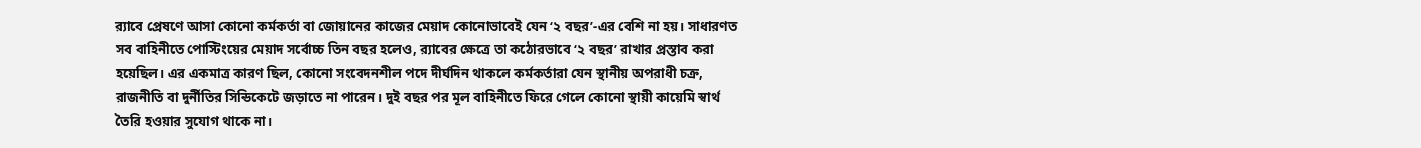র‍্যাবে প্রেষণে আসা কোনো কর্মকর্তা বা জোয়ানের কাজের মেয়াদ কোনোভাবেই যেন ‘২ বছর’-এর বেশি না হয়। সাধারণত সব বাহিনীতে পোস্টিংয়ের মেয়াদ সর্বোচ্চ তিন বছর হলেও, র‍্যাবের ক্ষেত্রে তা কঠোরভাবে ‘২ বছর’ রাখার প্রস্তাব করা হয়েছিল। এর একমাত্র কারণ ছিল, কোনো সংবেদনশীল পদে দীর্ঘদিন থাকলে কর্মকর্তারা যেন স্থানীয় অপরাধী চক্র, রাজনীতি বা দুর্নীতির সিন্ডিকেটে জড়াতে না পারেন। দুই বছর পর মূল বাহিনীতে ফিরে গেলে কোনো স্থায়ী কায়েমি স্বার্থ তৈরি হওয়ার সুযোগ থাকে না।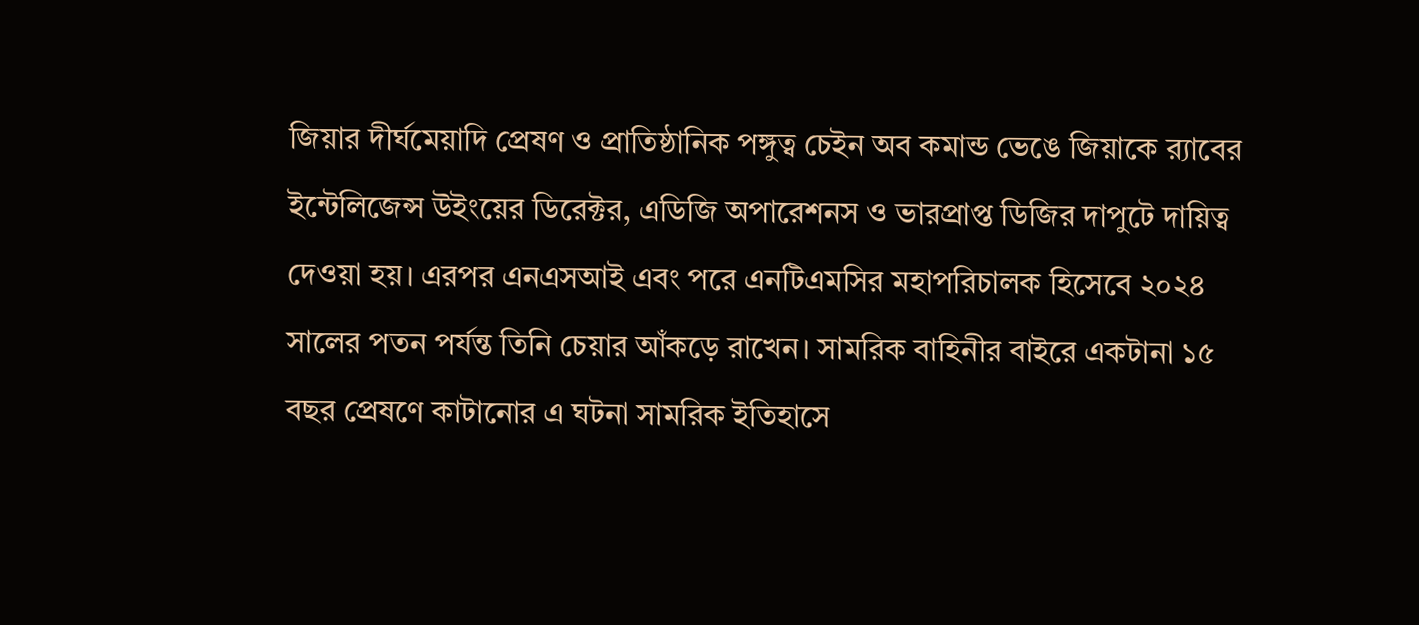জিয়ার দীর্ঘমেয়াদি প্রেষণ ও প্রাতিষ্ঠানিক পঙ্গুত্ব চেইন অব কমান্ড ভেঙে জিয়াকে র‍্যাবের ইন্টেলিজেন্স উইংয়ের ডিরেক্টর, এডিজি অপারেশনস ও ভারপ্রাপ্ত ডিজির দাপুটে দায়িত্ব দেওয়া হয়। এরপর এনএসআই এবং পরে এনটিএমসির মহাপরিচালক হিসেবে ২০২৪ সালের পতন পর্যন্ত তিনি চেয়ার আঁকড়ে রাখেন। সামরিক বাহিনীর বাইরে একটানা ১৫ বছর প্রেষণে কাটানোর এ ঘটনা সামরিক ইতিহাসে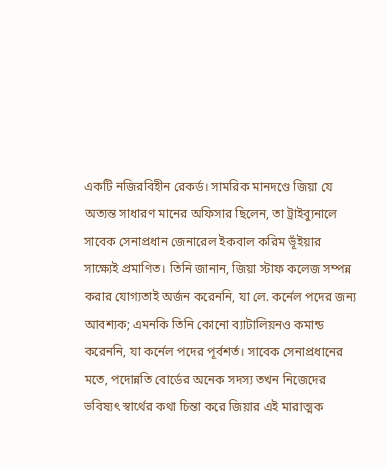একটি নজিরবিহীন রেকর্ড। সামরিক মানদণ্ডে জিয়া যে অত্যন্ত সাধারণ মানের অফিসার ছিলেন, তা ট্রাইব্যুনালে সাবেক সেনাপ্রধান জেনারেল ইকবাল করিম ভূঁইয়ার সাক্ষ্যেই প্রমাণিত। তিনি জানান, জিয়া স্টাফ কলেজ সম্পন্ন করার যোগ্যতাই অর্জন করেননি, যা লে. কর্নেল পদের জন্য আবশ্যক; এমনকি তিনি কোনো ব্যাটালিয়নও কমান্ড করেননি, যা কর্নেল পদের পূর্বশর্ত। সাবেক সেনাপ্রধানের মতে, পদোন্নতি বোর্ডের অনেক সদস্য তখন নিজেদের ভবিষ্যৎ স্বার্থের কথা চিন্তা করে জিয়ার এই মারাত্মক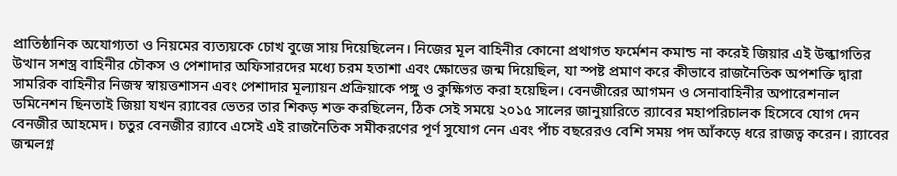প্রাতিষ্ঠানিক অযোগ্যতা ও নিয়মের ব্যত্যয়কে চোখ বুজে সায় দিয়েছিলেন। নিজের মূল বাহিনীর কোনো প্রথাগত ফর্মেশন কমান্ড না করেই জিয়ার এই উল্কাগতির উত্থান সশস্ত্র বাহিনীর চৌকস ও পেশাদার অফিসারদের মধ্যে চরম হতাশা এবং ক্ষোভের জন্ম দিয়েছিল, যা স্পষ্ট প্রমাণ করে কীভাবে রাজনৈতিক অপশক্তি দ্বারা সামরিক বাহিনীর নিজস্ব স্বায়ত্তশাসন এবং পেশাদার মূল্যায়ন প্রক্রিয়াকে পঙ্গু ও কুক্ষিগত করা হয়েছিল। বেনজীরের আগমন ও সেনাবাহিনীর অপারেশনাল ডমিনেশন ছিনতাই জিয়া যখন র‍্যাবের ভেতর তার শিকড় শক্ত করছিলেন, ঠিক সেই সময়ে ২০১৫ সালের জানুয়ারিতে র‍্যাবের মহাপরিচালক হিসেবে যোগ দেন বেনজীর আহমেদ। চতুর বেনজীর র‍্যাবে এসেই এই রাজনৈতিক সমীকরণের পূর্ণ সুযোগ নেন এবং পাঁচ বছরেরও বেশি সময় পদ আঁকড়ে ধরে রাজত্ব করেন। র‍্যাবের জন্মলগ্ন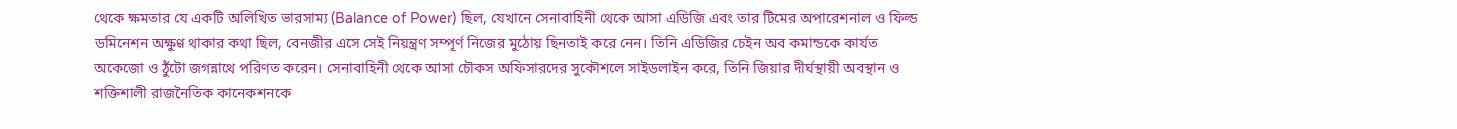থেকে ক্ষমতার যে একটি অলিখিত ভারসাম্য (Balance of Power) ছিল, যেখানে সেনাবাহিনী থেকে আসা এডিজি এবং তার টিমের অপারেশনাল ও ফিল্ড ডমিনেশন অক্ষুণ্ণ থাকার কথা ছিল, বেনজীর এসে সেই নিয়ন্ত্রণ সম্পূর্ণ নিজের মুঠোয় ছিনতাই করে নেন। তিনি এডিজির চেইন অব কমান্ডকে কার্যত অকেজো ও ঠুঁটো জগন্নাথে পরিণত করেন। সেনাবাহিনী থেকে আসা চৌকস অফিসারদের সুকৌশলে সাইডলাইন করে, তিনি জিয়ার দীর্ঘস্থায়ী অবস্থান ও শক্তিশালী রাজনৈতিক কানেকশনকে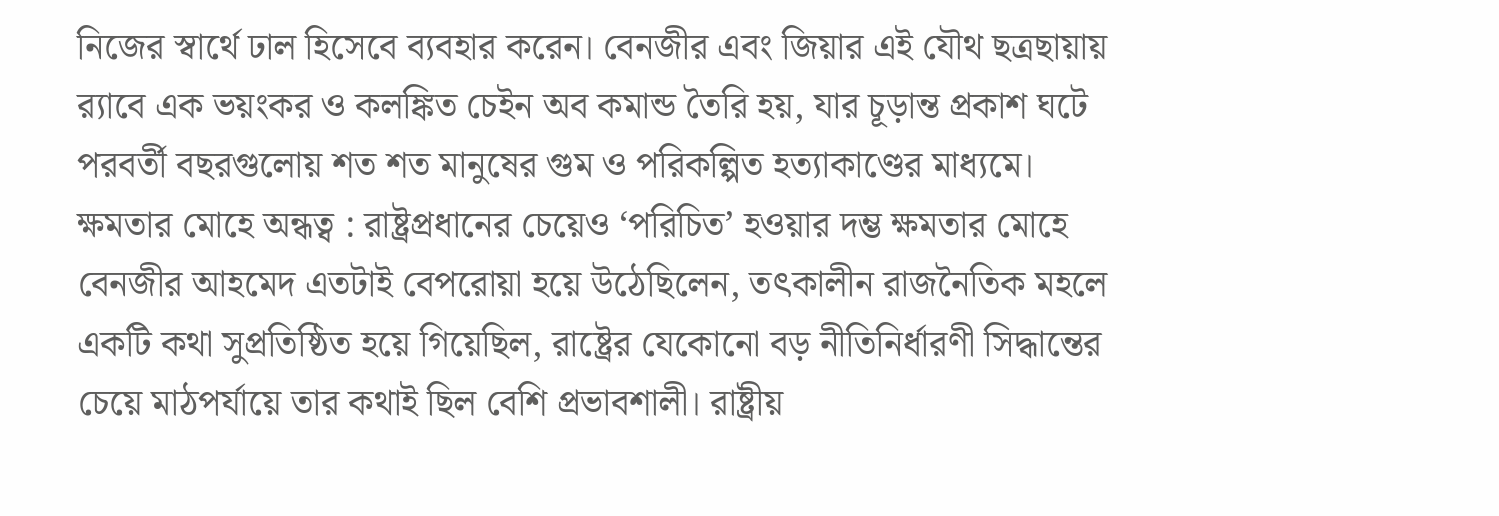নিজের স্বার্থে ঢাল হিসেবে ব্যবহার করেন। বেনজীর এবং জিয়ার এই যৌথ ছত্রছায়ায় র‍্যাবে এক ভয়ংকর ও কলঙ্কিত চেইন অব কমান্ড তৈরি হয়, যার চূড়ান্ত প্রকাশ ঘটে পরবর্তী বছরগুলোয় শত শত মানুষের গুম ও পরিকল্পিত হত্যাকাণ্ডের মাধ্যমে। ক্ষমতার মোহে অন্ধত্ব : রাষ্ট্রপ্রধানের চেয়েও ‘পরিচিত’ হওয়ার দম্ভ ক্ষমতার মোহে বেনজীর আহমেদ এতটাই বেপরোয়া হয়ে উঠেছিলেন, তৎকালীন রাজনৈতিক মহলে একটি কথা সুপ্রতিষ্ঠিত হয়ে গিয়েছিল, রাষ্ট্রের যেকোনো বড় নীতিনির্ধারণী সিদ্ধান্তের চেয়ে মাঠপর্যায়ে তার কথাই ছিল বেশি প্রভাবশালী। রাষ্ট্রীয়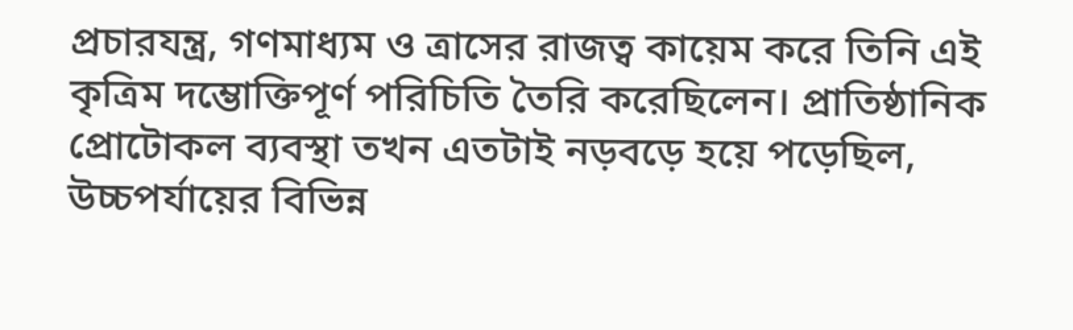প্রচারযন্ত্র, গণমাধ্যম ও ত্রাসের রাজত্ব কায়েম করে তিনি এই কৃত্রিম দম্ভোক্তিপূর্ণ পরিচিতি তৈরি করেছিলেন। প্রাতিষ্ঠানিক প্রোটোকল ব্যবস্থা তখন এতটাই নড়বড়ে হয়ে পড়েছিল, উচ্চপর্যায়ের বিভিন্ন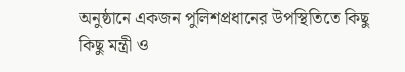অনুষ্ঠানে একজন পুলিশপ্রধানের উপস্থিতিতে কিছু কিছু মন্ত্রী ও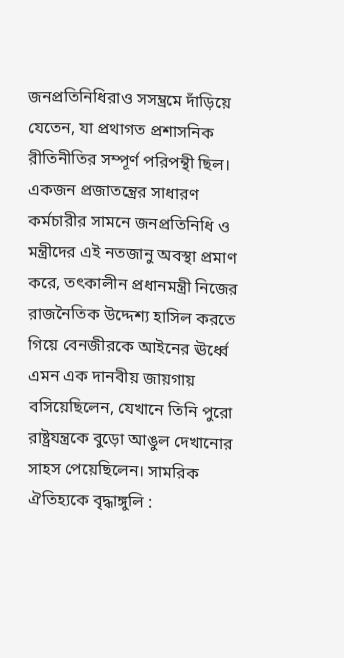জনপ্রতিনিধিরাও সসম্ভ্রমে দাঁড়িয়ে যেতেন, যা প্রথাগত প্রশাসনিক রীতিনীতির সম্পূর্ণ পরিপন্থী ছিল। একজন প্রজাতন্ত্রের সাধারণ কর্মচারীর সামনে জনপ্রতিনিধি ও মন্ত্রীদের এই নতজানু অবস্থা প্রমাণ করে, তৎকালীন প্রধানমন্ত্রী নিজের রাজনৈতিক উদ্দেশ্য হাসিল করতে গিয়ে বেনজীরকে আইনের ঊর্ধ্বে এমন এক দানবীয় জায়গায় বসিয়েছিলেন, যেখানে তিনি পুরো রাষ্ট্রযন্ত্রকে বুড়ো আঙুল দেখানোর সাহস পেয়েছিলেন। সামরিক ঐতিহ্যকে বৃদ্ধাঙ্গুলি :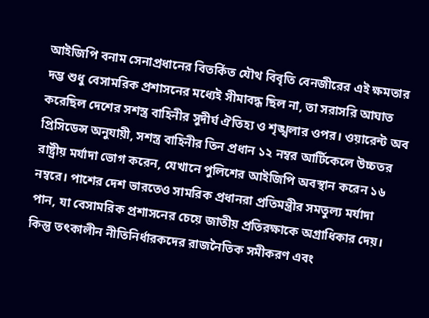আইজিপি বনাম সেনাপ্রধানের বিতর্কিত যৌথ বিবৃতি বেনজীরের এই ক্ষমতার দম্ভ শুধু বেসামরিক প্রশাসনের মধ্যেই সীমাবদ্ধ ছিল না, তা সরাসরি আঘাত করেছিল দেশের সশস্ত্র বাহিনীর সুদীর্ঘ ঐতিহ্য ও শৃঙ্খলার ওপর। ওয়ারেন্ট অব প্রিসিডেন্স অনুযায়ী, সশস্ত্র বাহিনীর তিন প্রধান ১২ নম্বর আর্টিকেলে উচ্চতর রাষ্ট্রীয় মর্যাদা ভোগ করেন, যেখানে পুলিশের আইজিপি অবস্থান করেন ১৬ নম্বরে। পাশের দেশ ভারতেও সামরিক প্রধানরা প্রতিমন্ত্রীর সমতুল্য মর্যাদা পান, যা বেসামরিক প্রশাসনের চেয়ে জাতীয় প্রতিরক্ষাকে অগ্রাধিকার দেয়। কিন্তু তৎকালীন নীতিনির্ধারকদের রাজনৈতিক সমীকরণ এবং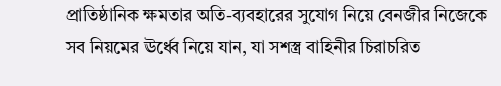প্রাতিষ্ঠানিক ক্ষমতার অতি-ব্যবহারের সুযোগ নিয়ে বেনজীর নিজেকে সব নিয়মের ঊর্ধ্বে নিয়ে যান, যা সশস্ত্র বাহিনীর চিরাচরিত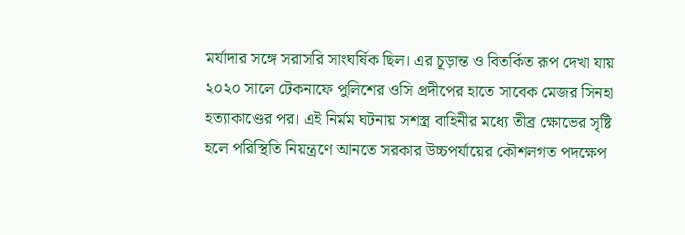মর্যাদার সঙ্গে সরাসরি সাংঘর্ষিক ছিল। এর চূড়ান্ত ও বিতর্কিত রূপ দেখা যায় ২০২০ সালে টেকনাফে পুলিশের ওসি প্রদীপের হাতে সাবেক মেজর সিনহা হত্যাকাণ্ডের পর। এই নির্মম ঘটনায় সশস্ত্র বাহিনীর মধ্যে তীব্র ক্ষোভের সৃষ্টি হলে পরিস্থিতি নিয়ন্ত্রণে আনতে সরকার উচ্চপর্যায়ের কৌশলগত পদক্ষেপ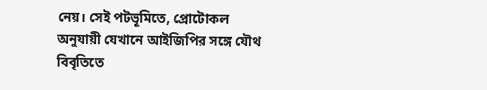নেয়। সেই পটভূমিতে, প্রোটোকল অনুযায়ী যেখানে আইজিপির সঙ্গে যৌথ বিবৃতিতে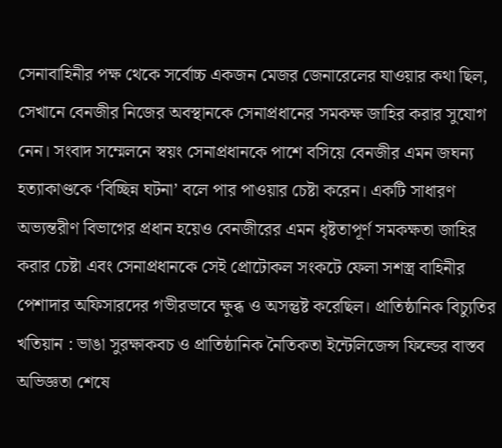সেনাবাহিনীর পক্ষ থেকে সর্বোচ্চ একজন মেজর জেনারেলের যাওয়ার কথা ছিল, সেখানে বেনজীর নিজের অবস্থানকে সেনাপ্রধানের সমকক্ষ জাহির করার সুযোগ নেন। সংবাদ সম্মেলনে স্বয়ং সেনাপ্রধানকে পাশে বসিয়ে বেনজীর এমন জঘন্য হত্যাকাণ্ডকে ‘বিচ্ছিন্ন ঘটনা’ বলে পার পাওয়ার চেষ্টা করেন। একটি সাধারণ অভ্যন্তরীণ বিভাগের প্রধান হয়েও বেনজীরের এমন ধৃষ্টতাপূর্ণ সমকক্ষতা জাহির করার চেষ্টা এবং সেনাপ্রধানকে সেই প্রোটোকল সংকটে ফেলা সশস্ত্র বাহিনীর পেশাদার অফিসারদের গভীরভাবে ক্ষুব্ধ ও অসন্তুষ্ট করেছিল। প্রাতিষ্ঠানিক বিচ্যুতির খতিয়ান : ভাঙা সুরক্ষাকবচ ও প্রাতিষ্ঠানিক নৈতিকতা ইন্টেলিজেন্স ফিল্ডের বাস্তব অভিজ্ঞতা শেষে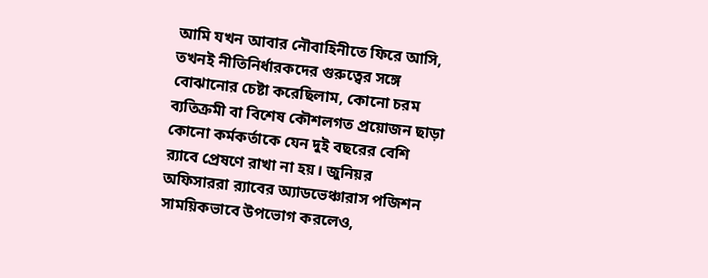আমি যখন আবার নৌবাহিনীতে ফিরে আসি, তখনই নীতিনির্ধারকদের গুরুত্বের সঙ্গে বোঝানোর চেষ্টা করেছিলাম, কোনো চরম ব্যতিক্রমী বা বিশেষ কৌশলগত প্রয়োজন ছাড়া কোনো কর্মকর্তাকে যেন দুই বছরের বেশি র‍্যাবে প্রেষণে রাখা না হয়। জুনিয়র অফিসাররা র‍্যাবের অ্যাডভেঞ্চারাস পজিশন সাময়িকভাবে উপভোগ করলেও,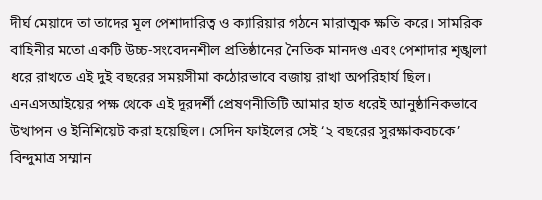দীর্ঘ মেয়াদে তা তাদের মূল পেশাদারিত্ব ও ক্যারিয়ার গঠনে মারাত্মক ক্ষতি করে। সামরিক বাহিনীর মতো একটি উচ্চ-সংবেদনশীল প্রতিষ্ঠানের নৈতিক মানদণ্ড এবং পেশাদার শৃঙ্খলা ধরে রাখতে এই দুই বছরের সময়সীমা কঠোরভাবে বজায় রাখা অপরিহার্য ছিল। এনএসআইয়ের পক্ষ থেকে এই দূরদর্শী প্রেষণনীতিটি আমার হাত ধরেই আনুষ্ঠানিকভাবে উত্থাপন ও ইনিশিয়েট করা হয়েছিল। সেদিন ফাইলের সেই ‘২ বছরের সুরক্ষাকবচকে’ বিন্দুমাত্র সম্মান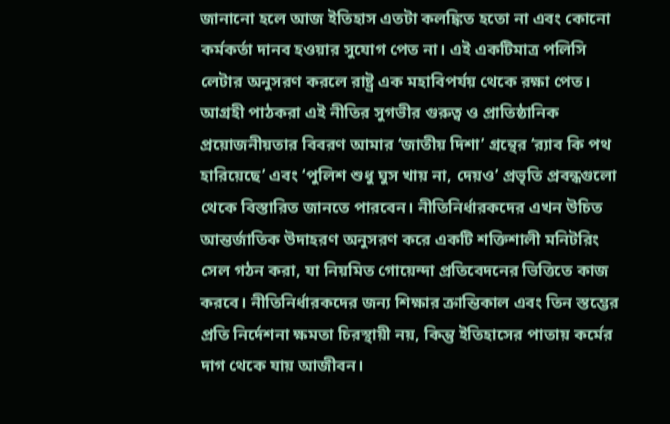জানানো হলে আজ ইতিহাস এতটা কলঙ্কিত হতো না এবং কোনো কর্মকর্তা দানব হওয়ার সুযোগ পেত না। এই একটিমাত্র পলিসি লেটার অনুসরণ করলে রাষ্ট্র এক মহাবিপর্যয় থেকে রক্ষা পেত। আগ্রহী পাঠকরা এই নীতির সুগভীর গুরুত্ব ও প্রাতিষ্ঠানিক প্রয়োজনীয়তার বিবরণ আমার ‘জাতীয় দিশা’ গ্রন্থের ‘র‍্যাব কি পথ হারিয়েছে’ এবং ‘পুলিশ শুধু ঘুস খায় না, দেয়ও’ প্রভৃতি প্রবন্ধগুলো থেকে বিস্তারিত জানতে পারবেন। নীতিনির্ধারকদের এখন উচিত আন্তর্জাতিক উদাহরণ অনুসরণ করে একটি শক্তিশালী মনিটরিং সেল গঠন করা, যা নিয়মিত গোয়েন্দা প্রতিবেদনের ভিত্তিতে কাজ করবে। নীতিনির্ধারকদের জন্য শিক্ষার ক্রান্তিকাল এবং তিন স্তম্ভের প্রতি নির্দেশনা ক্ষমতা চিরস্থায়ী নয়, কিন্তু ইতিহাসের পাতায় কর্মের দাগ থেকে যায় আজীবন।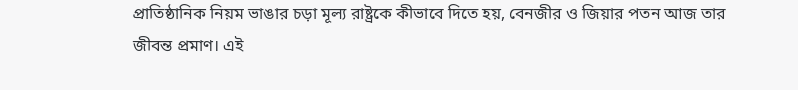প্রাতিষ্ঠানিক নিয়ম ভাঙার চড়া মূল্য রাষ্ট্রকে কীভাবে দিতে হয়, বেনজীর ও জিয়ার পতন আজ তার জীবন্ত প্রমাণ। এই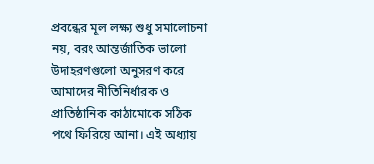প্রবন্ধের মূল লক্ষ্য শুধু সমালোচনা নয়, বরং আন্তর্জাতিক ভালো উদাহরণগুলো অনুসরণ করে আমাদের নীতিনির্ধারক ও প্রাতিষ্ঠানিক কাঠামোকে সঠিক পথে ফিরিয়ে আনা। এই অধ্যায়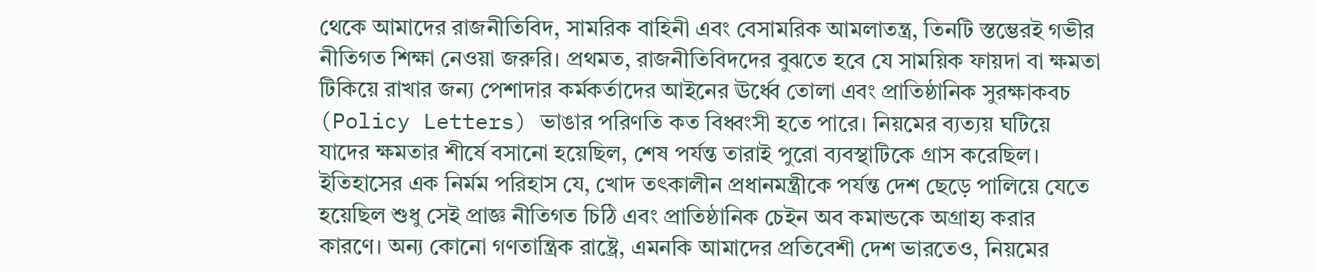থেকে আমাদের রাজনীতিবিদ, সামরিক বাহিনী এবং বেসামরিক আমলাতন্ত্র, তিনটি স্তম্ভেরই গভীর নীতিগত শিক্ষা নেওয়া জরুরি। প্রথমত, রাজনীতিবিদদের বুঝতে হবে যে সাময়িক ফায়দা বা ক্ষমতা টিকিয়ে রাখার জন্য পেশাদার কর্মকর্তাদের আইনের ঊর্ধ্বে তোলা এবং প্রাতিষ্ঠানিক সুরক্ষাকবচ (Policy Letters) ভাঙার পরিণতি কত বিধ্বংসী হতে পারে। নিয়মের ব্যত্যয় ঘটিয়ে যাদের ক্ষমতার শীর্ষে বসানো হয়েছিল, শেষ পর্যন্ত তারাই পুরো ব্যবস্থাটিকে গ্রাস করেছিল। ইতিহাসের এক নির্মম পরিহাস যে, খোদ তৎকালীন প্রধানমন্ত্রীকে পর্যন্ত দেশ ছেড়ে পালিয়ে যেতে হয়েছিল শুধু সেই প্রাজ্ঞ নীতিগত চিঠি এবং প্রাতিষ্ঠানিক চেইন অব কমান্ডকে অগ্রাহ্য করার কারণে। অন্য কোনো গণতান্ত্রিক রাষ্ট্রে, এমনকি আমাদের প্রতিবেশী দেশ ভারতেও, নিয়মের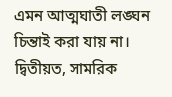এমন আত্মঘাতী লঙ্ঘন চিন্তাই করা যায় না। দ্বিতীয়ত, সামরিক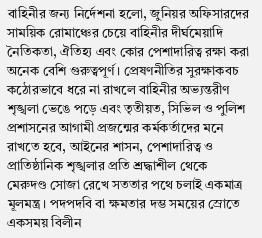বাহিনীর জন্য নির্দেশনা হলো, জুনিয়র অফিসারদের সাময়িক রোমাঞ্চের চেয়ে বাহিনীর দীর্ঘমেয়াদি নৈতিকতা, ঐতিহ্য এবং কোর পেশাদারিত্ব রক্ষা করা অনেক বেশি গুরুত্বপূর্ণ। প্রেষণনীতির সুরক্ষাকবচ কঠোরভাবে ধরে না রাখলে বাহিনীর অভ্যন্তরীণ শৃঙ্খলা ভেঙে পড়ে এবং তৃতীয়ত, সিভিল ও পুলিশ প্রশাসনের আগামী প্রজন্মের কর্মকর্তাদের মনে রাখতে হবে, আইনের শাসন, পেশাদারিত্ব ও প্রাতিষ্ঠানিক শৃঙ্খলার প্রতি শ্রদ্ধাশীল থেকে মেরুদণ্ড সোজা রেখে সততার পথে চলাই একমাত্র মূলমন্ত্র। পদপদবি বা ক্ষমতার দম্ভ সময়ের স্রোতে একসময় বিলীন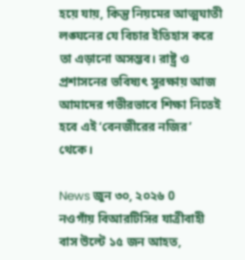হয়ে যায়, কিন্তু নিয়মের আত্মঘাতী লঙ্ঘনের যে বিচার ইতিহাস করে তা এড়ানো অসম্ভব। রাষ্ট্র ও প্রশাসনের ভবিষ্যৎ সুরক্ষায় আজ আমাদের গভীরভাবে শিক্ষা নিতেই হবে এই ‘বেনজীরের নজির’ থেকে।

News জুন ৩০, ২০২৬ 0
নওগাঁয় বিআরটিসির যাত্রীবাহী বাস উল্টে ১৫ জন আহত,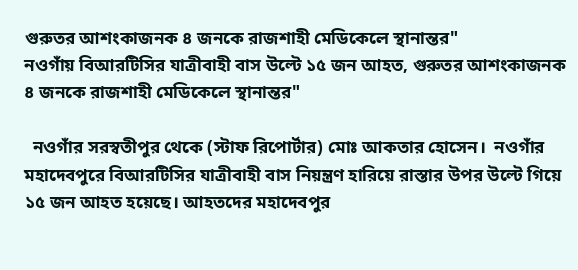গুরুতর আশংকাজনক ৪ জনকে রাজশাহী মেডিকেলে স্থানান্তর"
নওগাঁয় বিআরটিসির যাত্রীবাহী বাস উল্টে ১৫ জন আহত, গুরুতর আশংকাজনক ৪ জনকে রাজশাহী মেডিকেলে স্থানান্তর"

  নওগাঁর সরস্বতীপুর থেকে (স্টাফ রিপোর্টার) মোঃ আকতার হোসেন।  নওগাঁর মহাদেবপুরে বিআরটিসির যাত্রীবাহী বাস নিয়ন্ত্রণ হারিয়ে রাস্তার উপর উল্টে গিয়ে ১৫ জন আহত হয়েছে। আহতদের মহাদেবপুর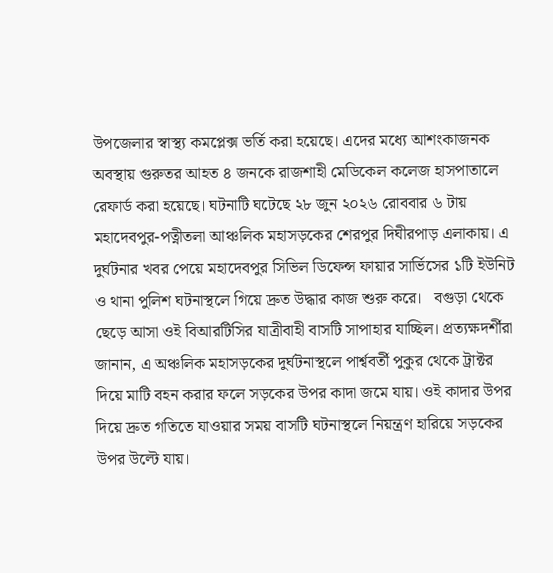উপজেলার স্বাস্থ্য কমপ্লেক্স ভর্তি করা হয়েছে। এদের মধ্যে আশংকাজনক অবস্থায় গুরুতর আহত ৪ জনকে রাজশাহী মেডিকেল কলেজ হাসপাতালে রেফার্ড করা হয়েছে। ঘটনাটি ঘটেছে ২৮ জুন ২০২৬ রোববার ৬ টায় মহাদেবপুর-পত্নীতলা আঞ্চলিক মহাসড়কের শেরপুর দিঘীরপাড় এলাকায়। এ দুর্ঘটনার খবর পেয়ে মহাদেবপুর সিভিল ডিফেন্স ফায়ার সার্ভিসের ১টি ইউনিট ও থানা পুলিশ ঘটনাস্থলে গিয়ে দ্রুত উদ্ধার কাজ শুরু করে।   বগুড়া থেকে ছেড়ে আসা ওই বিআরটিসির যাত্রীবাহী বাসটি সাপাহার যাচ্ছিল। প্রত্যক্ষদর্শীরা জানান, এ অঞ্চলিক মহাসড়কের দুর্ঘটনাস্থলে পার্শ্ববর্তী পুকুর থেকে ট্রাক্টর দিয়ে মাটি বহন করার ফলে সড়কের উপর কাদা জমে যায়। ওই কাদার উপর দিয়ে দ্রুত গতিতে যাওয়ার সময় বাসটি ঘটনাস্থলে নিয়ন্ত্রণ হারিয়ে সড়কের উপর উল্টে যায়।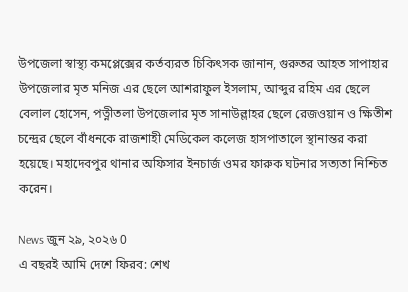উপজেলা স্বাস্থ্য কমপ্লেক্সের কর্তব্যরত চিকিৎসক জানান, গুরুতর আহত সাপাহার উপজেলার মৃত মনিজ এর ছেলে আশরাফুল ইসলাম, আব্দুর রহিম এর ছেলে বেলাল হোসেন, পত্নীতলা উপজেলার মৃত সানাউল্লাহর ছেলে রেজওয়ান ও ক্ষিতীশ চন্দ্রের ছেলে বাঁধনকে রাজশাহী মেডিকেল কলেজ হাসপাতালে স্থানান্তর করা হয়েছে। মহাদেবপুর থানার অফিসার ইনচার্জ ওমর ফারুক ঘটনার সত্যতা নিশ্চিত করেন।

News জুন ২৯, ২০২৬ 0
এ বছরই আমি দেশে ফিরব: শেখ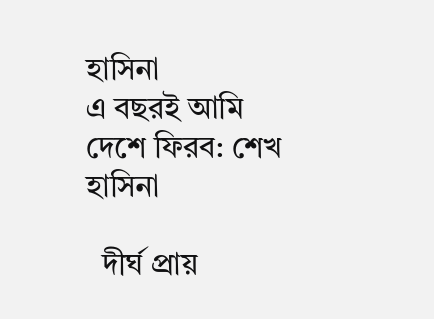হাসিনা
এ বছরই আমি দেশে ফিরব: শেখ হাসিনা

  দীর্ঘ প্রায়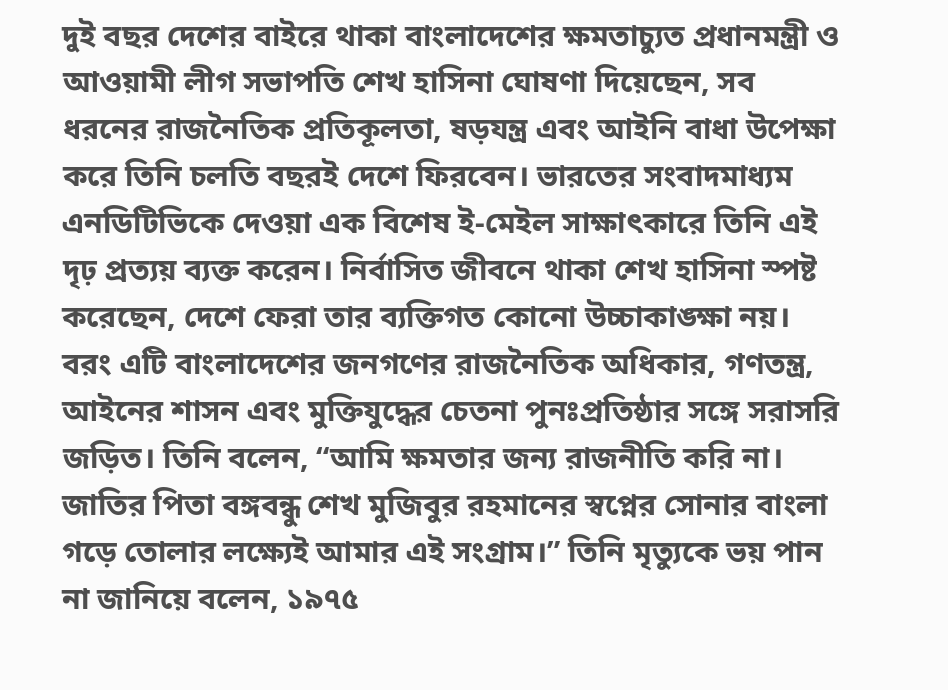দুই বছর দেশের বাইরে থাকা বাংলাদেশের ক্ষমতাচ্যুত প্রধানমন্ত্রী ও আওয়ামী লীগ সভাপতি শেখ হাসিনা ঘোষণা দিয়েছেন, সব ধরনের রাজনৈতিক প্রতিকূলতা, ষড়যন্ত্র এবং আইনি বাধা উপেক্ষা করে তিনি চলতি বছরই দেশে ফিরবেন। ভারতের সংবাদমাধ্যম এনডিটিভিকে দেওয়া এক বিশেষ ই-মেইল সাক্ষাৎকারে তিনি এই দৃঢ় প্রত্যয় ব্যক্ত করেন। নির্বাসিত জীবনে থাকা শেখ হাসিনা স্পষ্ট করেছেন, দেশে ফেরা তার ব্যক্তিগত কোনো উচ্চাকাঙ্ক্ষা নয়। বরং এটি বাংলাদেশের জনগণের রাজনৈতিক অধিকার, গণতন্ত্র, আইনের শাসন এবং মুক্তিযুদ্ধের চেতনা পুনঃপ্রতিষ্ঠার সঙ্গে সরাসরি জড়িত। তিনি বলেন, “আমি ক্ষমতার জন্য রাজনীতি করি না। জাতির পিতা বঙ্গবন্ধু শেখ মুজিবুর রহমানের স্বপ্নের সোনার বাংলা গড়ে তোলার লক্ষ্যেই আমার এই সংগ্রাম।” তিনি মৃত্যুকে ভয় পান না জানিয়ে বলেন, ১৯৭৫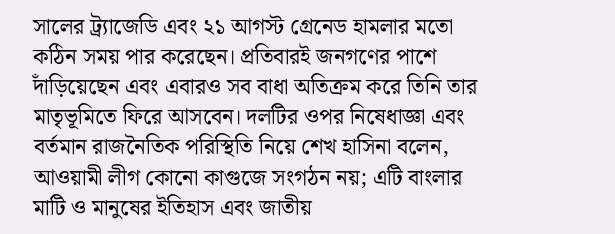সালের ট্র্যাজেডি এবং ২১ আগস্ট গ্রেনেড হামলার মতো কঠিন সময় পার করেছেন। প্রতিবারই জনগণের পাশে দাঁড়িয়েছেন এবং এবারও সব বাধা অতিক্রম করে তিনি তার মাতৃভূমিতে ফিরে আসবেন। দলটির ওপর নিষেধাজ্ঞা এবং বর্তমান রাজনৈতিক পরিস্থিতি নিয়ে শেখ হাসিনা বলেন, আওয়ামী লীগ কোনো কাগুজে সংগঠন নয়; এটি বাংলার মাটি ও মানুষের ইতিহাস এবং জাতীয়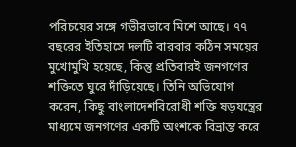পরিচয়ের সঙ্গে গভীরভাবে মিশে আছে। ৭৭ বছরের ইতিহাসে দলটি বারবার কঠিন সময়ের মুখোমুখি হয়েছে, কিন্তু প্রতিবারই জনগণের শক্তিতে ঘুরে দাঁড়িয়েছে। তিনি অভিযোগ করেন, কিছু বাংলাদেশবিরোধী শক্তি ষড়যন্ত্রের মাধ্যমে জনগণের একটি অংশকে বিভ্রান্ত করে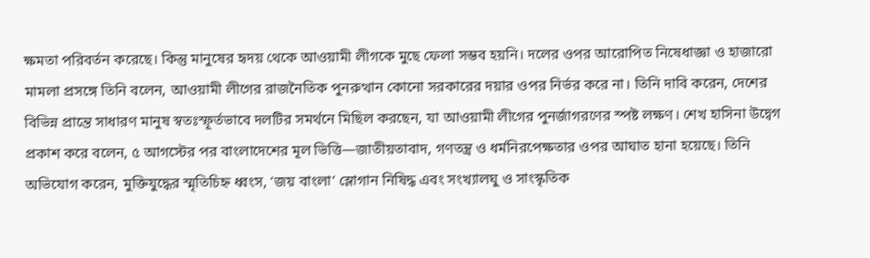ক্ষমতা পরিবর্তন করেছে। কিন্তু মানুষের হৃদয় থেকে আওয়ামী লীগকে মুছে ফেলা সম্ভব হয়নি। দলের ওপর আরোপিত নিষেধাজ্ঞা ও হাজারো মামলা প্রসঙ্গে তিনি বলেন, আওয়ামী লীগের রাজনৈতিক পুনরুত্থান কোনো সরকারের দয়ার ওপর নির্ভর করে না। তিনি দাবি করেন, দেশের বিভিন্ন প্রান্তে সাধারণ মানুষ স্বতঃস্ফূর্তভাবে দলটির সমর্থনে মিছিল করছেন, যা আওয়ামী লীগের পুনর্জাগরণের স্পষ্ট লক্ষণ। শেখ হাসিনা উদ্বেগ প্রকাশ করে বলেন, ৫ আগস্টের পর বাংলাদেশের মূল ভিত্তি—জাতীয়তাবাদ, গণতন্ত্র ও ধর্মনিরপেক্ষতার ওপর আঘাত হানা হয়েছে। তিনি অভিযোগ করেন, মুক্তিযুদ্ধের স্মৃতিচিহ্ন ধ্বংস, ‘জয় বাংলা’ স্লোগান নিষিদ্ধ এবং সংখ্যালঘু ও সাংস্কৃতিক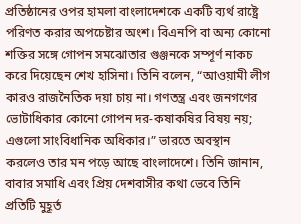প্রতিষ্ঠানের ওপর হামলা বাংলাদেশকে একটি ব্যর্থ রাষ্ট্রে পরিণত করার অপচেষ্টার অংশ। বিএনপি বা অন্য কোনো শক্তির সঙ্গে গোপন সমঝোতার গুঞ্জনকে সম্পূর্ণ নাকচ করে দিয়েছেন শেখ হাসিনা। তিনি বলেন, “আওয়ামী লীগ কারও রাজনৈতিক দয়া চায় না। গণতন্ত্র এবং জনগণের ভোটাধিকার কোনো গোপন দর-কষাকষির বিষয় নয়; এগুলো সাংবিধানিক অধিকার।” ভারতে অবস্থান করলেও তার মন পড়ে আছে বাংলাদেশে। তিনি জানান, বাবার সমাধি এবং প্রিয় দেশবাসীর কথা ভেবে তিনি প্রতিটি মুহূর্ত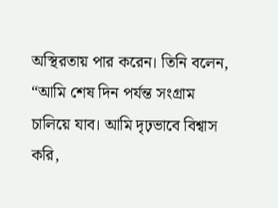অস্থিরতায় পার করেন। তিনি বলেন, “আমি শেষ দিন পর্যন্ত সংগ্রাম চালিয়ে যাব। আমি দৃঢ়ভাবে বিশ্বাস করি,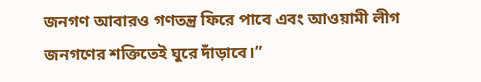জনগণ আবারও গণতন্ত্র ফিরে পাবে এবং আওয়ামী লীগ জনগণের শক্তিতেই ঘুরে দাঁড়াবে।”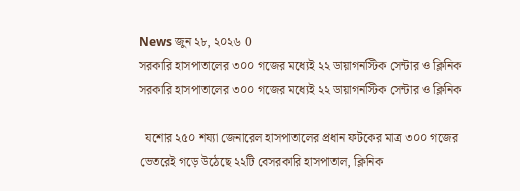News জুন ২৮, ২০২৬ 0
সরকারি হাসপাতালের ৩০০ গজের মধ্যেই ২২ ডায়াগনস্টিক সেন্টার ও ক্লিনিক
সরকারি হাসপাতালের ৩০০ গজের মধ্যেই ২২ ডায়াগনস্টিক সেন্টার ও ক্লিনিক

  যশোর ২৫০ শয্যা জেনারেল হাসপাতালের প্রধান ফটকের মাত্র ৩০০ গজের ভেতরেই গড়ে উঠেছে ২২টি বেসরকারি হাসপাতাল, ক্লিনিক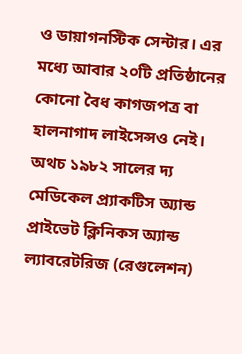ও ডায়াগনস্টিক সেন্টার। এর মধ্যে আবার ২০টি প্রতিষ্ঠানের কোনো বৈধ কাগজপত্র বা হালনাগাদ লাইসেন্সও নেই। অথচ ১৯৮২ সালের দ্য মেডিকেল প্র্যাকটিস অ্যান্ড প্রাইভেট ক্লিনিকস অ্যান্ড ল্যাবরেটরিজ (রেগুলেশন)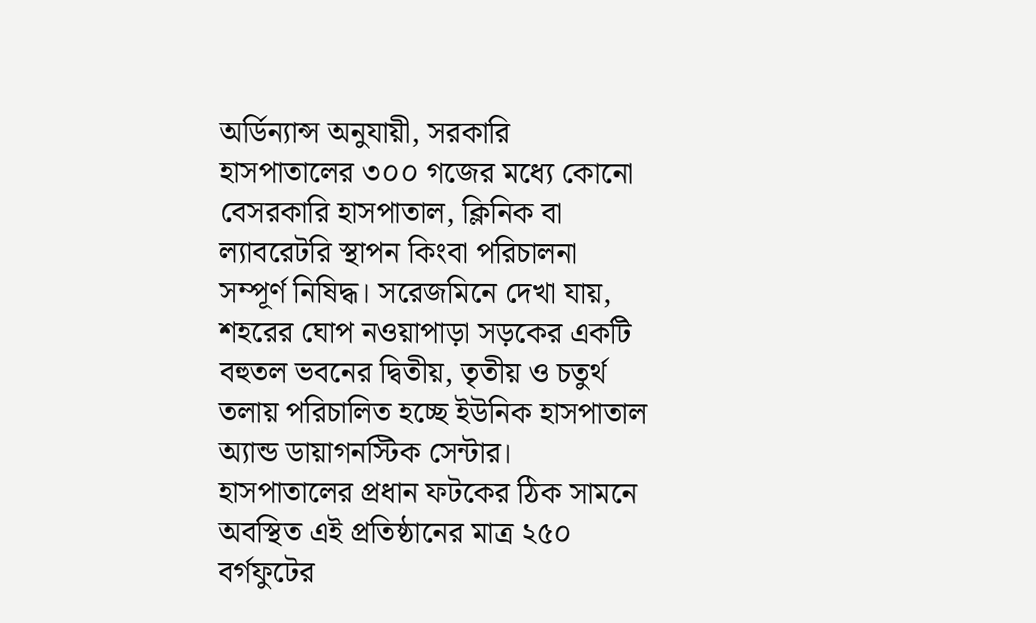অর্ডিন্যান্স অনুযায়ী, সরকারি হাসপাতালের ৩০০ গজের মধ্যে কোনো বেসরকারি হাসপাতাল, ক্লিনিক বা ল্যাবরেটরি স্থাপন কিংবা পরিচালনা সম্পূর্ণ নিষিদ্ধ। সরেজমিনে দেখা যায়, শহরের ঘোপ নওয়াপাড়া সড়কের একটি বহুতল ভবনের দ্বিতীয়, তৃতীয় ও চতুর্থ তলায় পরিচালিত হচ্ছে ইউনিক হাসপাতাল অ্যান্ড ডায়াগনস্টিক সেন্টার। হাসপাতালের প্রধান ফটকের ঠিক সামনে অবস্থিত এই প্রতিষ্ঠানের মাত্র ২৫০ বর্গফুটের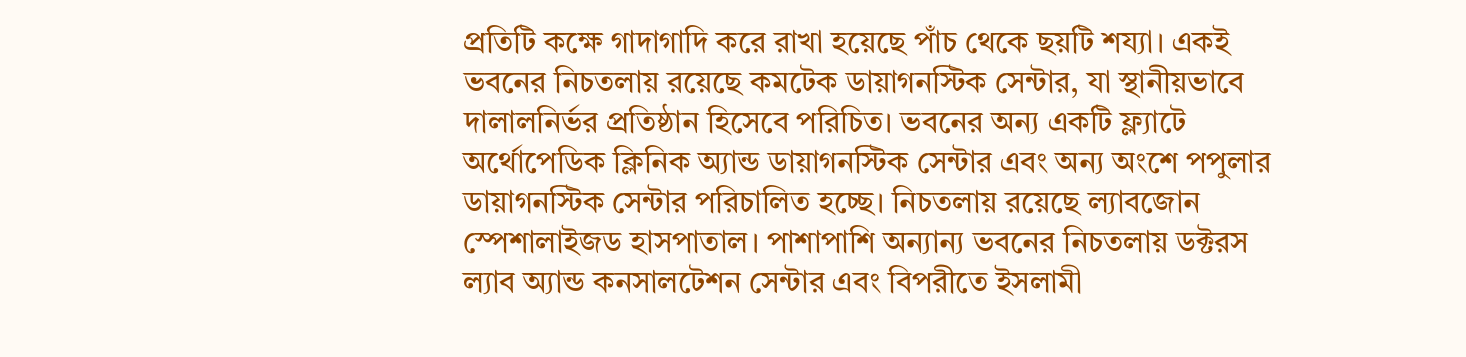প্রতিটি কক্ষে গাদাগাদি করে রাখা হয়েছে পাঁচ থেকে ছয়টি শয্যা। একই ভবনের নিচতলায় রয়েছে কমটেক ডায়াগনস্টিক সেন্টার, যা স্থানীয়ভাবে দালালনির্ভর প্রতিষ্ঠান হিসেবে পরিচিত। ভবনের অন্য একটি ফ্ল্যাটে অর্থোপেডিক ক্লিনিক অ্যান্ড ডায়াগনস্টিক সেন্টার এবং অন্য অংশে পপুলার ডায়াগনস্টিক সেন্টার পরিচালিত হচ্ছে। নিচতলায় রয়েছে ল্যাবজোন স্পেশালাইজড হাসপাতাল। পাশাপাশি অন্যান্য ভবনের নিচতলায় ডক্টরস ল্যাব অ্যান্ড কনসালটেশন সেন্টার এবং বিপরীতে ইসলামী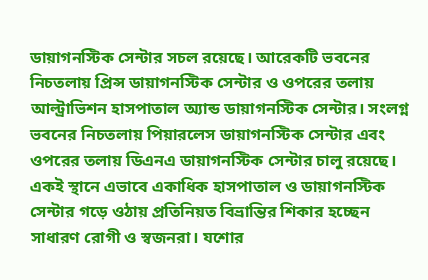ডায়াগনস্টিক সেন্টার সচল রয়েছে। আরেকটি ভবনের নিচতলায় প্রিন্স ডায়াগনস্টিক সেন্টার ও ওপরের তলায় আল্ট্রাভিশন হাসপাতাল অ্যান্ড ডায়াগনস্টিক সেন্টার। সংলগ্ন ভবনের নিচতলায় পিয়ারলেস ডায়াগনস্টিক সেন্টার এবং ওপরের তলায় ডিএনএ ডায়াগনস্টিক সেন্টার চালু রয়েছে। একই স্থানে এভাবে একাধিক হাসপাতাল ও ডায়াগনস্টিক সেন্টার গড়ে ওঠায় প্রতিনিয়ত বিভ্রান্তির শিকার হচ্ছেন সাধারণ রোগী ও স্বজনরা। যশোর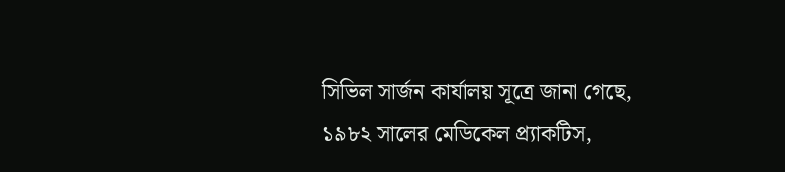সিভিল সার্জন কার্যালয় সূত্রে জানা গেছে, ১৯৮২ সালের মেডিকেল প্র্যাকটিস,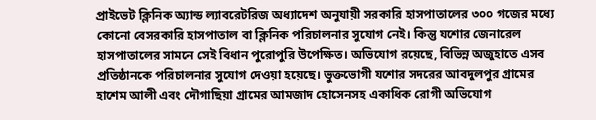প্রাইভেট ক্লিনিক অ্যান্ড ল্যাবরেটরিজ অধ্যাদেশ অনুযায়ী সরকারি হাসপাতালের ৩০০ গজের মধ্যে কোনো বেসরকারি হাসপাতাল বা ক্লিনিক পরিচালনার সুযোগ নেই। কিন্তু যশোর জেনারেল হাসপাতালের সামনে সেই বিধান পুরোপুরি উপেক্ষিত। অভিযোগ রয়েছে, বিভিন্ন অজুহাতে এসব প্রতিষ্ঠানকে পরিচালনার সুযোগ দেওয়া হয়েছে। ভুক্তভোগী যশোর সদরের আবদুলপুর গ্রামের হাশেম আলী এবং দৌগাছিয়া গ্রামের আমজাদ হোসেনসহ একাধিক রোগী অভিযোগ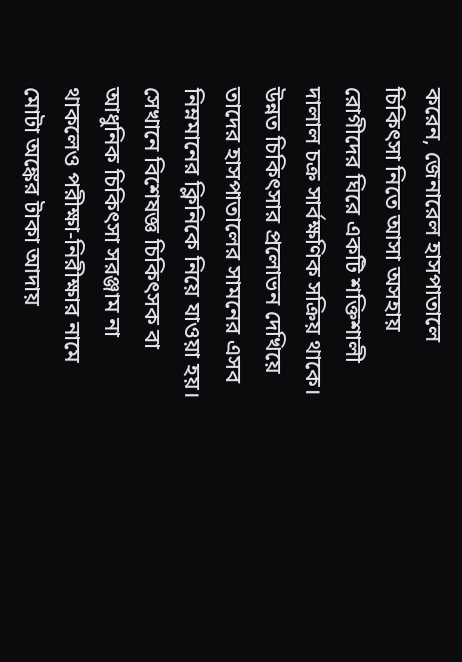করেন, জেনারেল হাসপাতালে চিকিৎসা নিতে আসা অসহায় রোগীদের ঘিরে একটি শক্তিশালী দালাল চক্র সার্বক্ষণিক সক্রিয় থাকে। উন্নত চিকিৎসার প্রলোভন দেখিয়ে তাদের হাসপাতালের সামনের এসব নিম্নমানের ক্লিনিকে নিয়ে যাওয়া হয়। সেখানে বিশেষজ্ঞ চিকিৎসক বা আধুনিক চিকিৎসা সরঞ্জাম না থাকলেও পরীক্ষা-নিরীক্ষার নামে মোটা অঙ্কের টাকা আদায়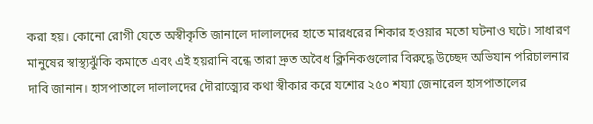করা হয়। কোনো রোগী যেতে অস্বীকৃতি জানালে দালালদের হাতে মারধরের শিকার হওয়ার মতো ঘটনাও ঘটে। সাধারণ মানুষের স্বাস্থ্যঝুঁকি কমাতে এবং এই হয়রানি বন্ধে তারা দ্রুত অবৈধ ক্লিনিকগুলোর বিরুদ্ধে উচ্ছেদ অভিযান পরিচালনার দাবি জানান। হাসপাতালে দালালদের দৌরাত্ম্যের কথা স্বীকার করে যশোর ২৫০ শয্যা জেনারেল হাসপাতালের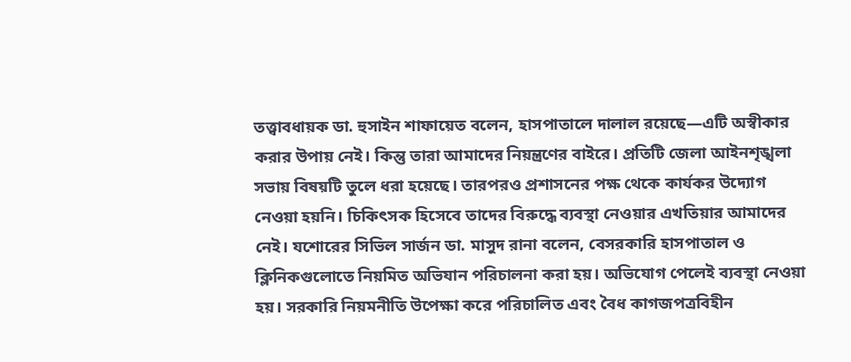তত্ত্বাবধায়ক ডা. হুসাইন শাফায়েত বলেন, হাসপাতালে দালাল রয়েছে—এটি অস্বীকার করার উপায় নেই। কিন্তু তারা আমাদের নিয়ন্ত্রণের বাইরে। প্রতিটি জেলা আইনশৃঙ্খলা সভায় বিষয়টি তুলে ধরা হয়েছে। তারপরও প্রশাসনের পক্ষ থেকে কার্যকর উদ্যোগ নেওয়া হয়নি। চিকিৎসক হিসেবে তাদের বিরুদ্ধে ব্যবস্থা নেওয়ার এখতিয়ার আমাদের নেই। যশোরের সিভিল সার্জন ডা. মাসুদ রানা বলেন, বেসরকারি হাসপাতাল ও ক্লিনিকগুলোতে নিয়মিত অভিযান পরিচালনা করা হয়। অভিযোগ পেলেই ব্যবস্থা নেওয়া হয়। সরকারি নিয়মনীতি উপেক্ষা করে পরিচালিত এবং বৈধ কাগজপত্রবিহীন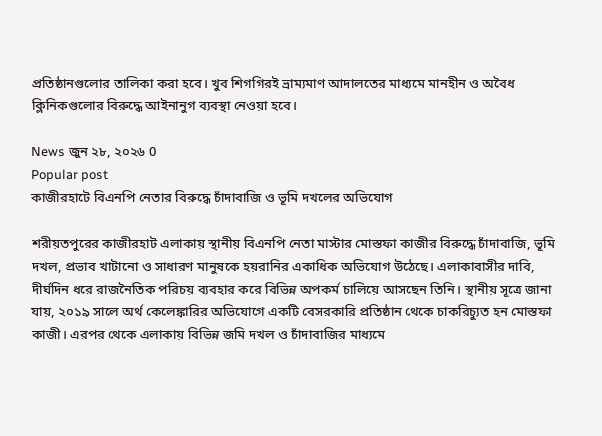প্রতিষ্ঠানগুলোর তালিকা করা হবে। খুব শিগগিরই ভ্রাম্যমাণ আদালতের মাধ্যমে মানহীন ও অবৈধ ক্লিনিকগুলোর বিরুদ্ধে আইনানুগ ব্যবস্থা নেওয়া হবে।

News জুন ২৮, ২০২৬ 0
Popular post
কাজীরহাটে বিএনপি নেতার বিরুদ্ধে চাঁদাবাজি ও ভূমি দখলের অভিযোগ

শরীয়তপুরের কাজীরহাট এলাকায় স্থানীয় বিএনপি নেতা মাস্টার মোস্তফা কাজীর বিরুদ্ধে চাঁদাবাজি, ভূমি দখল, প্রভাব খাটানো ও সাধারণ মানুষকে হয়রানির একাধিক অভিযোগ উঠেছে। এলাকাবাসীর দাবি, দীর্ঘদিন ধরে রাজনৈতিক পরিচয় ব্যবহার করে বিভিন্ন অপকর্ম চালিয়ে আসছেন তিনি। স্থানীয় সূত্রে জানা যায়, ২০১৯ সালে অর্থ কেলেঙ্কারির অভিযোগে একটি বেসরকারি প্রতিষ্ঠান থেকে চাকরিচ্যুত হন মোস্তফা কাজী। এরপর থেকে এলাকায় বিভিন্ন জমি দখল ও চাঁদাবাজির মাধ্যমে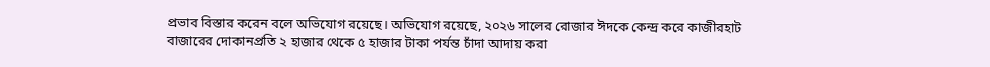প্রভাব বিস্তার করেন বলে অভিযোগ রয়েছে। অভিযোগ রয়েছে, ২০২৬ সালের রোজার ঈদকে কেন্দ্র করে কাজীরহাট বাজারের দোকানপ্রতি ২ হাজার থেকে ৫ হাজার টাকা পর্যন্ত চাঁদা আদায় করা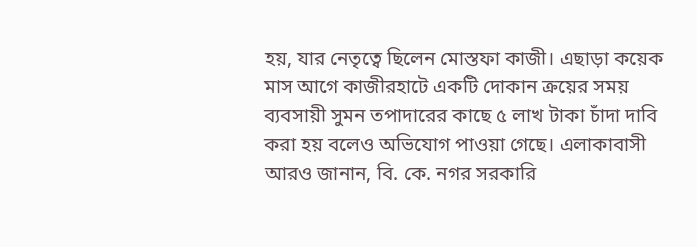হয়, যার নেতৃত্বে ছিলেন মোস্তফা কাজী। এছাড়া কয়েক মাস আগে কাজীরহাটে একটি দোকান ক্রয়ের সময় ব্যবসায়ী সুমন তপাদারের কাছে ৫ লাখ টাকা চাঁদা দাবি করা হয় বলেও অভিযোগ পাওয়া গেছে। এলাকাবাসী আরও জানান, বি. কে. নগর সরকারি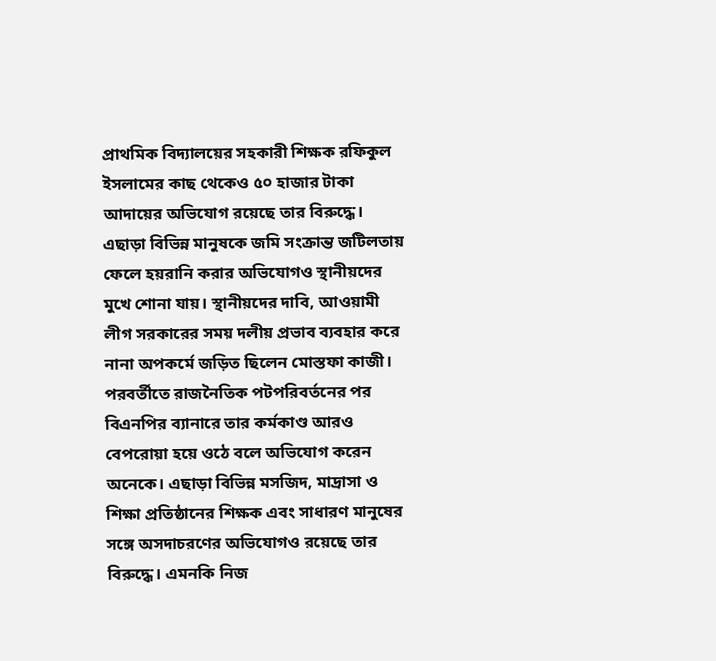প্রাথমিক বিদ্যালয়ের সহকারী শিক্ষক রফিকুল ইসলামের কাছ থেকেও ৫০ হাজার টাকা আদায়ের অভিযোগ রয়েছে তার বিরুদ্ধে। এছাড়া বিভিন্ন মানুষকে জমি সংক্রান্ত জটিলতায় ফেলে হয়রানি করার অভিযোগও স্থানীয়দের মুখে শোনা যায়। স্থানীয়দের দাবি, আওয়ামী লীগ সরকারের সময় দলীয় প্রভাব ব্যবহার করে নানা অপকর্মে জড়িত ছিলেন মোস্তফা কাজী। পরবর্তীতে রাজনৈতিক পটপরিবর্তনের পর বিএনপির ব্যানারে তার কর্মকাণ্ড আরও বেপরোয়া হয়ে ওঠে বলে অভিযোগ করেন অনেকে। এছাড়া বিভিন্ন মসজিদ, মাদ্রাসা ও শিক্ষা প্রতিষ্ঠানের শিক্ষক এবং সাধারণ মানুষের সঙ্গে অসদাচরণের অভিযোগও রয়েছে তার বিরুদ্ধে। এমনকি নিজ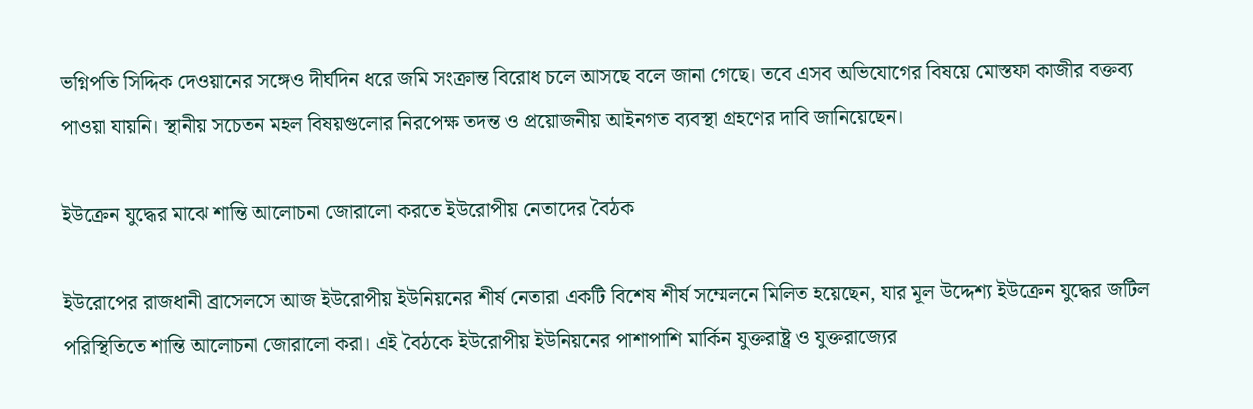ভগ্নিপতি সিদ্দিক দেওয়ানের সঙ্গেও দীর্ঘদিন ধরে জমি সংক্রান্ত বিরোধ চলে আসছে বলে জানা গেছে। তবে এসব অভিযোগের বিষয়ে মোস্তফা কাজীর বক্তব্য পাওয়া যায়নি। স্থানীয় সচেতন মহল বিষয়গুলোর নিরপেক্ষ তদন্ত ও প্রয়োজনীয় আইনগত ব্যবস্থা গ্রহণের দাবি জানিয়েছেন।

ইউক্রেন যুদ্ধের মাঝে শান্তি আলোচনা জোরালো করতে ইউরোপীয় নেতাদের বৈঠক

ইউরোপের রাজধানী ব্রাসেলসে আজ ইউরোপীয় ইউনিয়নের শীর্ষ নেতারা একটি বিশেষ শীর্ষ সম্মেলনে মিলিত হয়েছেন, যার মূল উদ্দেশ্য ইউক্রেন যুদ্ধের জটিল পরিস্থিতিতে শান্তি আলোচনা জোরালো করা। এই বৈঠকে ইউরোপীয় ইউনিয়নের পাশাপাশি মার্কিন যুক্তরাষ্ট্র ও যুক্তরাজ্যের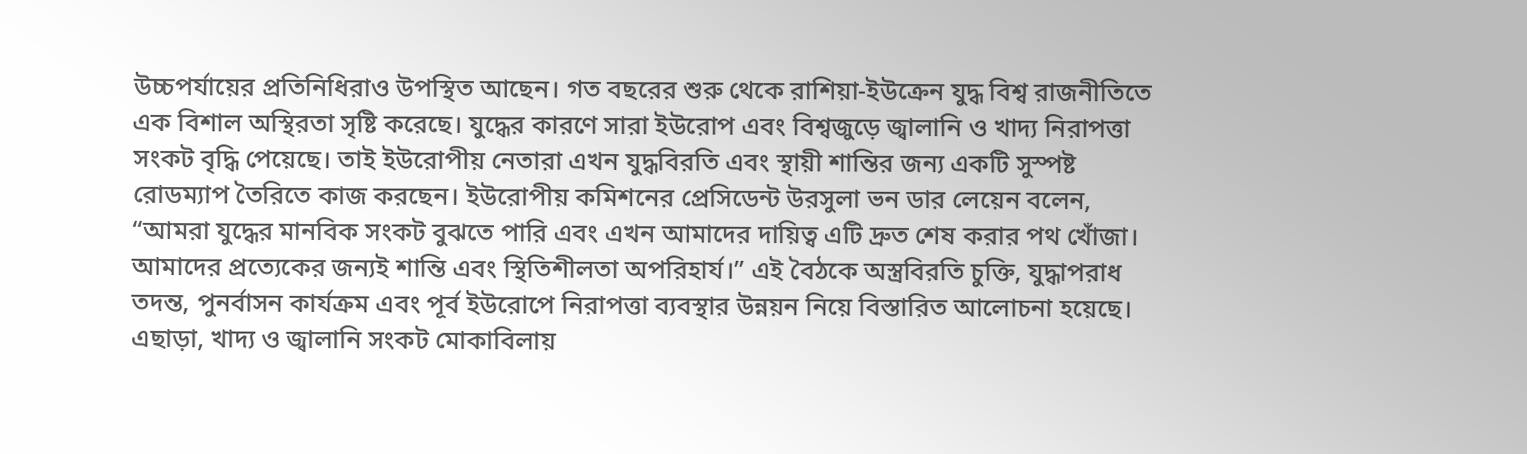উচ্চপর্যায়ের প্রতিনিধিরাও উপস্থিত আছেন। গত বছরের শুরু থেকে রাশিয়া-ইউক্রেন যুদ্ধ বিশ্ব রাজনীতিতে এক বিশাল অস্থিরতা সৃষ্টি করেছে। যুদ্ধের কারণে সারা ইউরোপ এবং বিশ্বজুড়ে জ্বালানি ও খাদ্য নিরাপত্তা সংকট বৃদ্ধি পেয়েছে। তাই ইউরোপীয় নেতারা এখন যুদ্ধবিরতি এবং স্থায়ী শান্তির জন্য একটি সুস্পষ্ট রোডম্যাপ তৈরিতে কাজ করছেন। ইউরোপীয় কমিশনের প্রেসিডেন্ট উরসুলা ভন ডার লেয়েন বলেন, “আমরা যুদ্ধের মানবিক সংকট বুঝতে পারি এবং এখন আমাদের দায়িত্ব এটি দ্রুত শেষ করার পথ খোঁজা। আমাদের প্রত্যেকের জন্যই শান্তি এবং স্থিতিশীলতা অপরিহার্য।” এই বৈঠকে অস্ত্রবিরতি চুক্তি, যুদ্ধাপরাধ তদন্ত, পুনর্বাসন কার্যক্রম এবং পূর্ব ইউরোপে নিরাপত্তা ব্যবস্থার উন্নয়ন নিয়ে বিস্তারিত আলোচনা হয়েছে। এছাড়া, খাদ্য ও জ্বালানি সংকট মোকাবিলায়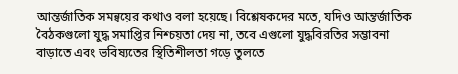আন্তর্জাতিক সমন্বয়ের কথাও বলা হয়েছে। বিশ্লেষকদের মতে, যদিও আন্তর্জাতিক বৈঠকগুলো যুদ্ধ সমাপ্তির নিশ্চয়তা দেয় না, তবে এগুলো যুদ্ধবিরতির সম্ভাবনা বাড়াতে এবং ভবিষ্যতের স্থিতিশীলতা গড়ে তুলতে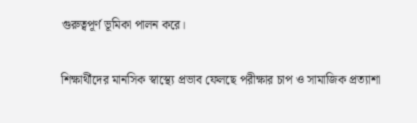গুরুত্বপূর্ণ ভূমিকা পালন করে।

শিক্ষার্থীদের মানসিক স্বাস্থ্যে প্রভাব ফেলছে পরীক্ষার চাপ ও সামাজিক প্রত্যাশা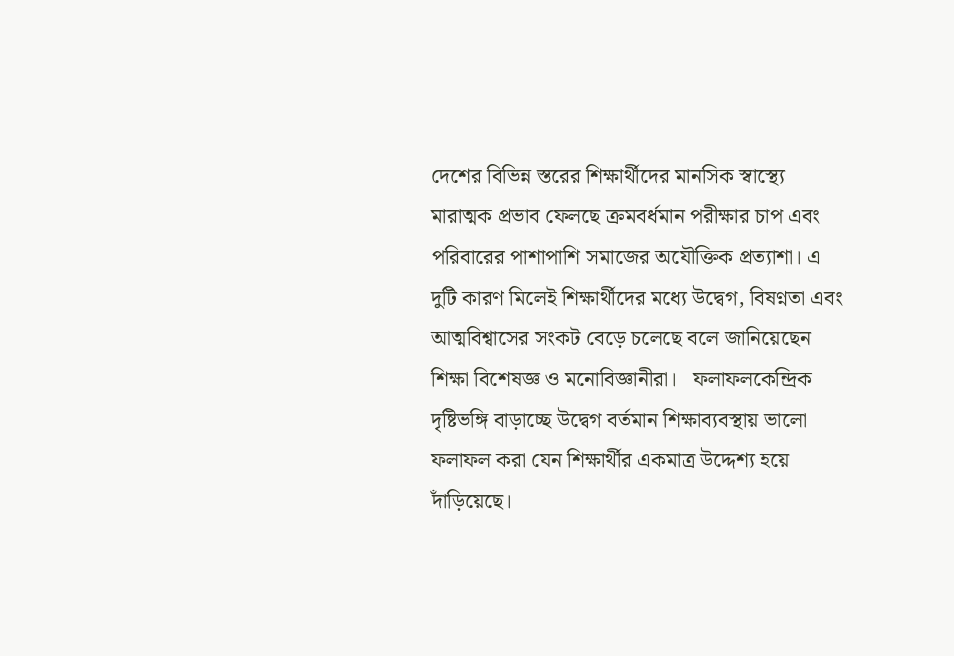দেশের বিভিন্ন স্তরের শিক্ষার্থীদের মানসিক স্বাস্থ্যে মারাত্মক প্রভাব ফেলছে ক্রমবর্ধমান পরীক্ষার চাপ এবং পরিবারের পাশাপাশি সমাজের অযৌক্তিক প্রত্যাশা। এ দুটি কারণ মিলেই শিক্ষার্থীদের মধ্যে উদ্বেগ, বিষণ্নতা এবং আত্মবিশ্বাসের সংকট বেড়ে চলেছে বলে জানিয়েছেন শিক্ষা বিশেষজ্ঞ ও মনোবিজ্ঞানীরা।   ফলাফলকেন্দ্রিক দৃষ্টিভঙ্গি বাড়াচ্ছে উদ্বেগ বর্তমান শিক্ষাব্যবস্থায় ভালো ফলাফল করা যেন শিক্ষার্থীর একমাত্র উদ্দেশ্য হয়ে দাঁড়িয়েছে।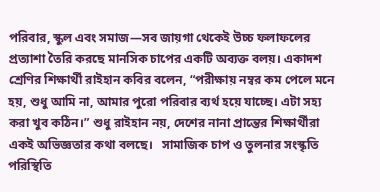পরিবার, স্কুল এবং সমাজ—সব জায়গা থেকেই উচ্চ ফলাফলের প্রত্যাশা তৈরি করছে মানসিক চাপের একটি অব্যক্ত বলয়। একাদশ শ্রেণির শিক্ষার্থী রাইহান কবির বলেন, “পরীক্ষায় নম্বর কম পেলে মনে হয়, শুধু আমি না, আমার পুরো পরিবার ব্যর্থ হয়ে যাচ্ছে। এটা সহ্য করা খুব কঠিন।” শুধু রাইহান নয়, দেশের নানা প্রান্তের শিক্ষার্থীরা একই অভিজ্ঞতার কথা বলছে।   সামাজিক চাপ ও তুলনার সংস্কৃতি পরিস্থিতি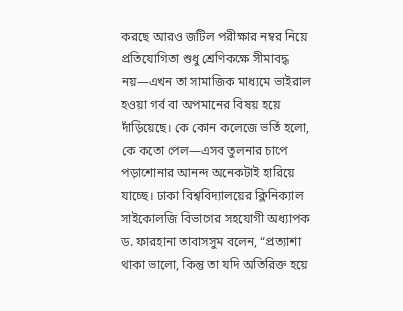করছে আরও জটিল পরীক্ষার নম্বর নিয়ে প্রতিযোগিতা শুধু শ্রেণিকক্ষে সীমাবদ্ধ নয়—এখন তা সামাজিক মাধ্যমে ভাইরাল হওয়া গর্ব বা অপমানের বিষয় হয়ে দাঁড়িয়েছে। কে কোন কলেজে ভর্তি হলো, কে কতো পেল—এসব তুলনার চাপে পড়াশোনার আনন্দ অনেকটাই হারিয়ে যাচ্ছে। ঢাকা বিশ্ববিদ্যালয়ের ক্লিনিক্যাল সাইকোলজি বিভাগের সহযোগী অধ্যাপক ড. ফারহানা তাবাসসুম বলেন, “প্রত্যাশা থাকা ভালো, কিন্তু তা যদি অতিরিক্ত হয়ে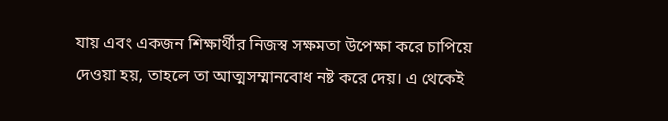যায় এবং একজন শিক্ষার্থীর নিজস্ব সক্ষমতা উপেক্ষা করে চাপিয়ে দেওয়া হয়, তাহলে তা আত্মসম্মানবোধ নষ্ট করে দেয়। এ থেকেই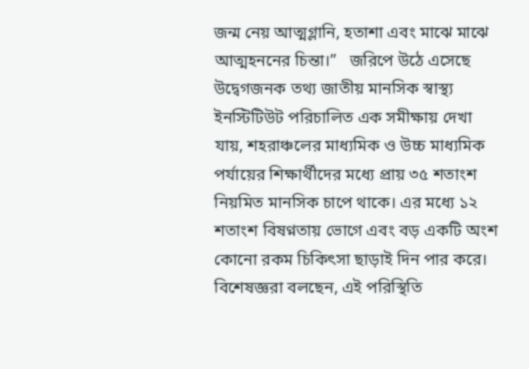জন্ম নেয় আত্মগ্লানি, হতাশা এবং মাঝে মাঝে আত্মহননের চিন্তা।”   জরিপে উঠে এসেছে উদ্বেগজনক তথ্য জাতীয় মানসিক স্বাস্থ্য ইনস্টিটিউট পরিচালিত এক সমীক্ষায় দেখা যায়, শহরাঞ্চলের মাধ্যমিক ও উচ্চ মাধ্যমিক পর্যায়ের শিক্ষার্থীদের মধ্যে প্রায় ৩৫ শতাংশ নিয়মিত মানসিক চাপে থাকে। এর মধ্যে ১২ শতাংশ বিষণ্নতায় ভোগে এবং বড় একটি অংশ কোনো রকম চিকিৎসা ছাড়াই দিন পার করে। বিশেষজ্ঞরা বলছেন, এই পরিস্থিতি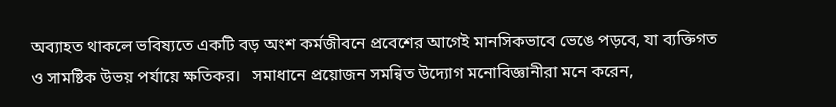অব্যাহত থাকলে ভবিষ্যতে একটি বড় অংশ কর্মজীবনে প্রবেশের আগেই মানসিকভাবে ভেঙে পড়বে, যা ব্যক্তিগত ও সামষ্টিক উভয় পর্যায়ে ক্ষতিকর।   সমাধানে প্রয়োজন সমন্বিত উদ্যোগ মনোবিজ্ঞানীরা মনে করেন,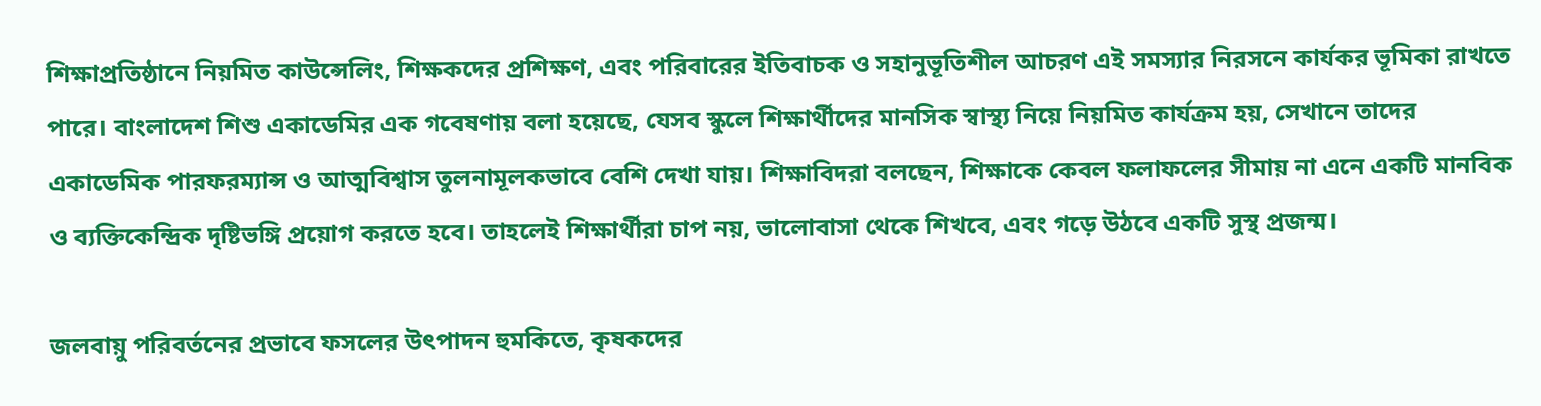শিক্ষাপ্রতিষ্ঠানে নিয়মিত কাউন্সেলিং, শিক্ষকদের প্রশিক্ষণ, এবং পরিবারের ইতিবাচক ও সহানুভূতিশীল আচরণ এই সমস্যার নিরসনে কার্যকর ভূমিকা রাখতে পারে। বাংলাদেশ শিশু একাডেমির এক গবেষণায় বলা হয়েছে, যেসব স্কুলে শিক্ষার্থীদের মানসিক স্বাস্থ্য নিয়ে নিয়মিত কার্যক্রম হয়, সেখানে তাদের একাডেমিক পারফরম্যান্স ও আত্মবিশ্বাস তুলনামূলকভাবে বেশি দেখা যায়। শিক্ষাবিদরা বলছেন, শিক্ষাকে কেবল ফলাফলের সীমায় না এনে একটি মানবিক ও ব্যক্তিকেন্দ্রিক দৃষ্টিভঙ্গি প্রয়োগ করতে হবে। তাহলেই শিক্ষার্থীরা চাপ নয়, ভালোবাসা থেকে শিখবে, এবং গড়ে উঠবে একটি সুস্থ প্রজন্ম।

জলবায়ু পরিবর্তনের প্রভাবে ফসলের উৎপাদন হুমকিতে, কৃষকদের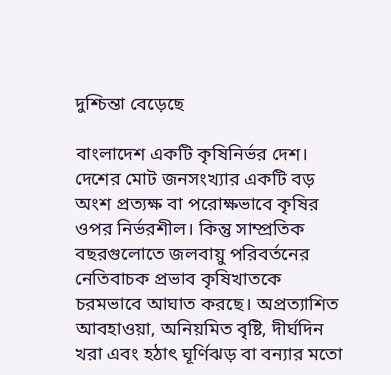দুশ্চিন্তা বেড়েছে

বাংলাদেশ একটি কৃষিনির্ভর দেশ। দেশের মোট জনসংখ্যার একটি বড় অংশ প্রত্যক্ষ বা পরোক্ষভাবে কৃষির ওপর নির্ভরশীল। কিন্তু সাম্প্রতিক বছরগুলোতে জলবায়ু পরিবর্তনের নেতিবাচক প্রভাব কৃষিখাতকে চরমভাবে আঘাত করছে। অপ্রত্যাশিত আবহাওয়া, অনিয়মিত বৃষ্টি, দীর্ঘদিন খরা এবং হঠাৎ ঘূর্ণিঝড় বা বন্যার মতো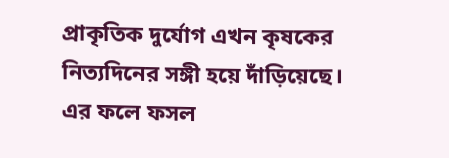প্রাকৃতিক দুর্যোগ এখন কৃষকের নিত্যদিনের সঙ্গী হয়ে দাঁড়িয়েছে। এর ফলে ফসল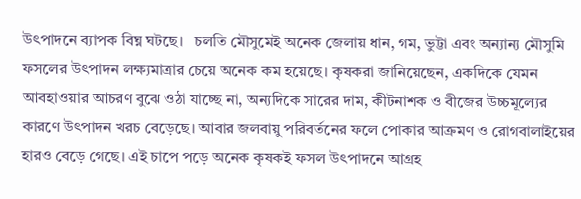উৎপাদনে ব্যাপক বিঘ্ন ঘটছে।   চলতি মৌসুমেই অনেক জেলায় ধান, গম, ভুট্টা এবং অন্যান্য মৌসুমি ফসলের উৎপাদন লক্ষ্যমাত্রার চেয়ে অনেক কম হয়েছে। কৃষকরা জানিয়েছেন, একদিকে যেমন আবহাওয়ার আচরণ বুঝে ওঠা যাচ্ছে না, অন্যদিকে সারের দাম, কীটনাশক ও বীজের উচ্চমূল্যের কারণে উৎপাদন খরচ বেড়েছে। আবার জলবায়ু পরিবর্তনের ফলে পোকার আক্রমণ ও রোগবালাইয়ের হারও বেড়ে গেছে। এই চাপে পড়ে অনেক কৃষকই ফসল উৎপাদনে আগ্রহ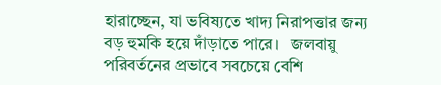হারাচ্ছেন, যা ভবিষ্যতে খাদ্য নিরাপত্তার জন্য বড় হুমকি হয়ে দাঁড়াতে পারে।   জলবায়ু পরিবর্তনের প্রভাবে সবচেয়ে বেশি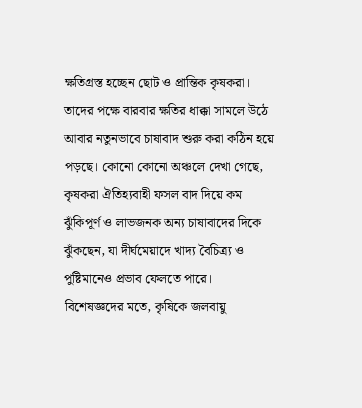ক্ষতিগ্রস্ত হচ্ছেন ছোট ও প্রান্তিক কৃষকরা। তাদের পক্ষে বারবার ক্ষতির ধাক্কা সামলে উঠে আবার নতুনভাবে চাষাবাদ শুরু করা কঠিন হয়ে পড়ছে। কোনো কোনো অঞ্চলে দেখা গেছে, কৃষকরা ঐতিহ্যবাহী ফসল বাদ দিয়ে কম ঝুঁকিপূর্ণ ও লাভজনক অন্য চাষাবাদের দিকে ঝুঁকছেন, যা দীর্ঘমেয়াদে খাদ্য বৈচিত্র্য ও পুষ্টিমানেও প্রভাব ফেলতে পারে।   বিশেষজ্ঞদের মতে, কৃষিকে জলবায়ু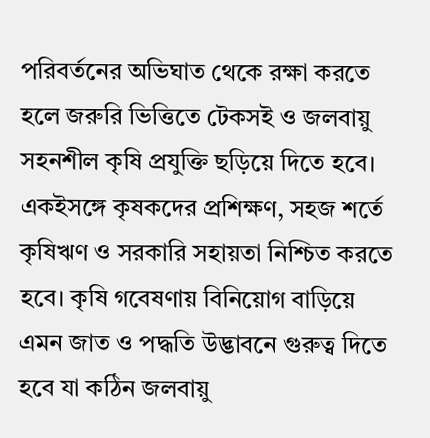পরিবর্তনের অভিঘাত থেকে রক্ষা করতে হলে জরুরি ভিত্তিতে টেকসই ও জলবায়ু সহনশীল কৃষি প্রযুক্তি ছড়িয়ে দিতে হবে। একইসঙ্গে কৃষকদের প্রশিক্ষণ, সহজ শর্তে কৃষিঋণ ও সরকারি সহায়তা নিশ্চিত করতে হবে। কৃষি গবেষণায় বিনিয়োগ বাড়িয়ে এমন জাত ও পদ্ধতি উদ্ভাবনে গুরুত্ব দিতে হবে যা কঠিন জলবায়ু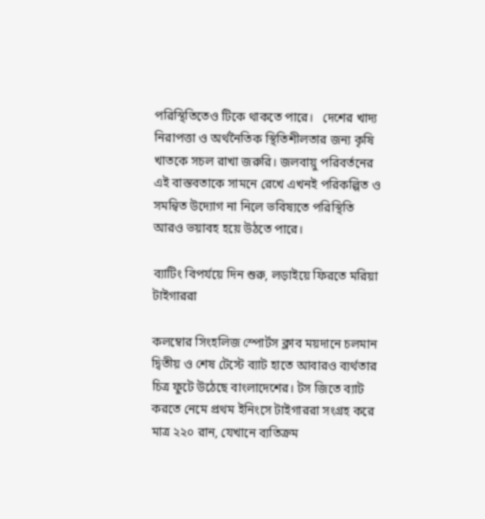পরিস্থিতিতেও টিকে থাকতে পারে।   দেশের খাদ্য নিরাপত্তা ও অর্থনৈতিক স্থিতিশীলতার জন্য কৃষি খাতকে সচল রাখা জরুরি। জলবায়ু পরিবর্তনের এই বাস্তবতাকে সামনে রেখে এখনই পরিকল্পিত ও সমন্বিত উদ্যোগ না নিলে ভবিষ্যতে পরিস্থিতি আরও ভয়াবহ হয়ে উঠতে পারে।

ব্যাটিং বিপর্যয়ে দিন শুরু, লড়াইয়ে ফিরতে মরিয়া টাইগাররা

কলম্বোর সিংহলিজ স্পোর্টস ক্লাব ময়দানে চলমান দ্বিতীয় ও শেষ টেস্টে ব্যাট হাতে আবারও ব্যর্থতার চিত্র ফুটে উঠেছে বাংলাদেশের। টস জিতে ব্যাট করতে নেমে প্রথম ইনিংসে টাইগাররা সংগ্রহ করে মাত্র ২২০ রান, যেখানে ব্যতিক্রম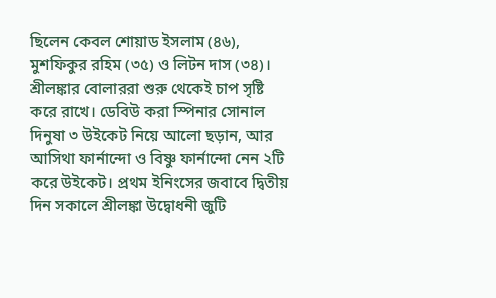ছিলেন কেবল শোয়াড ইসলাম (৪৬), মুশফিকুর রহিম (৩৫) ও লিটন দাস (৩৪)। শ্রীলঙ্কার বোলাররা শুরু থেকেই চাপ সৃষ্টি করে রাখে। ডেবিউ করা স্পিনার সোনাল দিনুষা ৩ উইকেট নিয়ে আলো ছড়ান, আর আসিথা ফার্নান্দো ও বিষ্ণু ফার্নান্দো নেন ২টি করে উইকেট। প্রথম ইনিংসের জবাবে দ্বিতীয় দিন সকালে শ্রীলঙ্কা উদ্বোধনী জুটি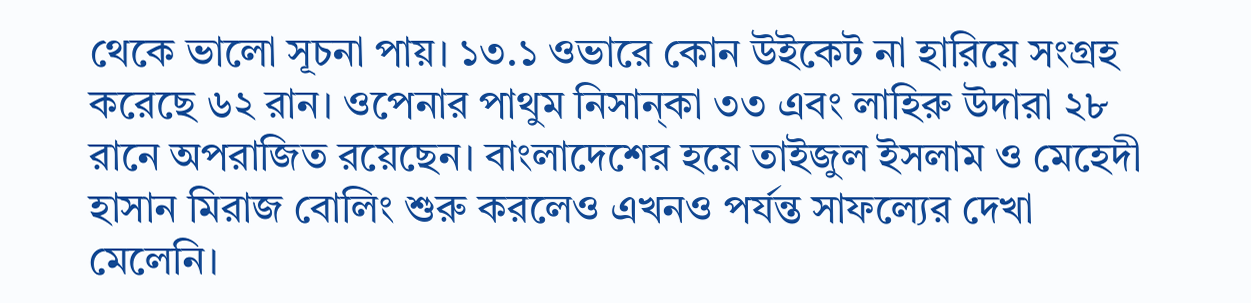থেকে ভালো সূচনা পায়। ১৩.১ ওভারে কোন উইকেট না হারিয়ে সংগ্রহ করেছে ৬২ রান। ওপেনার পাথুম নিসান্কা ৩৩ এবং লাহিরু উদারা ২৮ রানে অপরাজিত রয়েছেন। বাংলাদেশের হয়ে তাইজুল ইসলাম ও মেহেদী হাসান মিরাজ বোলিং শুরু করলেও এখনও পর্যন্ত সাফল্যের দেখা মেলেনি।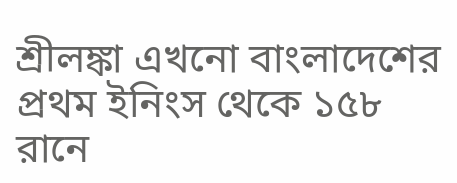শ্রীলঙ্কা এখনো বাংলাদেশের প্রথম ইনিংস থেকে ১৫৮ রানে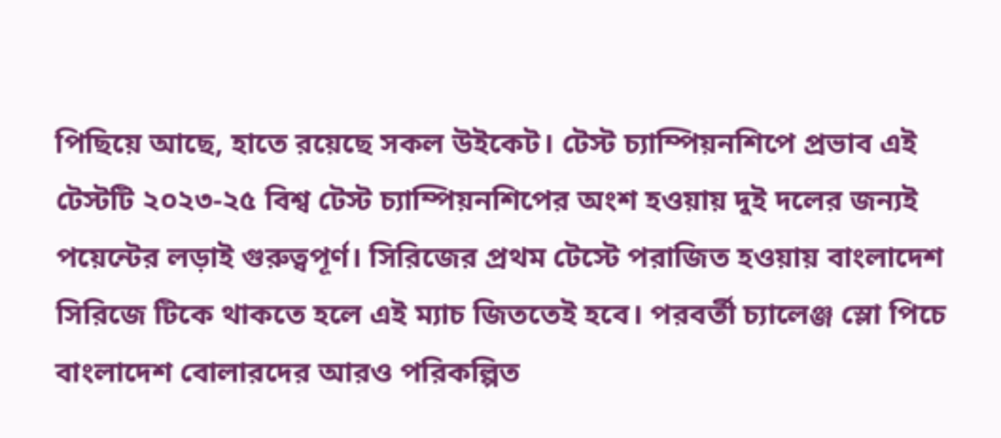পিছিয়ে আছে, হাতে রয়েছে সকল উইকেট। টেস্ট চ্যাম্পিয়নশিপে প্রভাব এই টেস্টটি ২০২৩-২৫ বিশ্ব টেস্ট চ্যাম্পিয়নশিপের অংশ হওয়ায় দুই দলের জন্যই পয়েন্টের লড়াই গুরুত্বপূর্ণ। সিরিজের প্রথম টেস্টে পরাজিত হওয়ায় বাংলাদেশ সিরিজে টিকে থাকতে হলে এই ম্যাচ জিততেই হবে। পরবর্তী চ্যালেঞ্জ স্লো পিচে বাংলাদেশ বোলারদের আরও পরিকল্পিত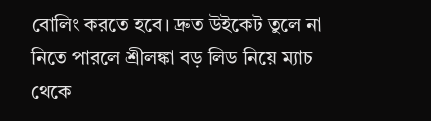বোলিং করতে হবে। দ্রুত উইকেট তুলে না নিতে পারলে শ্রীলঙ্কা বড় লিড নিয়ে ম্যাচ থেকে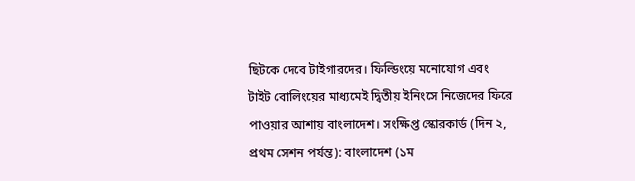ছিটকে দেবে টাইগারদের। ফিল্ডিংয়ে মনোযোগ এবং টাইট বোলিংয়ের মাধ্যমেই দ্বিতীয় ইনিংসে নিজেদের ফিরে পাওয়ার আশায় বাংলাদেশ। সংক্ষিপ্ত স্কোরকার্ড (দিন ২, প্রথম সেশন পর্যন্ত): বাংলাদেশ (১ম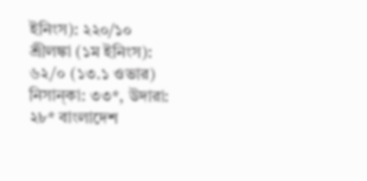ইনিংস): ২২০/১০ শ্রীলঙ্কা (১ম ইনিংস): ৬২/০ (১৩.১ ওভার) নিসান্কা: ৩৩*, উদারা: ২৮* বাংলাদেশ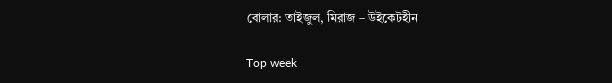বোলার: তাইজুল, মিরাজ – উইকেটহীন

Top week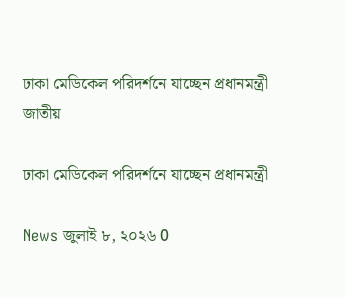ঢাকা মেডিকেল পরিদর্শনে যাচ্ছেন প্রধানমন্ত্রী
জাতীয়

ঢাকা মেডিকেল পরিদর্শনে যাচ্ছেন প্রধানমন্ত্রী

News জুলাই ৮, ২০২৬ 0